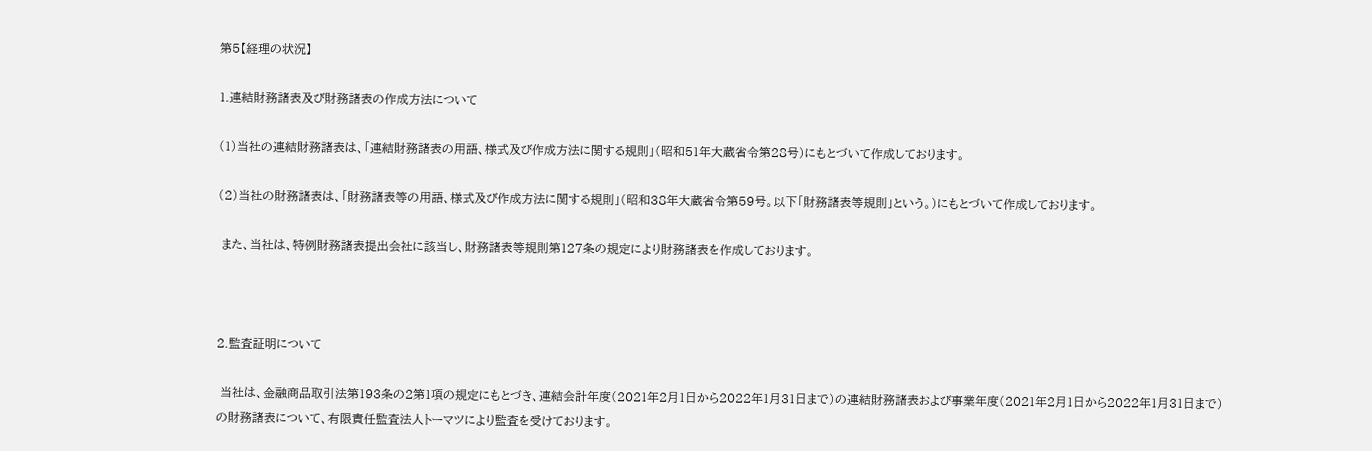第5【経理の状況】

1.連結財務諸表及び財務諸表の作成方法について

(1)当社の連結財務諸表は、「連結財務諸表の用語、様式及び作成方法に関する規則」(昭和51年大蔵省令第28号)にもとづいて作成しております。

(2)当社の財務諸表は、「財務諸表等の用語、様式及び作成方法に関する規則」(昭和38年大蔵省令第59号。以下「財務諸表等規則」という。)にもとづいて作成しております。

 また、当社は、特例財務諸表提出会社に該当し、財務諸表等規則第127条の規定により財務諸表を作成しております。



2.監査証明について

 当社は、金融商品取引法第193条の2第1項の規定にもとづき、連結会計年度(2021年2月1日から2022年1月31日まで)の連結財務諸表および事業年度(2021年2月1日から2022年1月31日まで)の財務諸表について、有限責任監査法人トーマツにより監査を受けております。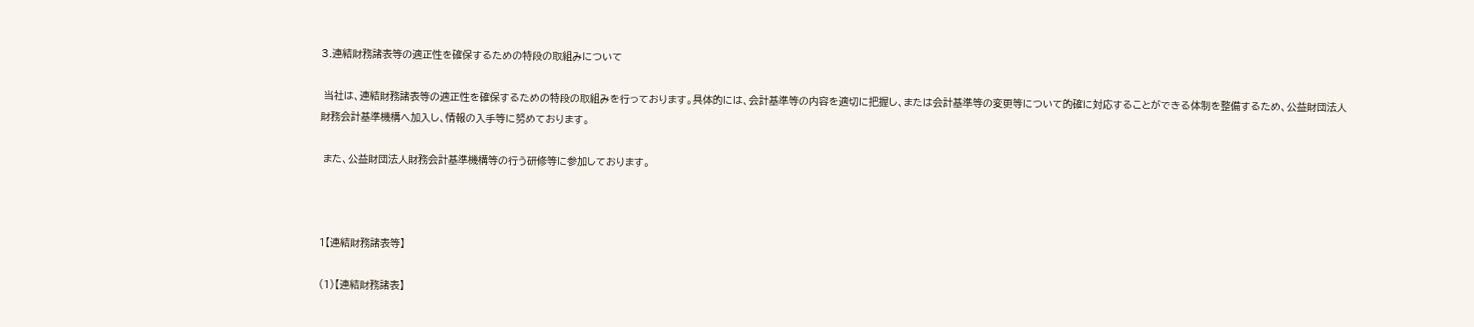3.連結財務諸表等の適正性を確保するための特段の取組みについて

 当社は、連結財務諸表等の適正性を確保するための特段の取組みを行っております。具体的には、会計基準等の内容を適切に把握し、または会計基準等の変更等について的確に対応することができる体制を整備するため、公益財団法人財務会計基準機構へ加入し、情報の入手等に努めております。

 また、公益財団法人財務会計基準機構等の行う研修等に参加しております。



1【連結財務諸表等】

(1)【連結財務諸表】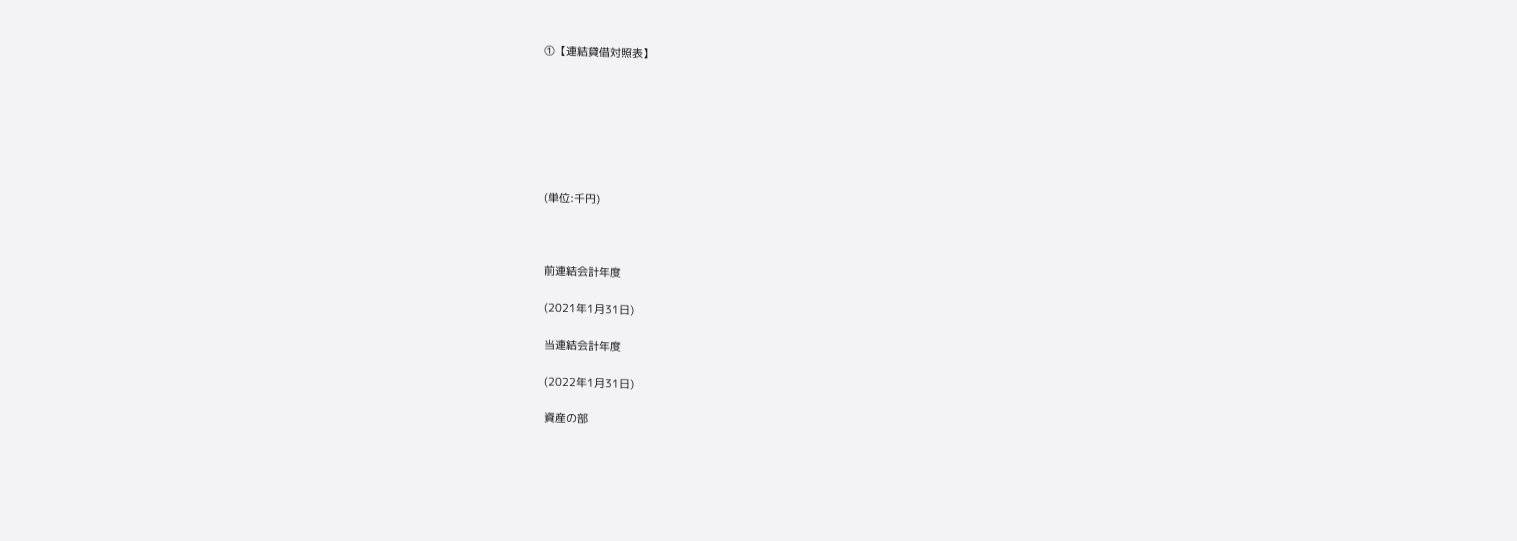①【連結貸借対照表】







(単位:千円)



前連結会計年度

(2021年1月31日)

当連結会計年度

(2022年1月31日)

資産の部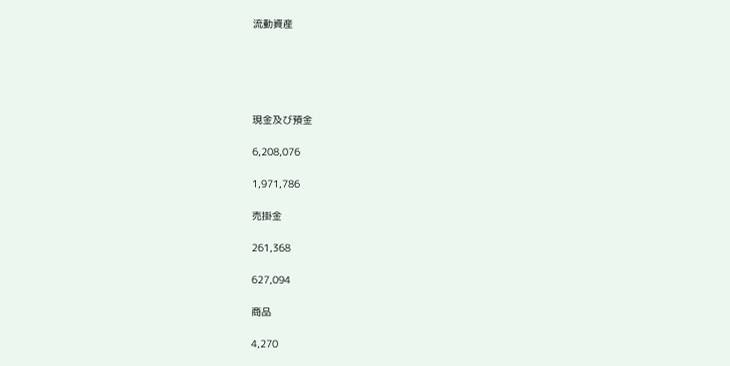流動資産





現金及び預金

6,208,076

1,971,786

売掛金

261,368

627,094

商品

4,270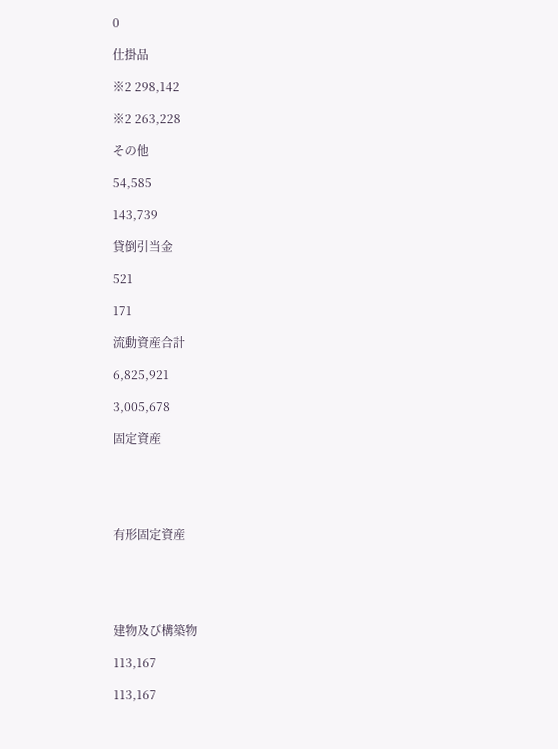0

仕掛品

※2 298,142

※2 263,228

その他

54,585

143,739

貸倒引当金

521

171

流動資産合計

6,825,921

3,005,678

固定資産





有形固定資産





建物及び構築物

113,167

113,167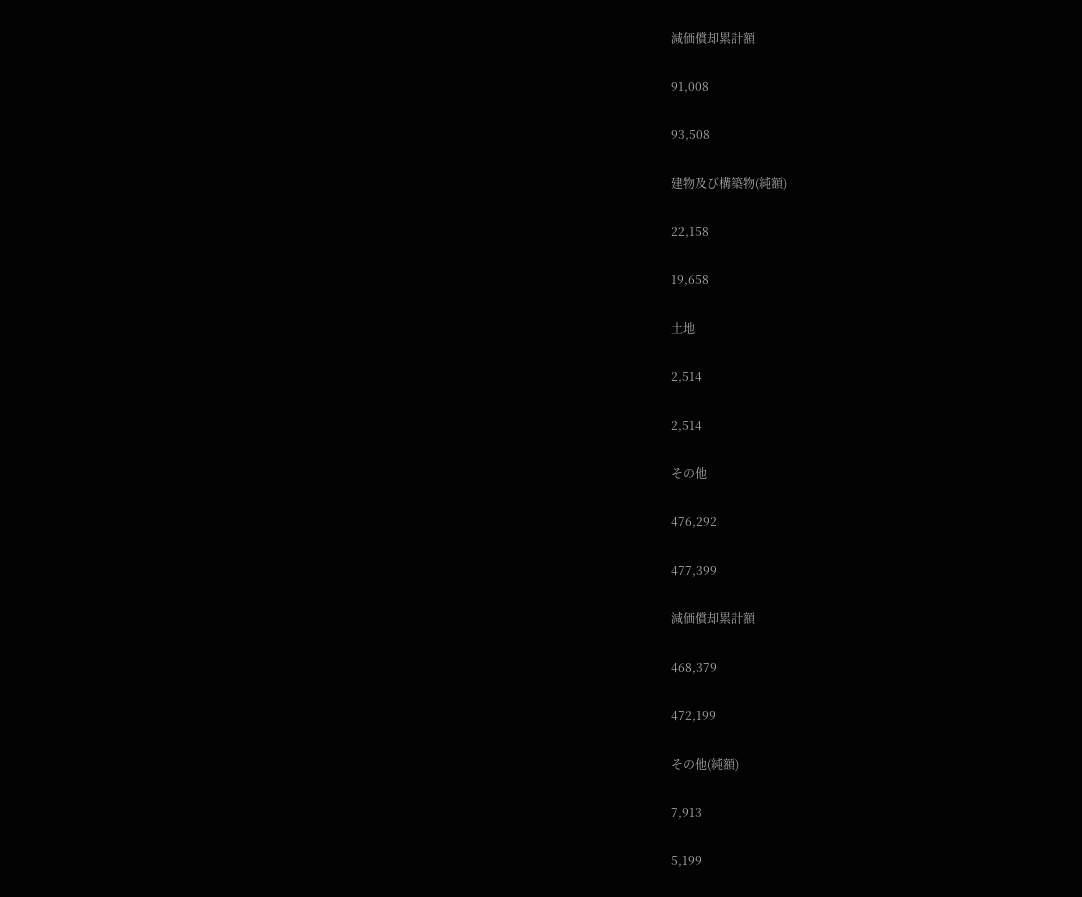減価償却累計額

91,008

93,508

建物及び構築物(純額)

22,158

19,658

土地

2,514

2,514

その他

476,292

477,399

減価償却累計額

468,379

472,199

その他(純額)

7,913

5,199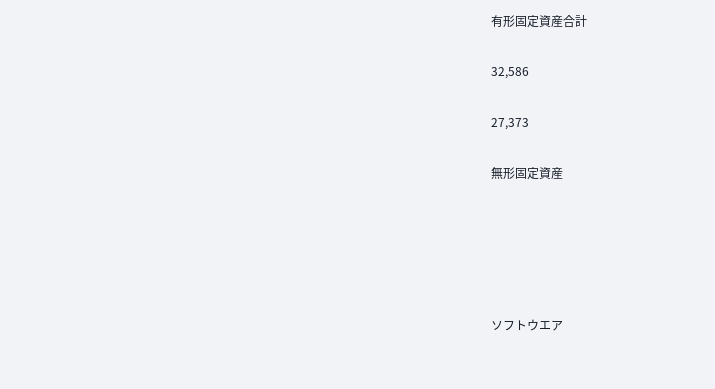有形固定資産合計

32,586

27,373

無形固定資産





ソフトウエア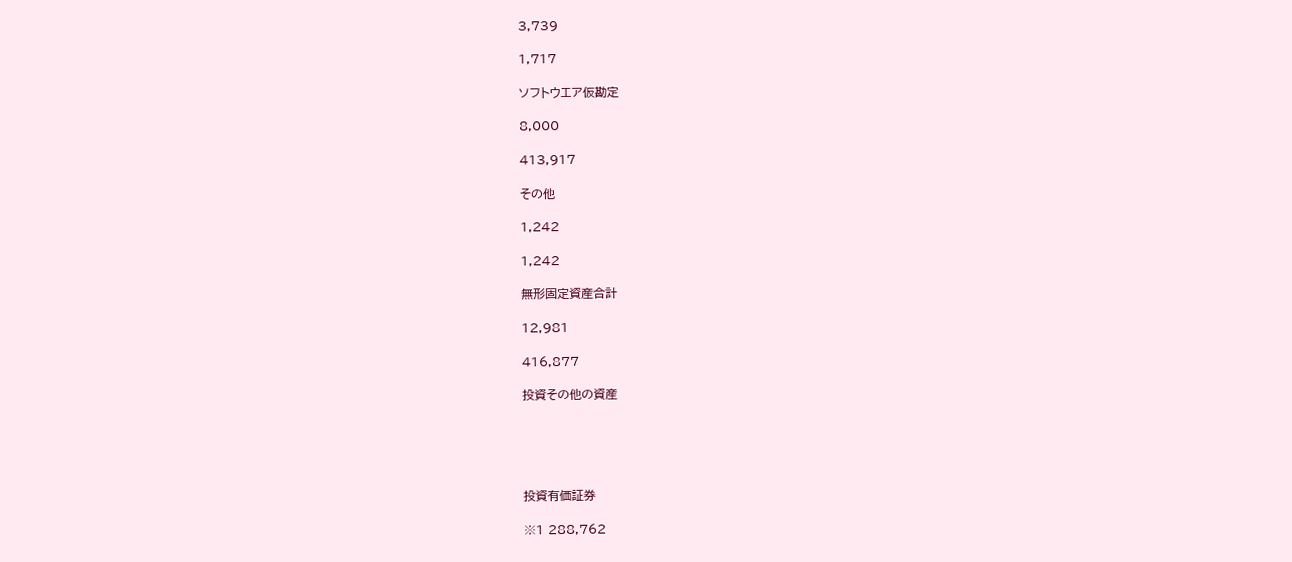3,739

1,717

ソフトウエア仮勘定

8,000

413,917

その他

1,242

1,242

無形固定資産合計

12,981

416,877

投資その他の資産





投資有価証券

※1 288,762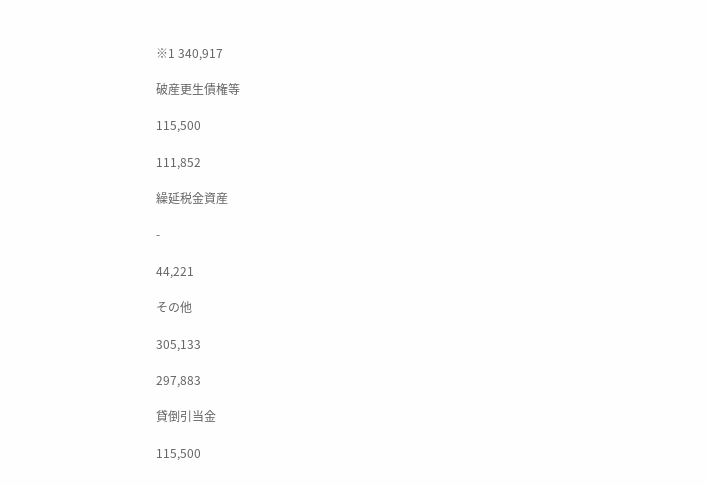※1 340,917

破産更生債権等

115,500

111,852

繰延税金資産

-

44,221

その他

305,133

297,883

貸倒引当金

115,500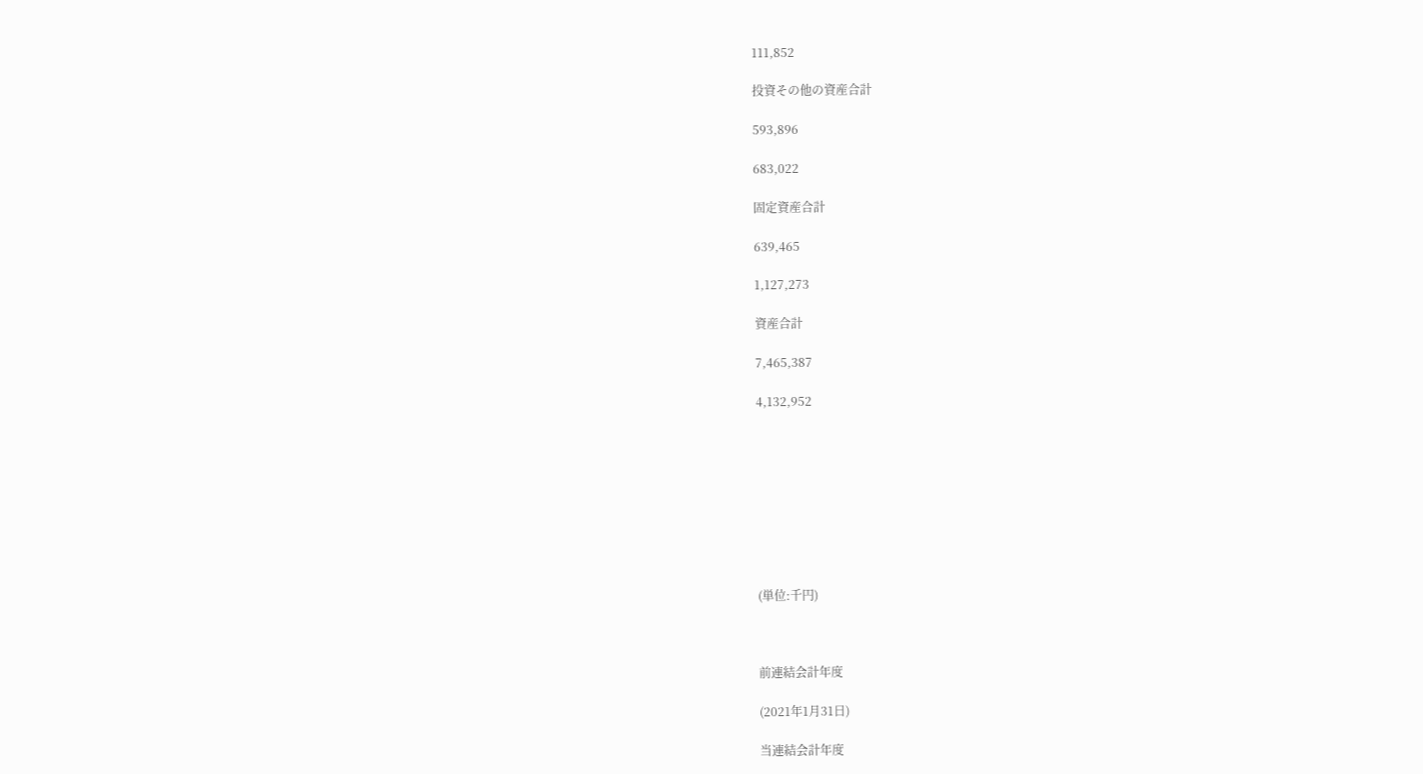111,852

投資その他の資産合計

593,896

683,022

固定資産合計

639,465

1,127,273

資産合計

7,465,387

4,132,952









(単位:千円)



前連結会計年度

(2021年1月31日)

当連結会計年度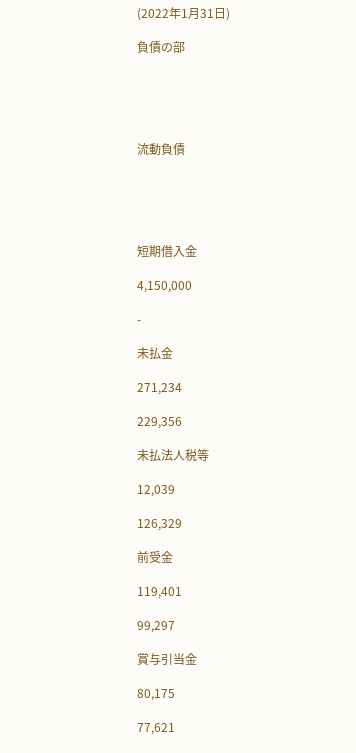(2022年1月31日)

負債の部





流動負債





短期借入金

4,150,000

-

未払金

271,234

229,356

未払法人税等

12,039

126,329

前受金

119,401

99,297

賞与引当金

80,175

77,621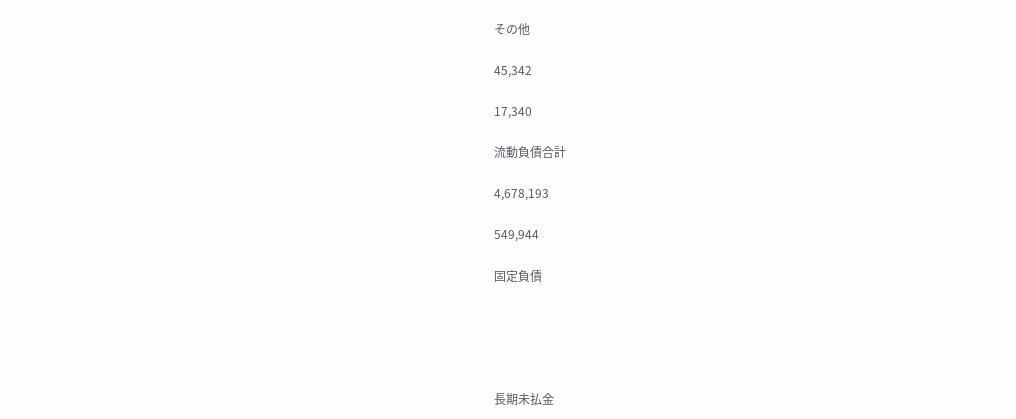その他

45,342

17,340

流動負債合計

4,678,193

549,944

固定負債





長期未払金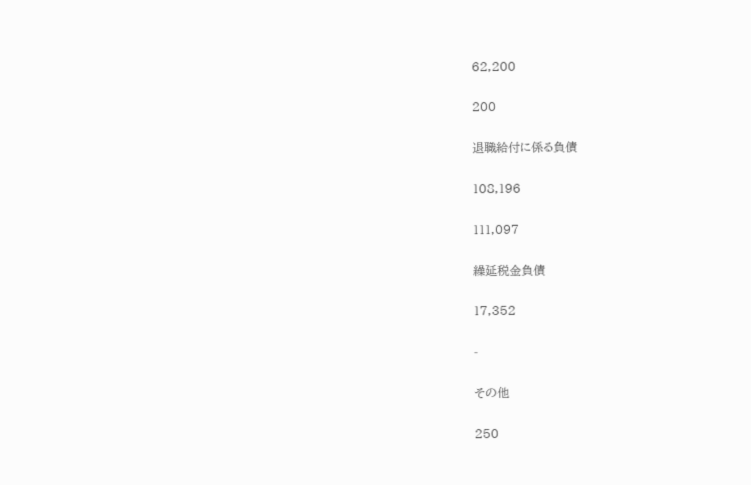62,200

200

退職給付に係る負債

108,196

111,097

繰延税金負債

17,352

-

その他

250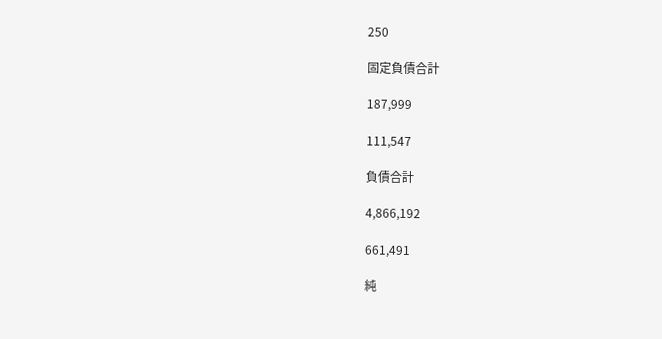250

固定負債合計

187,999

111,547

負債合計

4,866,192

661,491

純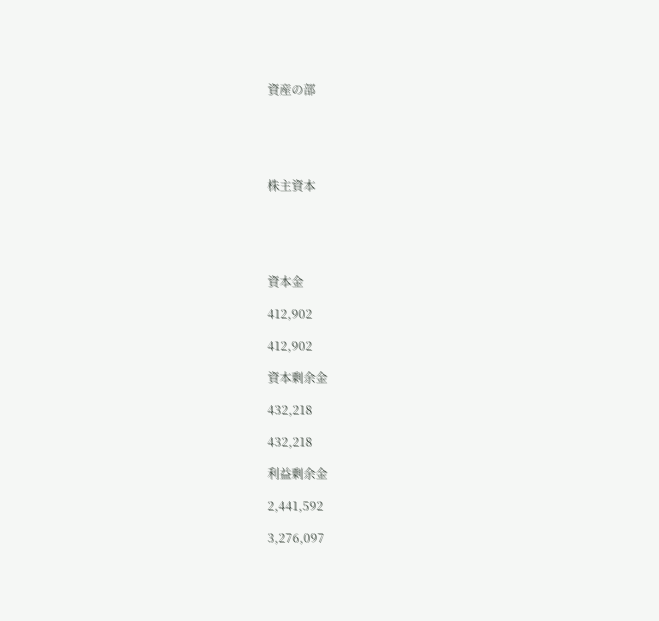資産の部





株主資本





資本金

412,902

412,902

資本剰余金

432,218

432,218

利益剰余金

2,441,592

3,276,097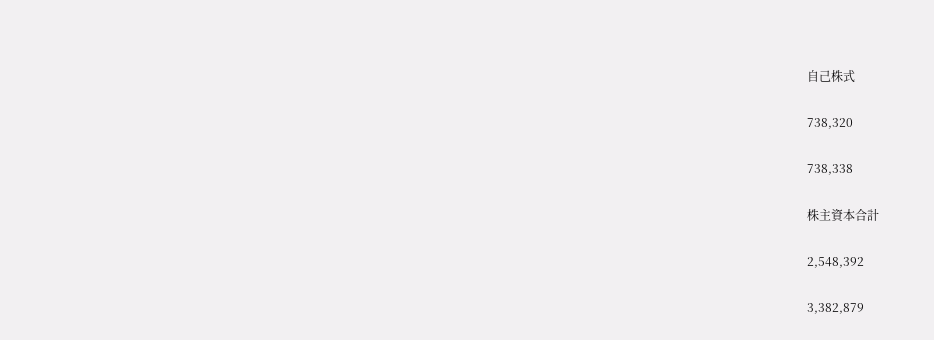自己株式

738,320

738,338

株主資本合計

2,548,392

3,382,879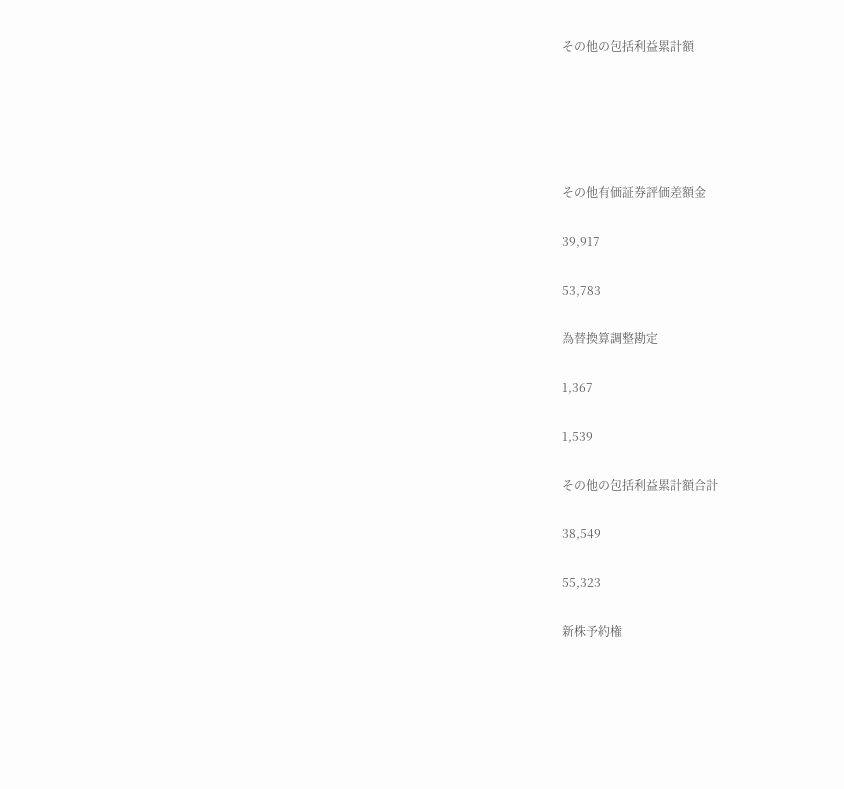その他の包括利益累計額





その他有価証券評価差額金

39,917

53,783

為替換算調整勘定

1,367

1,539

その他の包括利益累計額合計

38,549

55,323

新株予約権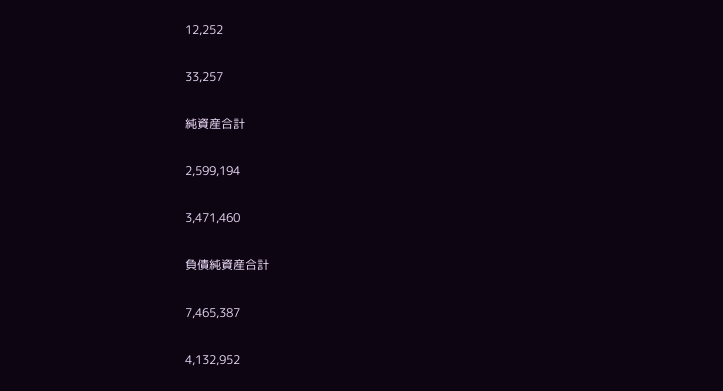12,252

33,257

純資産合計

2,599,194

3,471,460

負債純資産合計

7,465,387

4,132,952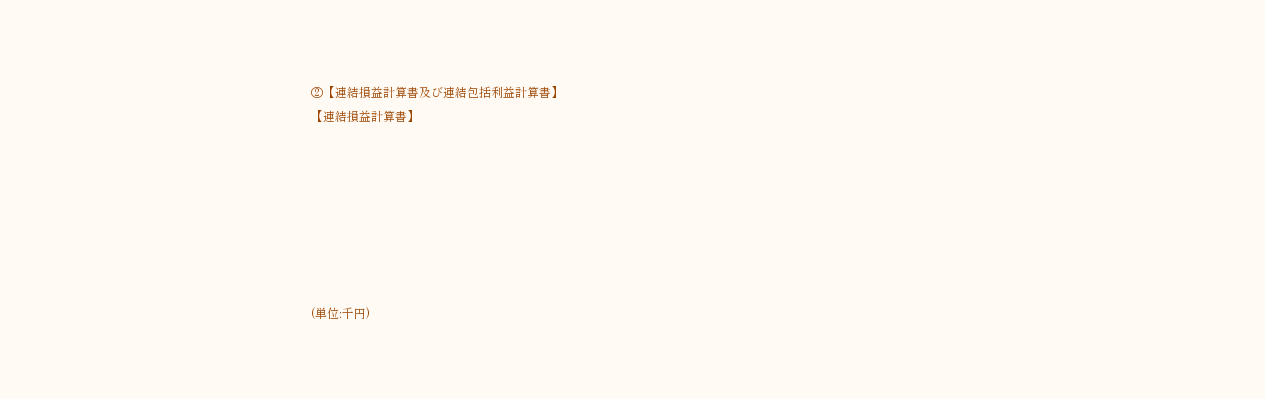②【連結損益計算書及び連結包括利益計算書】
【連結損益計算書】







(単位:千円)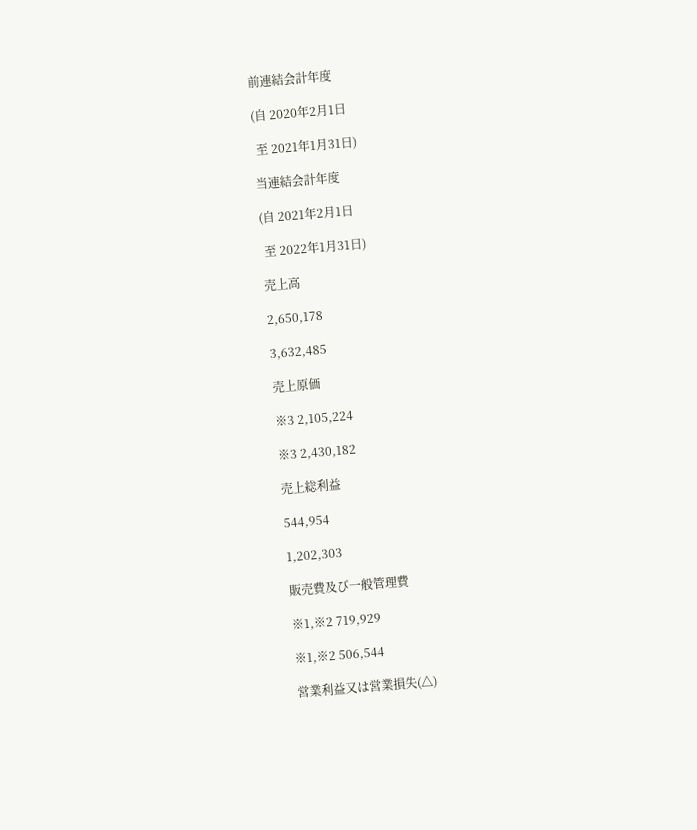前連結会計年度

(自 2020年2月1日

 至 2021年1月31日)

当連結会計年度

(自 2021年2月1日

 至 2022年1月31日)

売上高

2,650,178

3,632,485

売上原価

※3 2,105,224

※3 2,430,182

売上総利益

544,954

1,202,303

販売費及び一般管理費

※1,※2 719,929

※1,※2 506,544

営業利益又は営業損失(△)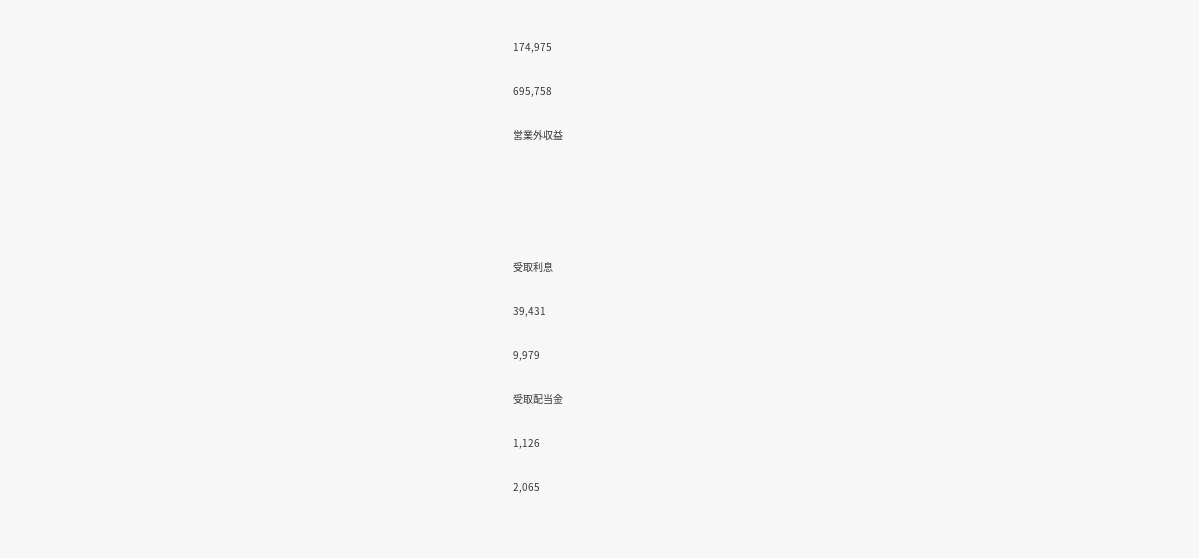174,975

695,758

営業外収益





受取利息

39,431

9,979

受取配当金

1,126

2,065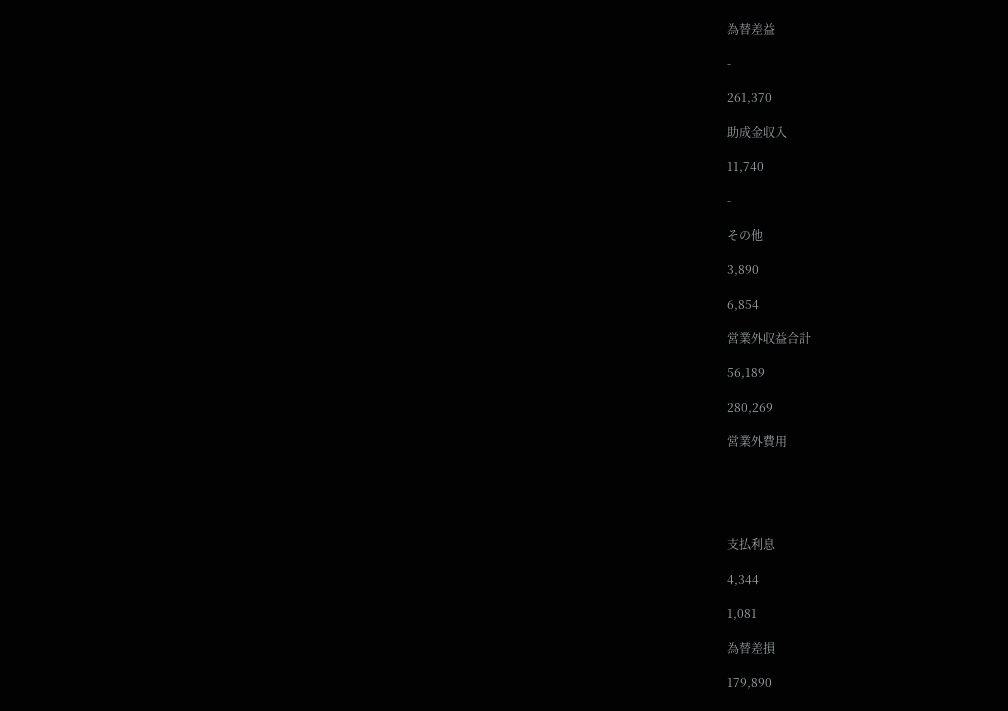為替差益

-

261,370

助成金収入

11,740

-

その他

3,890

6,854

営業外収益合計

56,189

280,269

営業外費用





支払利息

4,344

1,081

為替差損

179,890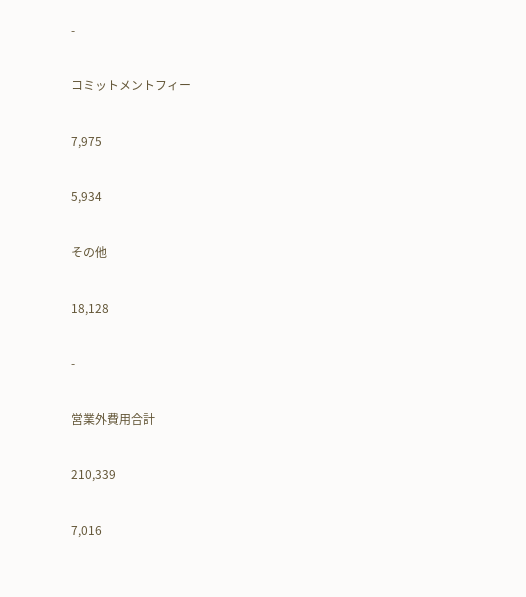-

コミットメントフィー

7,975

5,934

その他

18,128

-

営業外費用合計

210,339

7,016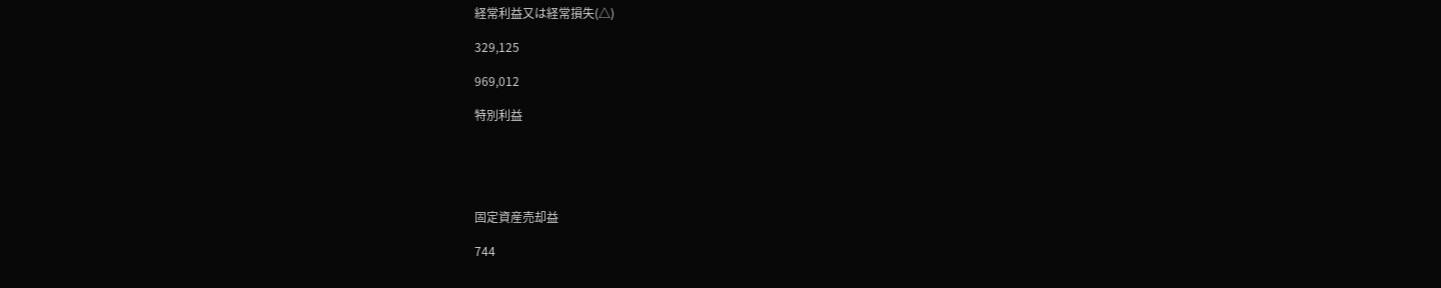経常利益又は経常損失(△)

329,125

969,012

特別利益





固定資産売却益

744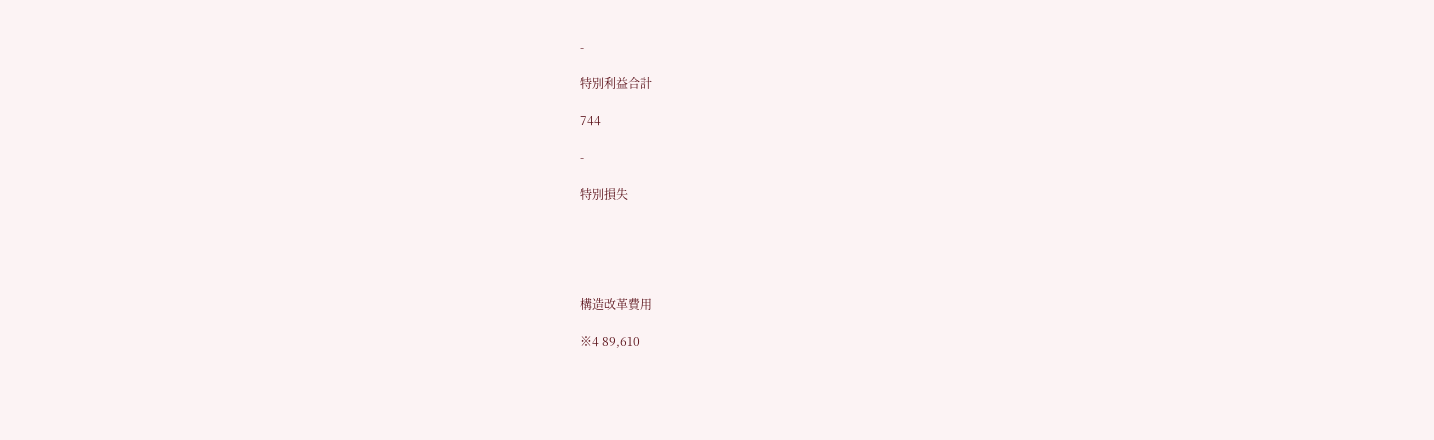-

特別利益合計

744

-

特別損失





構造改革費用

※4 89,610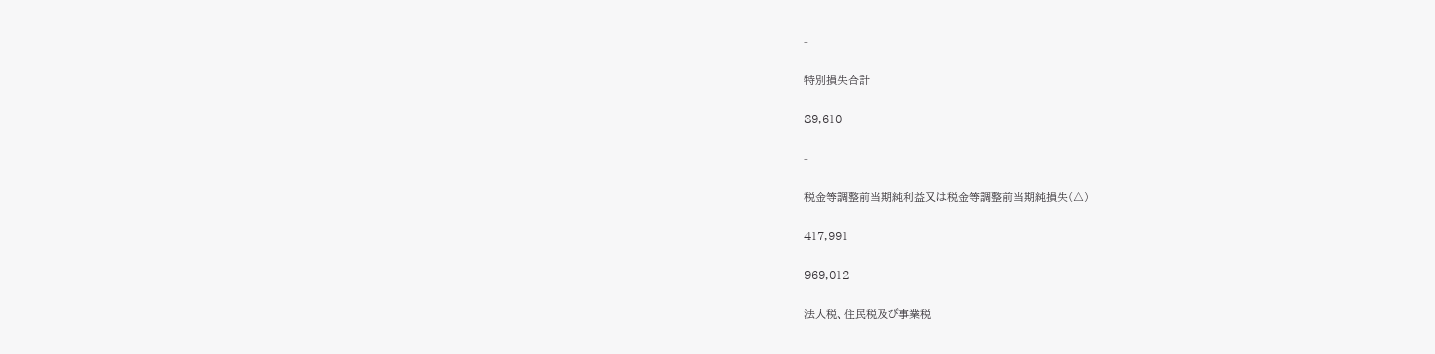-

特別損失合計

89,610

-

税金等調整前当期純利益又は税金等調整前当期純損失(△)

417,991

969,012

法人税、住民税及び事業税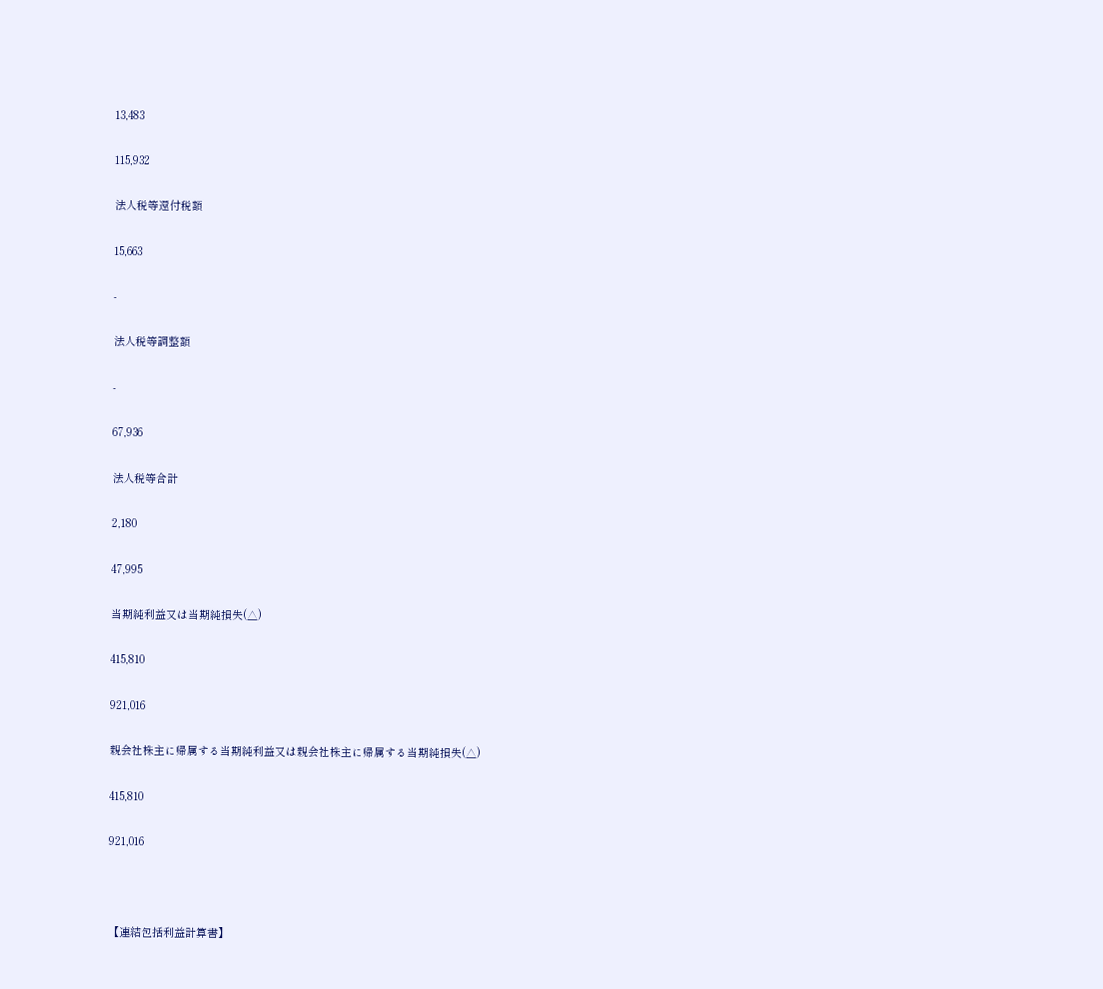13,483

115,932

法人税等還付税額

15,663

-

法人税等調整額

-

67,936

法人税等合計

2,180

47,995

当期純利益又は当期純損失(△)

415,810

921,016

親会社株主に帰属する当期純利益又は親会社株主に帰属する当期純損失(△)

415,810

921,016



【連結包括利益計算書】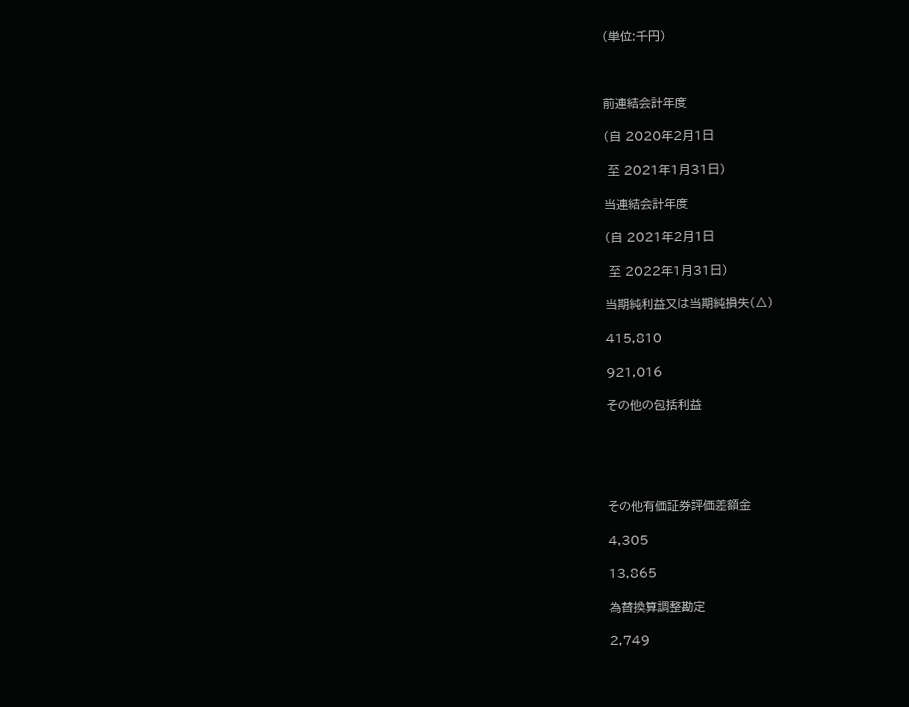(単位:千円)



前連結会計年度

(自 2020年2月1日

 至 2021年1月31日)

当連結会計年度

(自 2021年2月1日

 至 2022年1月31日)

当期純利益又は当期純損失(△)

415,810

921,016

その他の包括利益





その他有価証券評価差額金

4,305

13,865

為替換算調整勘定

2,749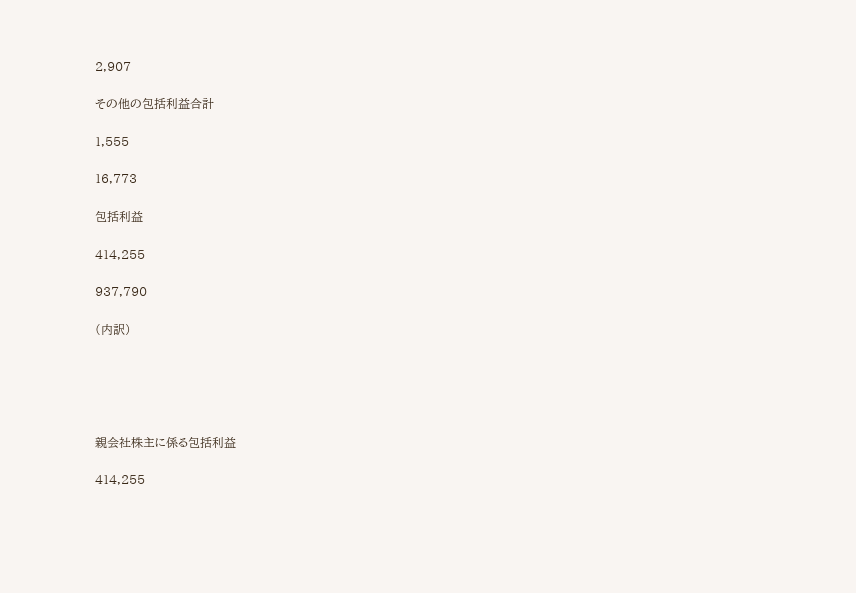2,907

その他の包括利益合計

1,555

16,773

包括利益

414,255

937,790

(内訳)





親会社株主に係る包括利益

414,255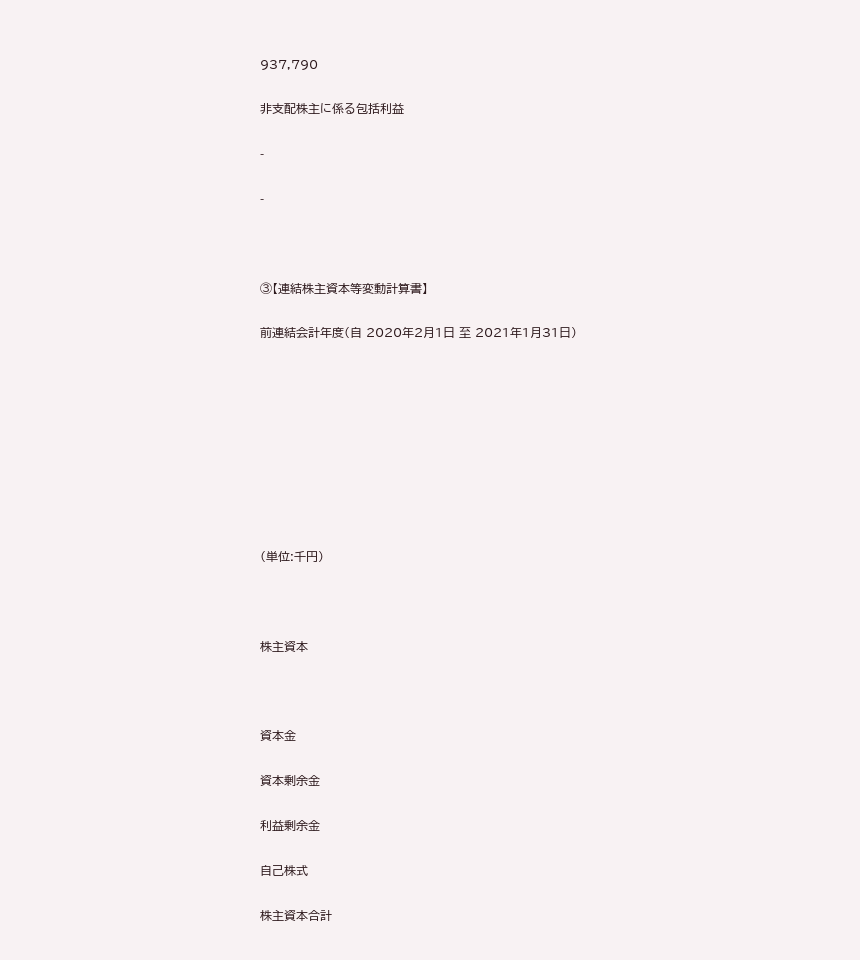937,790

非支配株主に係る包括利益

-

-



③【連結株主資本等変動計算書】

前連結会計年度(自 2020年2月1日 至 2021年1月31日)









(単位:千円)



株主資本



資本金

資本剰余金

利益剰余金

自己株式

株主資本合計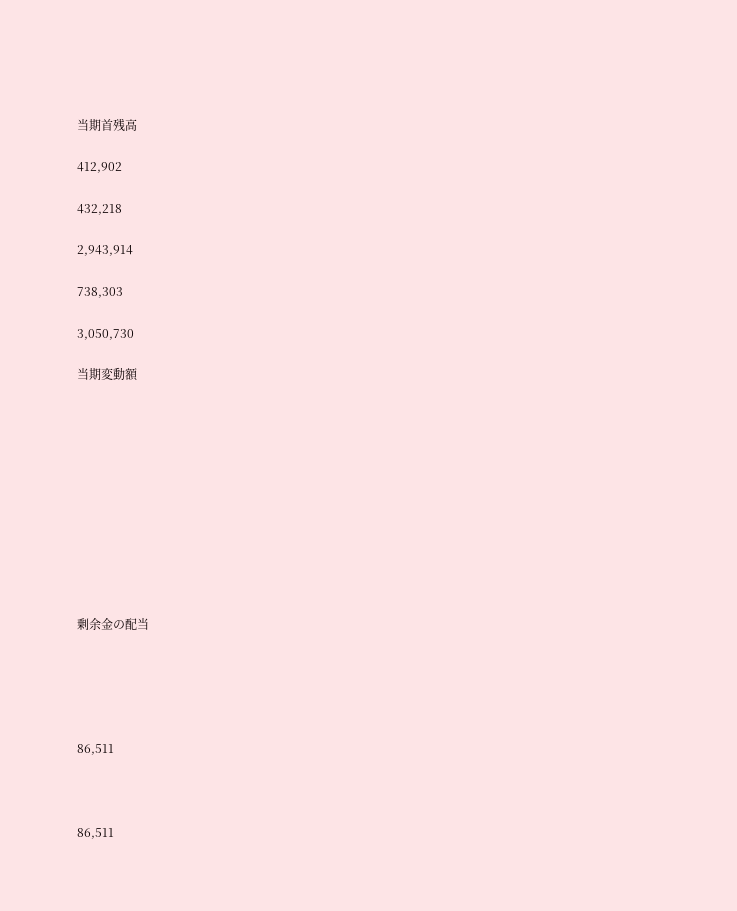当期首残高

412,902

432,218

2,943,914

738,303

3,050,730

当期変動額











剰余金の配当





86,511



86,511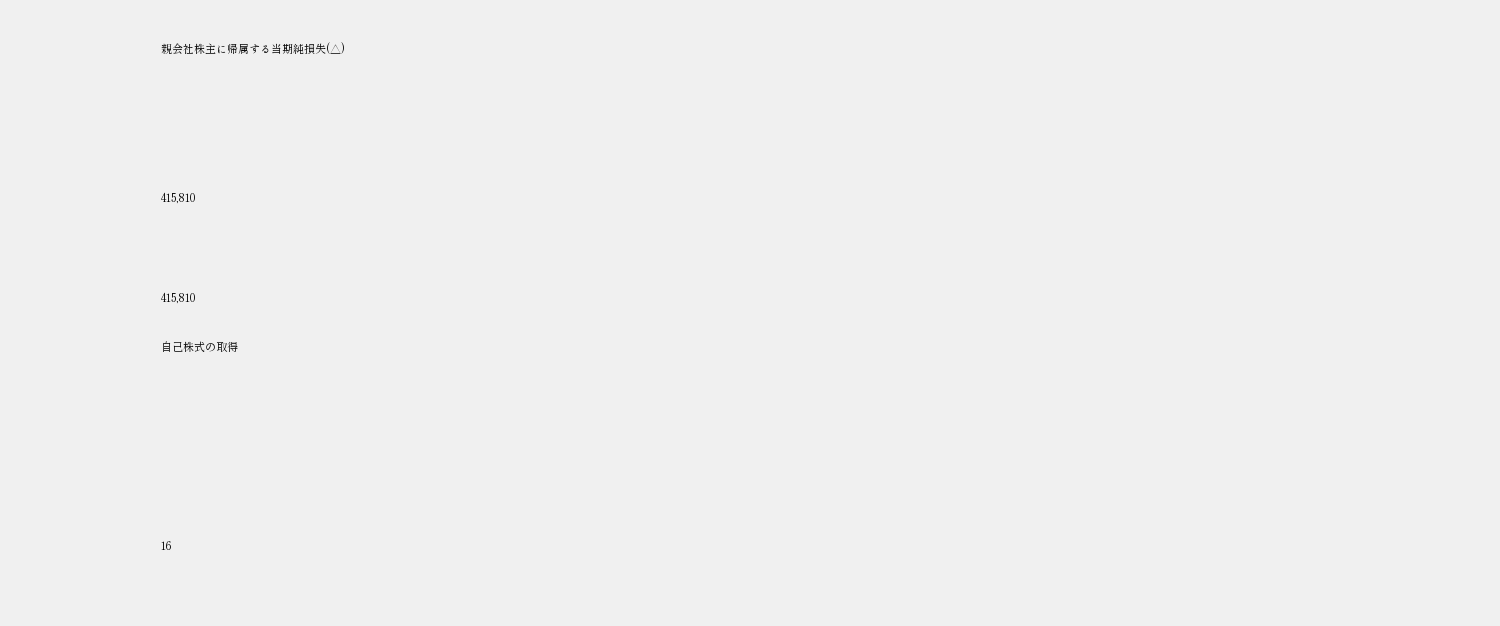親会社株主に帰属する当期純損失(△)





415,810



415,810

自己株式の取得







16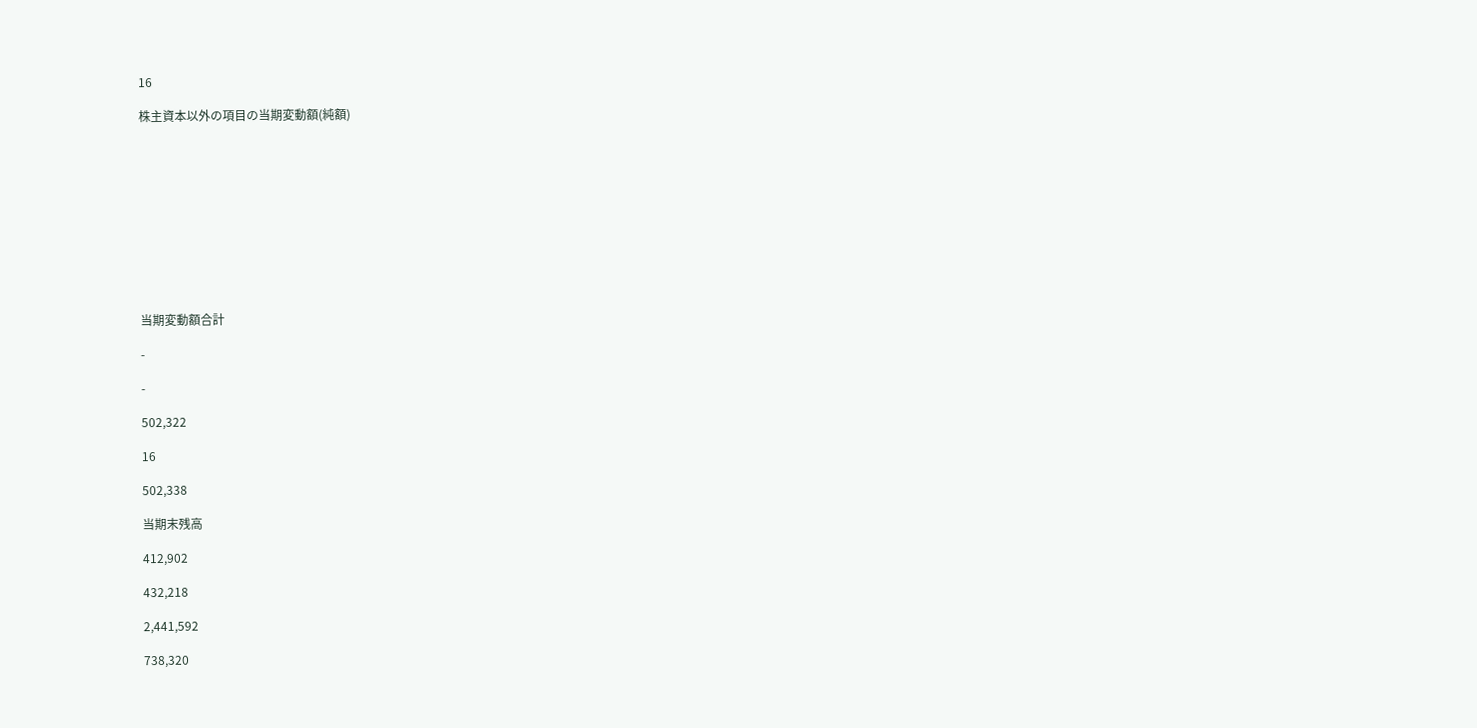16

株主資本以外の項目の当期変動額(純額)











当期変動額合計

-

-

502,322

16

502,338

当期末残高

412,902

432,218

2,441,592

738,320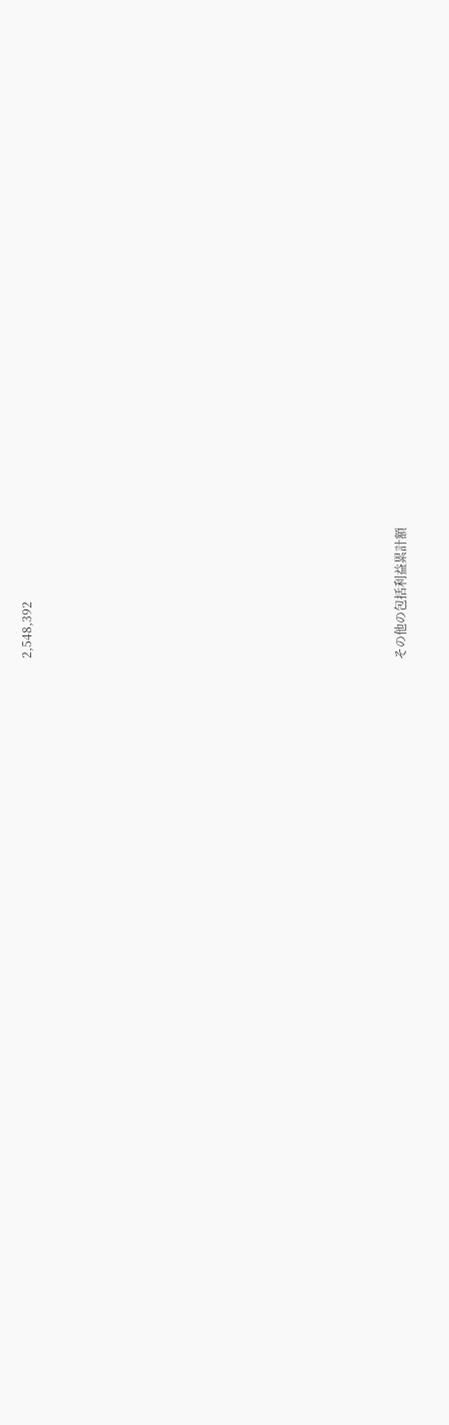2,548,392

















その他の包括利益累計額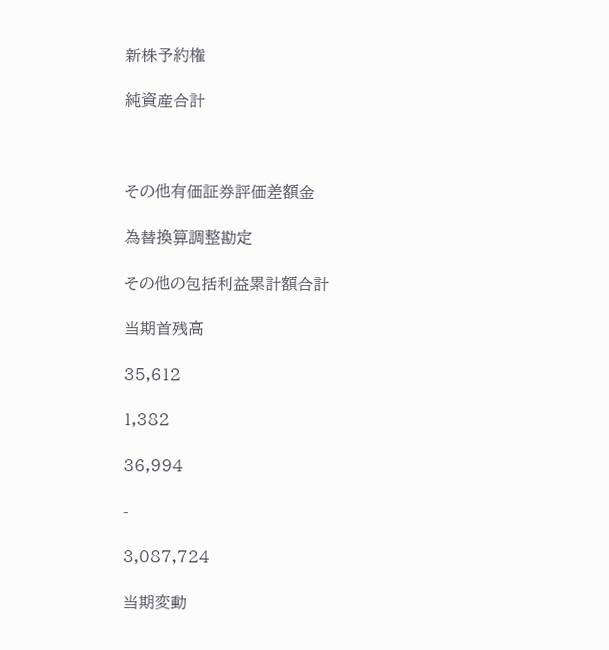新株予約権

純資産合計



その他有価証券評価差額金

為替換算調整勘定

その他の包括利益累計額合計

当期首残高

35,612

1,382

36,994

-

3,087,724

当期変動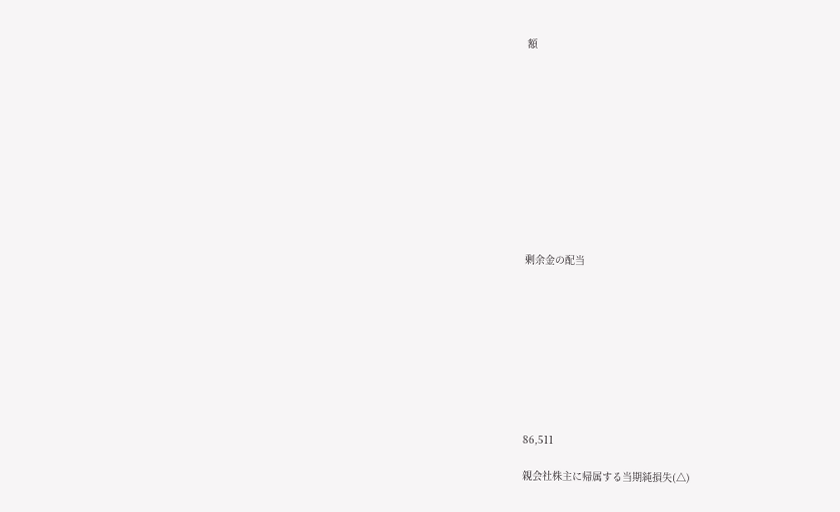額











剰余金の配当









86,511

親会社株主に帰属する当期純損失(△)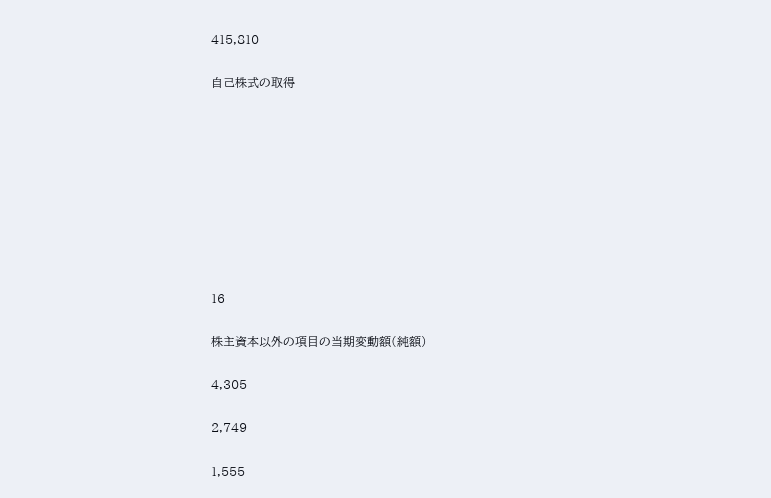415,810

自己株式の取得









16

株主資本以外の項目の当期変動額(純額)

4,305

2,749

1,555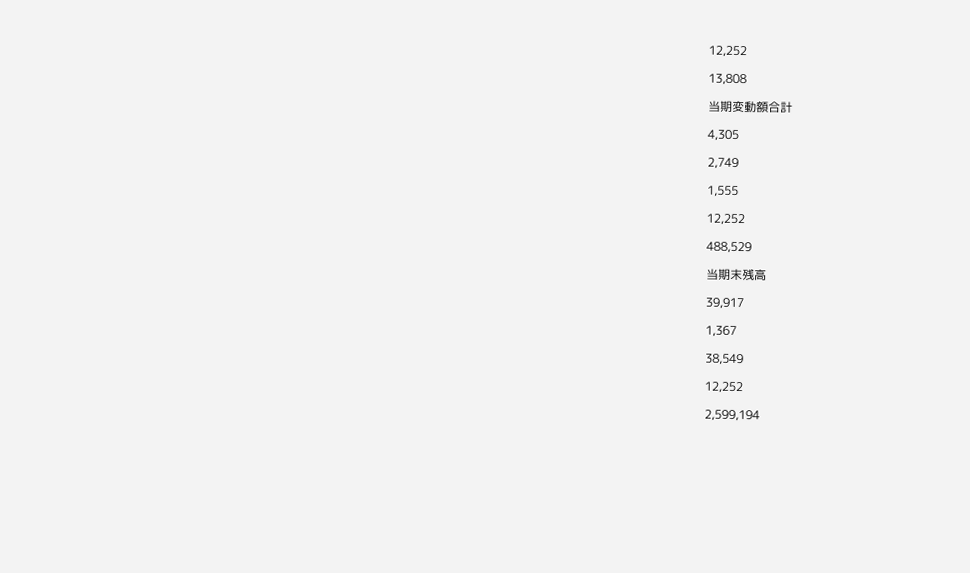12,252

13,808

当期変動額合計

4,305

2,749

1,555

12,252

488,529

当期末残高

39,917

1,367

38,549

12,252

2,599,194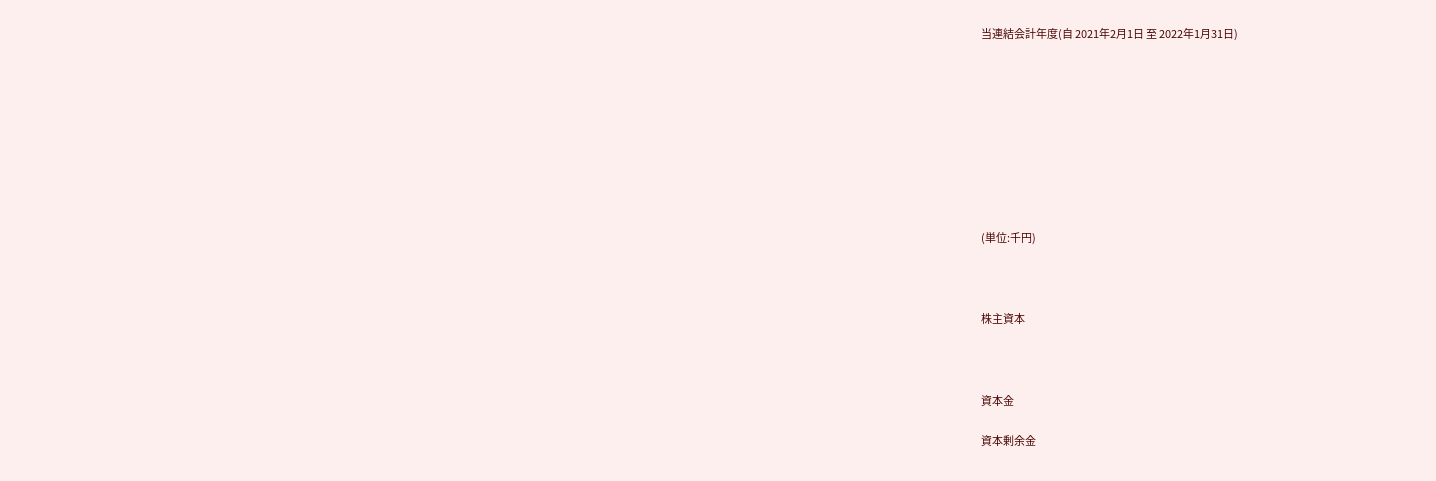当連結会計年度(自 2021年2月1日 至 2022年1月31日)









(単位:千円)



株主資本



資本金

資本剰余金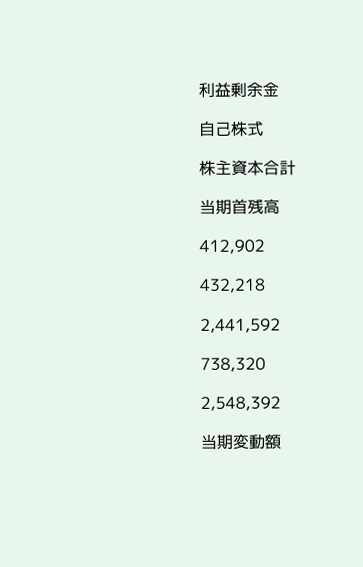利益剰余金

自己株式

株主資本合計

当期首残高

412,902

432,218

2,441,592

738,320

2,548,392

当期変動額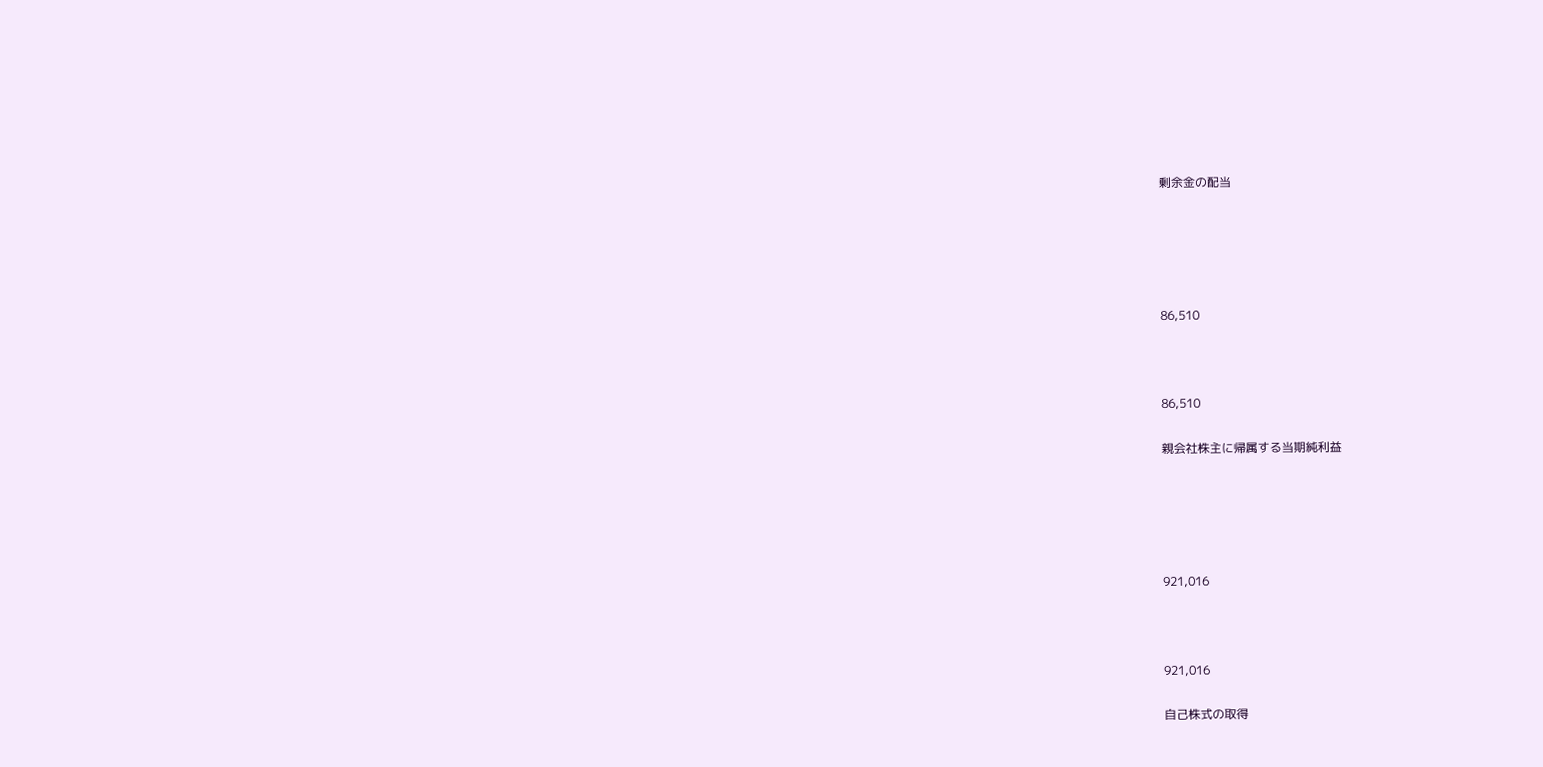剰余金の配当





86,510



86,510

親会社株主に帰属する当期純利益





921,016



921,016

自己株式の取得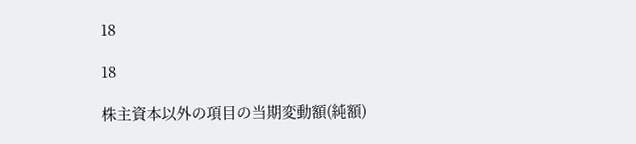18

18

株主資本以外の項目の当期変動額(純額)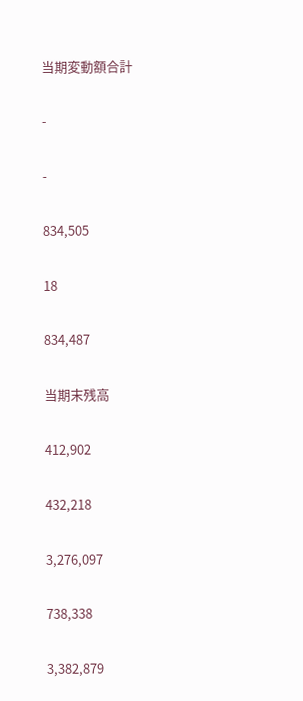当期変動額合計

-

-

834,505

18

834,487

当期末残高

412,902

432,218

3,276,097

738,338

3,382,879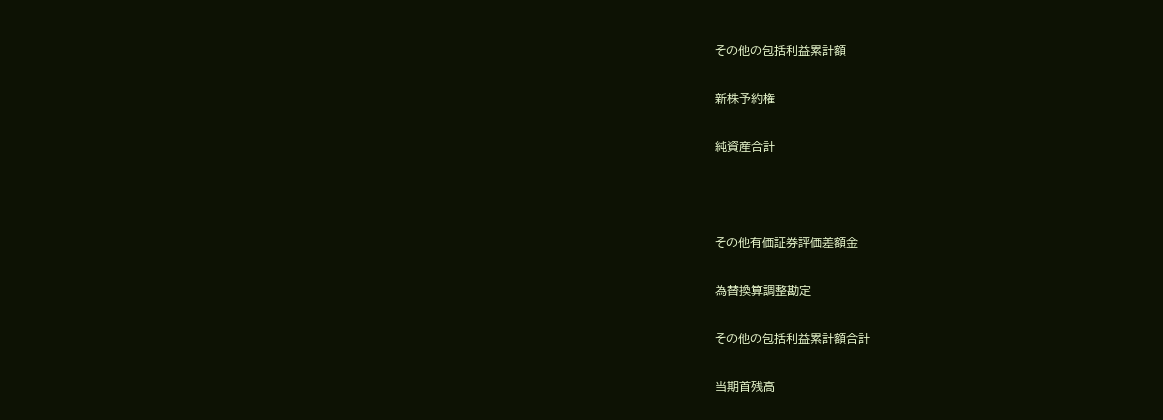その他の包括利益累計額

新株予約権

純資産合計



その他有価証券評価差額金

為替換算調整勘定

その他の包括利益累計額合計

当期首残高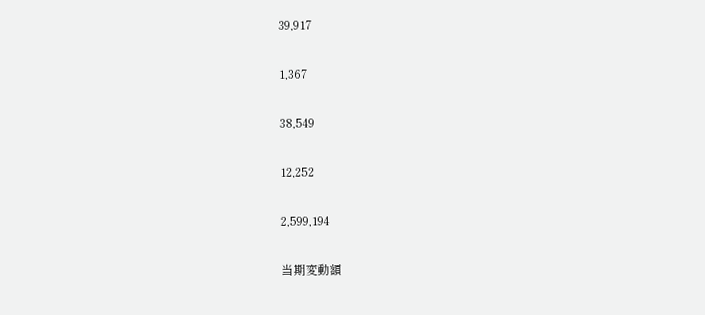39,917

1,367

38,549

12,252

2,599,194

当期変動額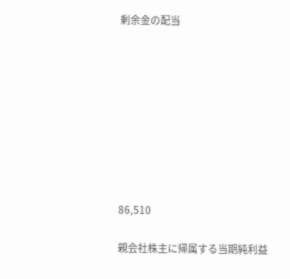剰余金の配当









86,510

親会社株主に帰属する当期純利益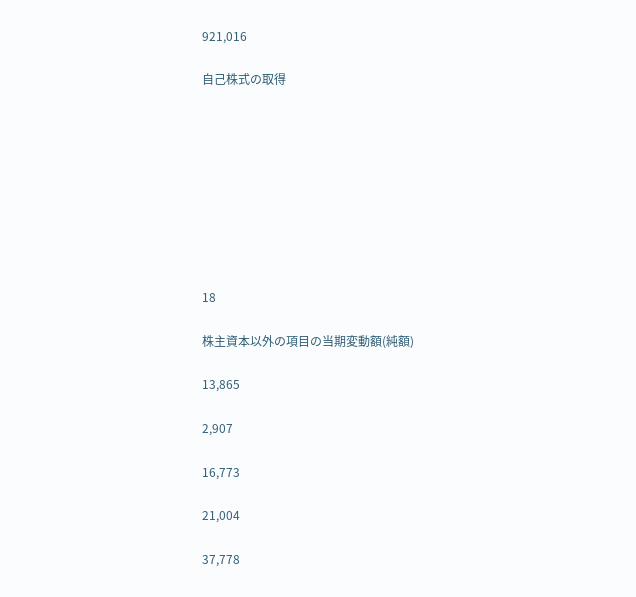921,016

自己株式の取得









18

株主資本以外の項目の当期変動額(純額)

13,865

2,907

16,773

21,004

37,778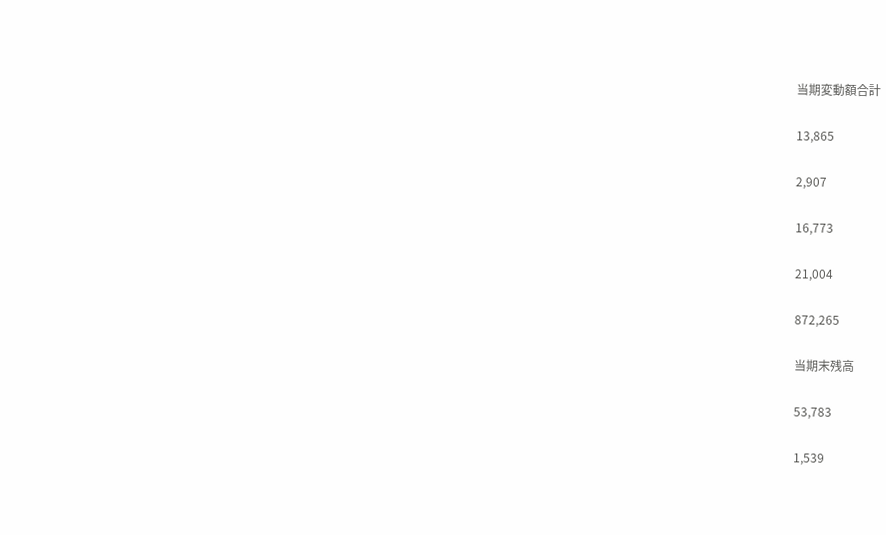当期変動額合計

13,865

2,907

16,773

21,004

872,265

当期末残高

53,783

1,539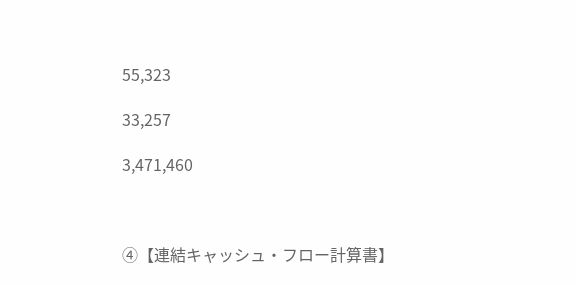55,323

33,257

3,471,460



④【連結キャッシュ・フロー計算書】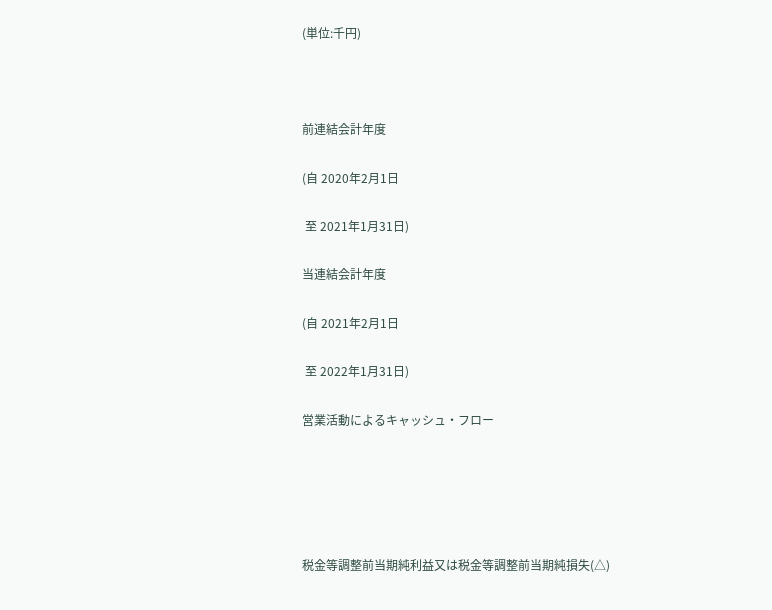(単位:千円)



前連結会計年度

(自 2020年2月1日

 至 2021年1月31日)

当連結会計年度

(自 2021年2月1日

 至 2022年1月31日)

営業活動によるキャッシュ・フロー





税金等調整前当期純利益又は税金等調整前当期純損失(△)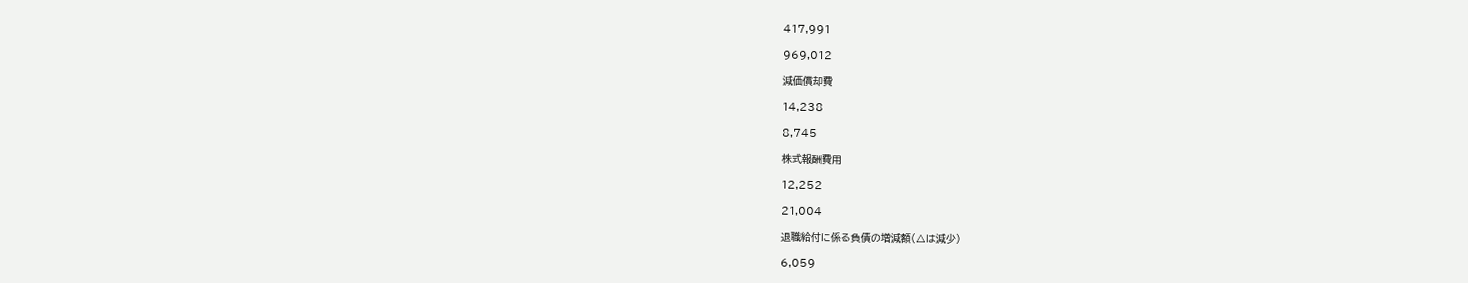417,991

969,012

減価償却費

14,238

8,745

株式報酬費用

12,252

21,004

退職給付に係る負債の増減額(△は減少)

6,059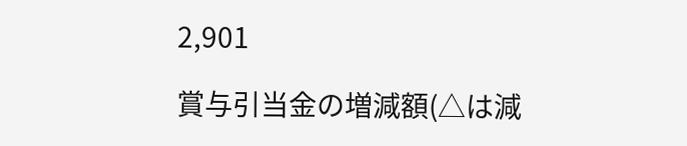2,901

賞与引当金の増減額(△は減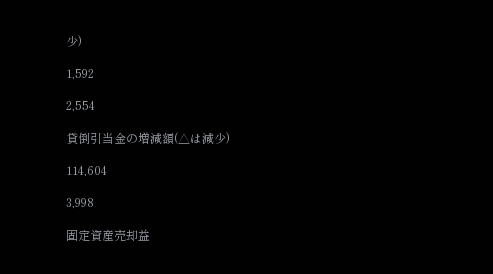少)

1,592

2,554

貸倒引当金の増減額(△は減少)

114,604

3,998

固定資産売却益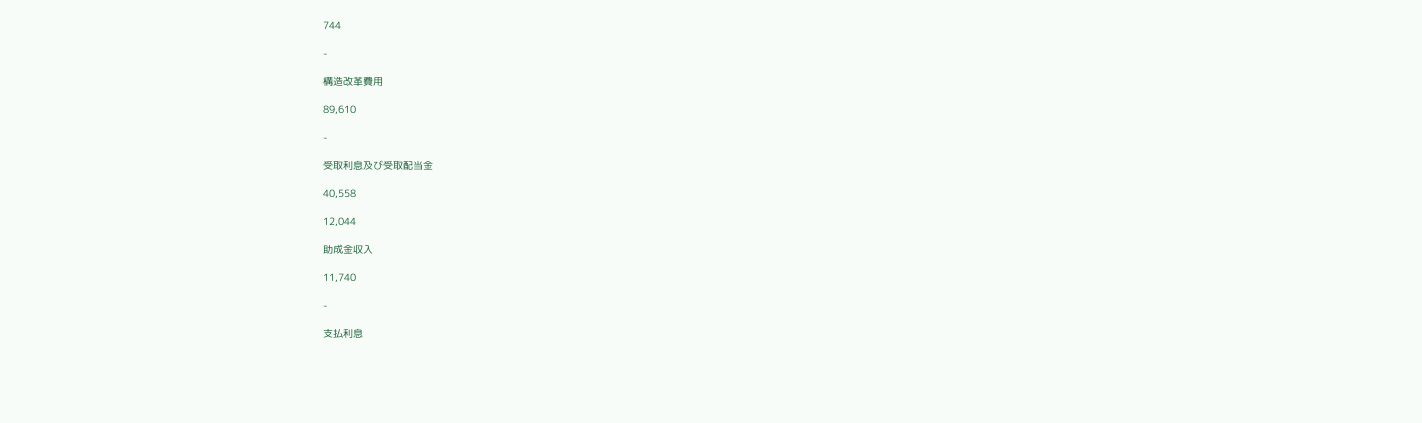744

-

構造改革費用

89,610

-

受取利息及び受取配当金

40,558

12,044

助成金収入

11,740

-

支払利息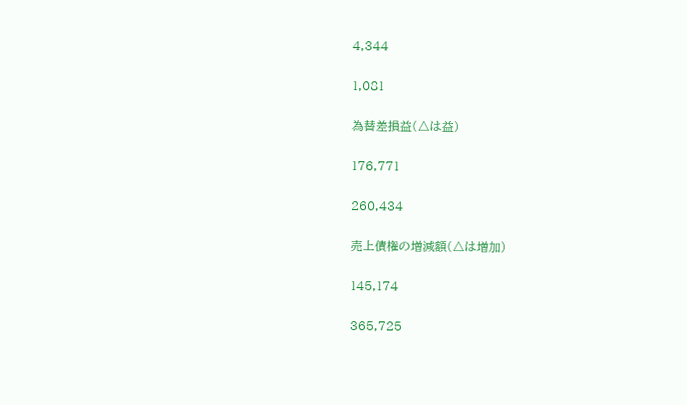4,344

1,081

為替差損益(△は益)

176,771

260,434

売上債権の増減額(△は増加)

145,174

365,725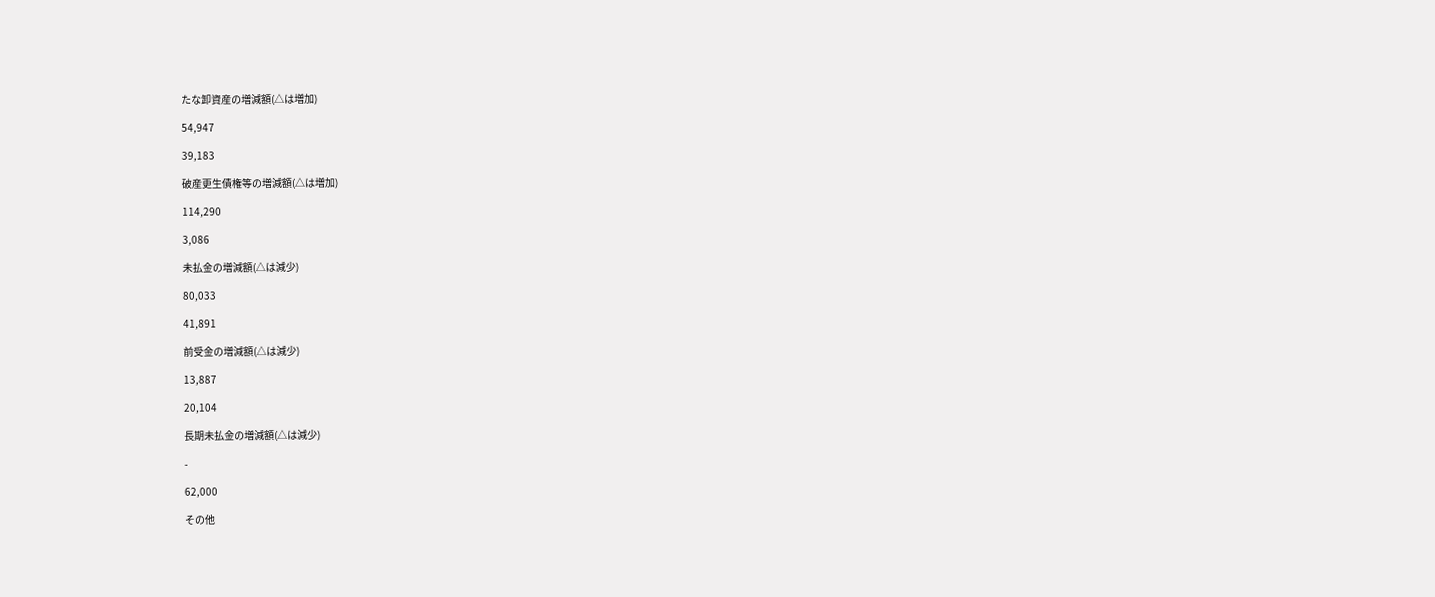たな卸資産の増減額(△は増加)

54,947

39,183

破産更生債権等の増減額(△は増加)

114,290

3,086

未払金の増減額(△は減少)

80,033

41,891

前受金の増減額(△は減少)

13,887

20,104

長期未払金の増減額(△は減少)

-

62,000

その他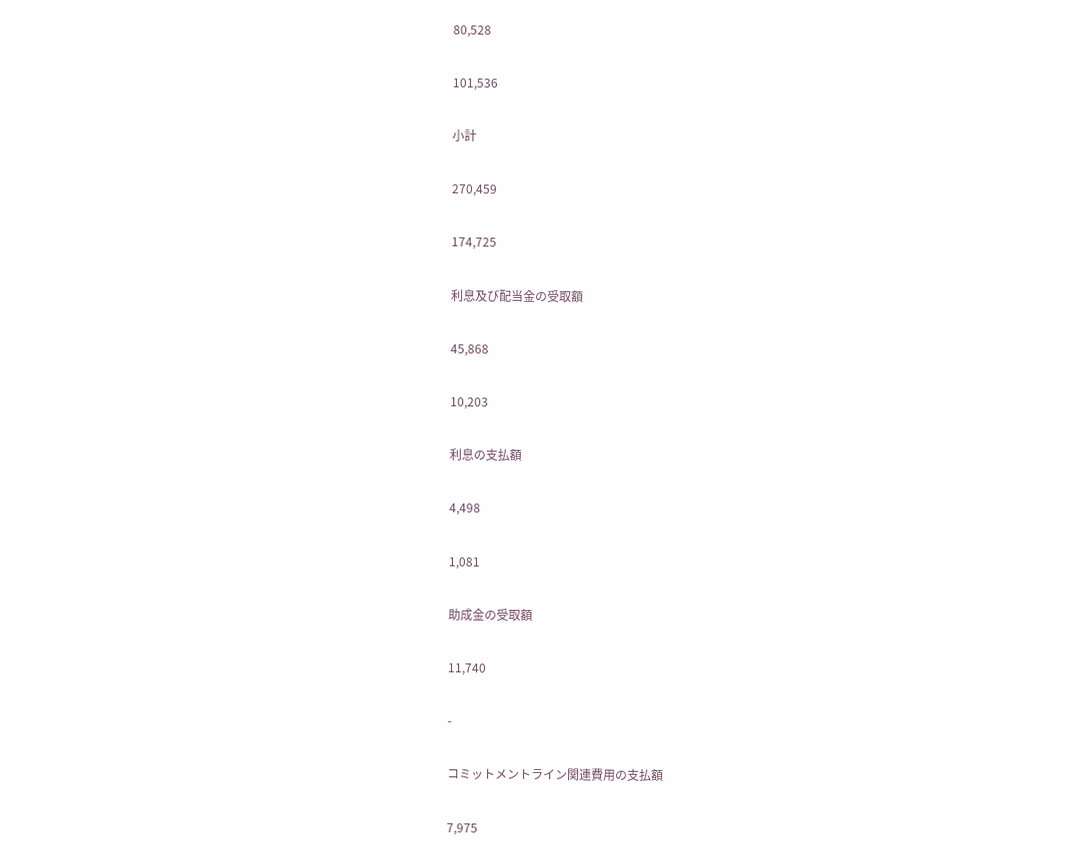80,528

101,536

小計

270,459

174,725

利息及び配当金の受取額

45,868

10,203

利息の支払額

4,498

1,081

助成金の受取額

11,740

-

コミットメントライン関連費用の支払額

7,975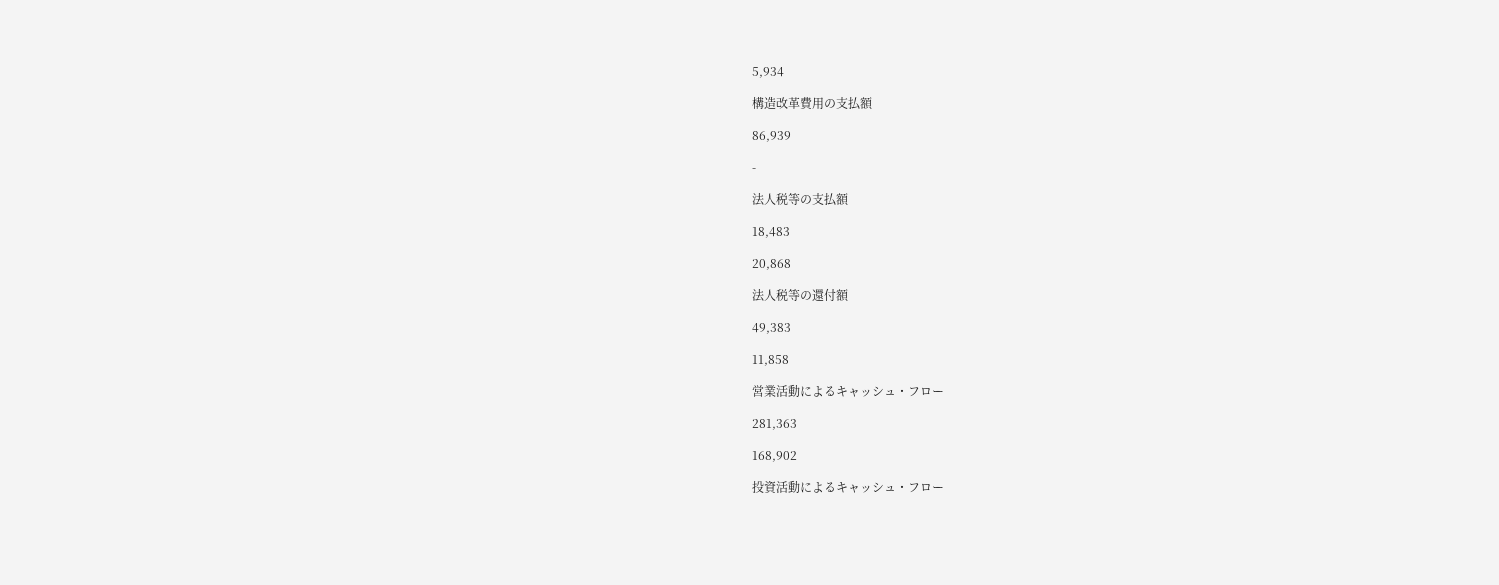5,934

構造改革費用の支払額

86,939

-

法人税等の支払額

18,483

20,868

法人税等の還付額

49,383

11,858

営業活動によるキャッシュ・フロー

281,363

168,902

投資活動によるキャッシュ・フロー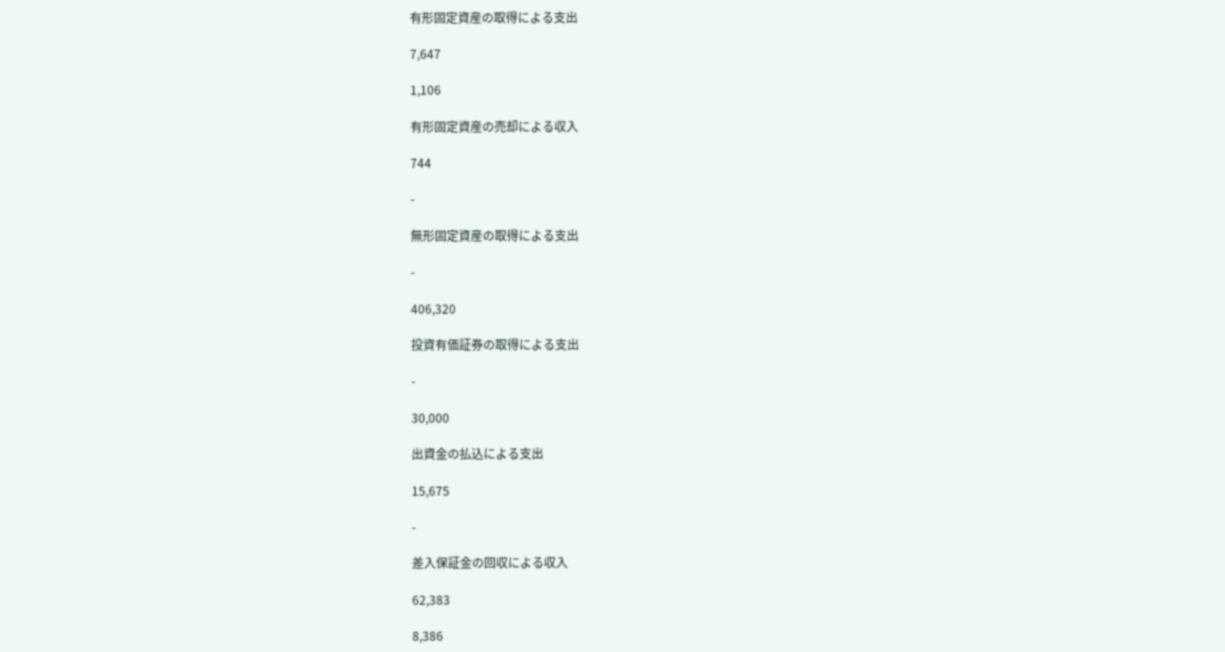有形固定資産の取得による支出

7,647

1,106

有形固定資産の売却による収入

744

-

無形固定資産の取得による支出

-

406,320

投資有価証券の取得による支出

-

30,000

出資金の払込による支出

15,675

-

差入保証金の回収による収入

62,383

8,386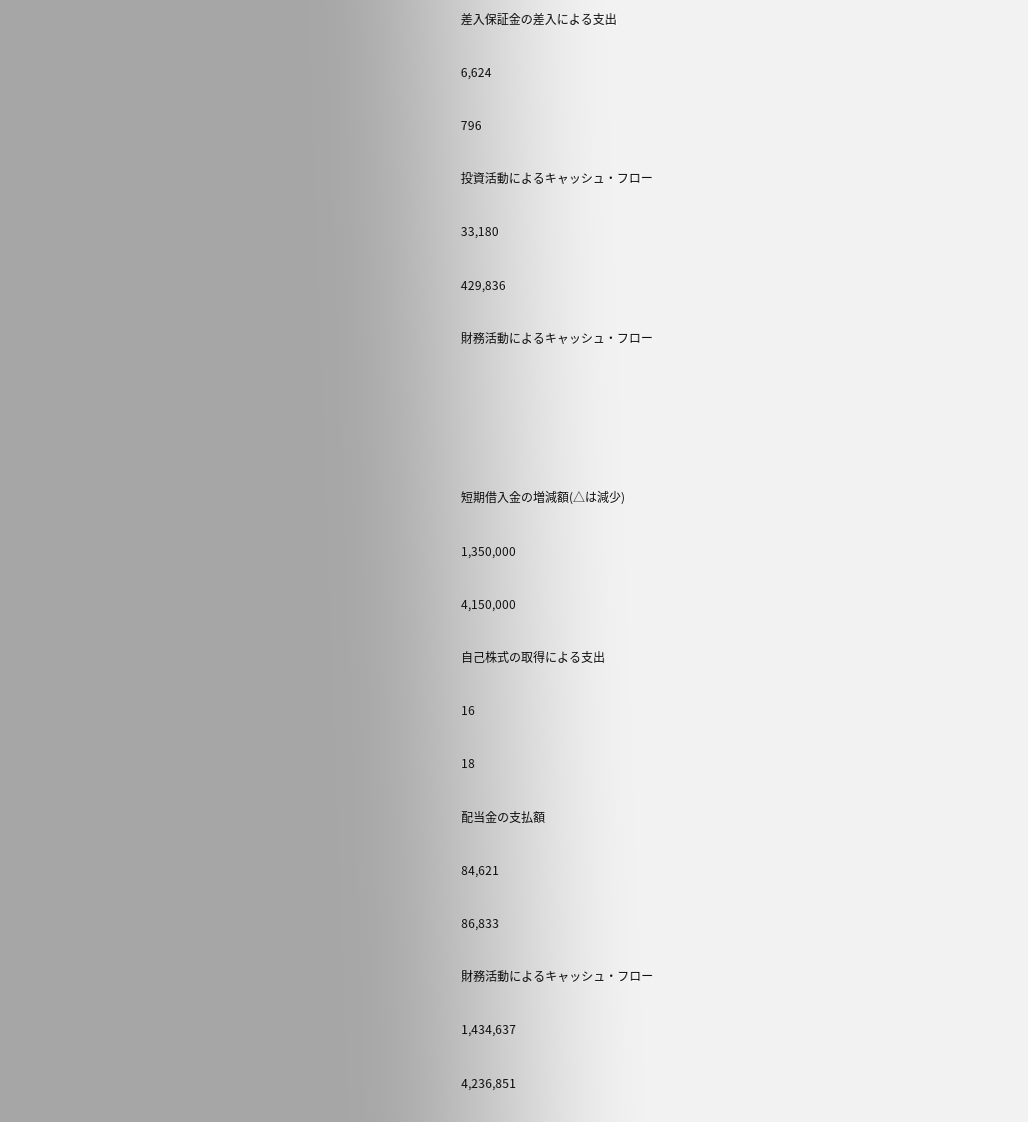差入保証金の差入による支出

6,624

796

投資活動によるキャッシュ・フロー

33,180

429,836

財務活動によるキャッシュ・フロー





短期借入金の増減額(△は減少)

1,350,000

4,150,000

自己株式の取得による支出

16

18

配当金の支払額

84,621

86,833

財務活動によるキャッシュ・フロー

1,434,637

4,236,851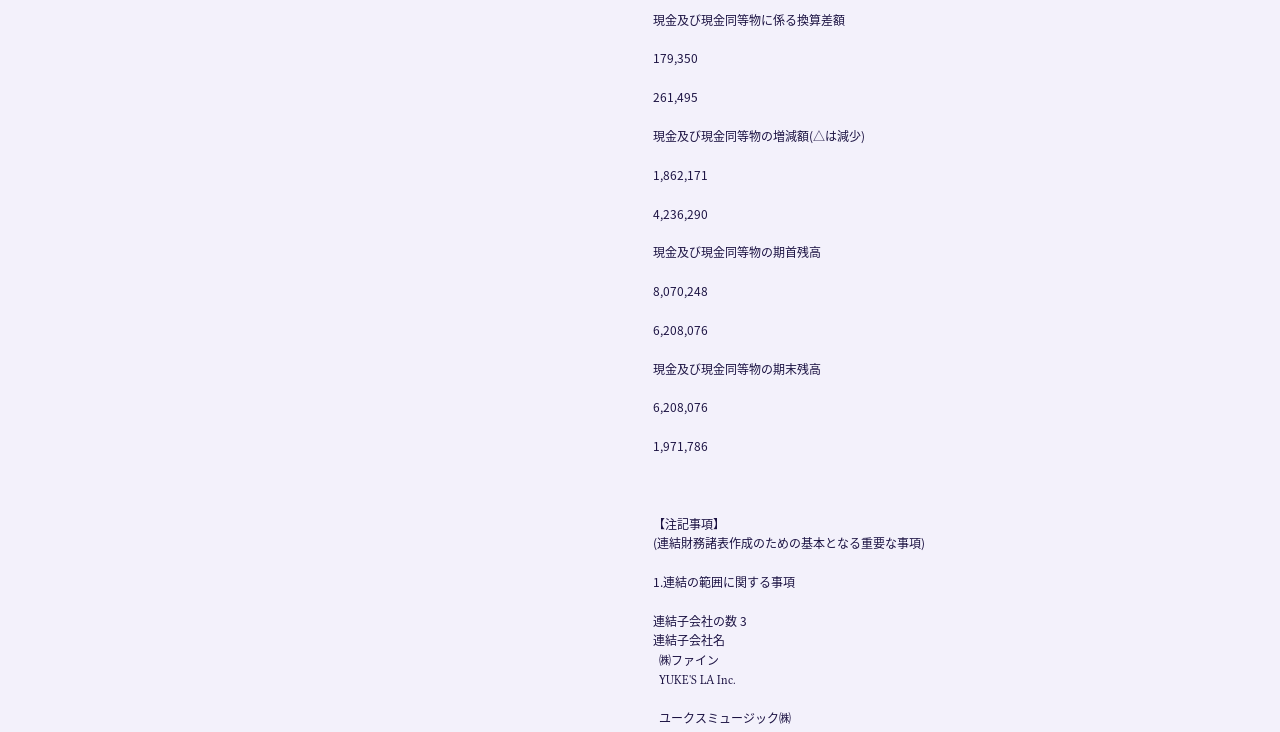現金及び現金同等物に係る換算差額

179,350

261,495

現金及び現金同等物の増減額(△は減少)

1,862,171

4,236,290

現金及び現金同等物の期首残高

8,070,248

6,208,076

現金及び現金同等物の期末残高

6,208,076

1,971,786



【注記事項】
(連結財務諸表作成のための基本となる重要な事項)

1.連結の範囲に関する事項

連結子会社の数 3
連結子会社名
  ㈱ファイン
  YUKE'S LA Inc.

  ユークスミュージック㈱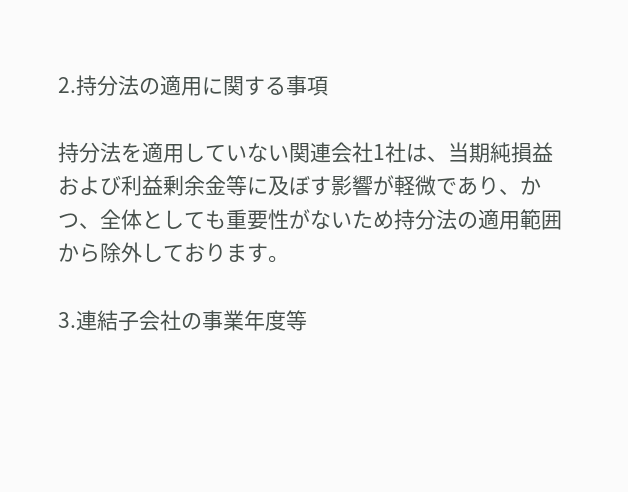2.持分法の適用に関する事項

持分法を適用していない関連会社1社は、当期純損益および利益剰余金等に及ぼす影響が軽微であり、かつ、全体としても重要性がないため持分法の適用範囲から除外しております。

3.連結子会社の事業年度等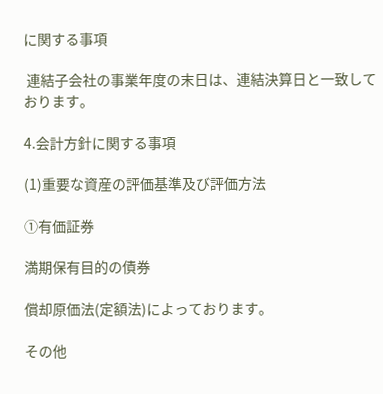に関する事項

 連結子会社の事業年度の末日は、連結決算日と一致しております。

4.会計方針に関する事項

(1)重要な資産の評価基準及び評価方法

①有価証券

満期保有目的の債券

償却原価法(定額法)によっております。

その他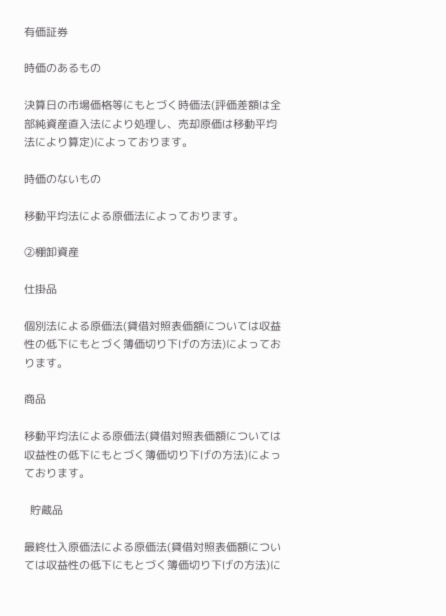有価証券

時価のあるもの

決算日の市場価格等にもとづく時価法(評価差額は全部純資産直入法により処理し、売却原価は移動平均法により算定)によっております。

時価のないもの

移動平均法による原価法によっております。

②棚卸資産

仕掛品

個別法による原価法(貸借対照表価額については収益性の低下にもとづく簿価切り下げの方法)によっております。

商品

移動平均法による原価法(貸借対照表価額については収益性の低下にもとづく簿価切り下げの方法)によっております。

  貯蔵品

最終仕入原価法による原価法(貸借対照表価額については収益性の低下にもとづく簿価切り下げの方法)に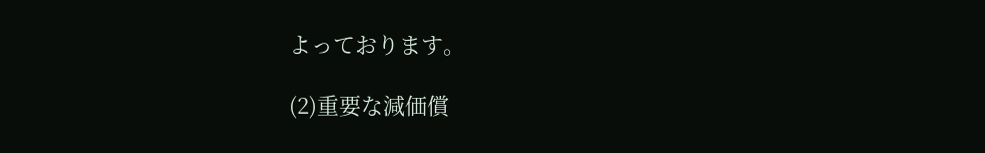よっております。

(2)重要な減価償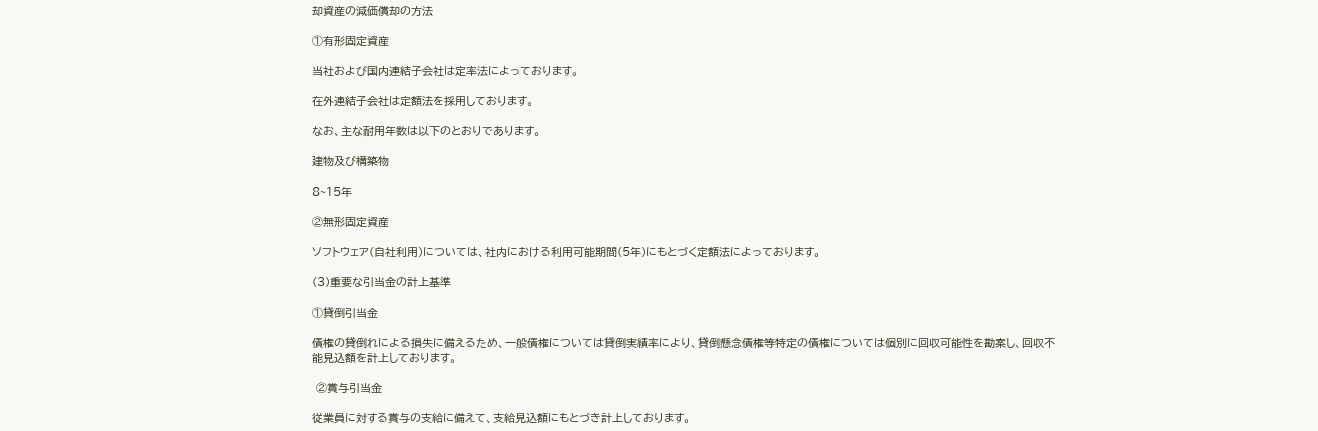却資産の減価償却の方法

①有形固定資産

当社および国内連結子会社は定率法によっております。

在外連結子会社は定額法を採用しております。

なお、主な耐用年数は以下のとおりであります。

建物及び構築物

8~15年

②無形固定資産

ソフトウェア(自社利用)については、社内における利用可能期間(5年)にもとづく定額法によっております。

(3)重要な引当金の計上基準

①貸倒引当金

債権の貸倒れによる損失に備えるため、一般債権については貸倒実績率により、貸倒懸念債権等特定の債権については個別に回収可能性を勘案し、回収不能見込額を計上しております。

 ②賞与引当金

従業員に対する賞与の支給に備えて、支給見込額にもとづき計上しております。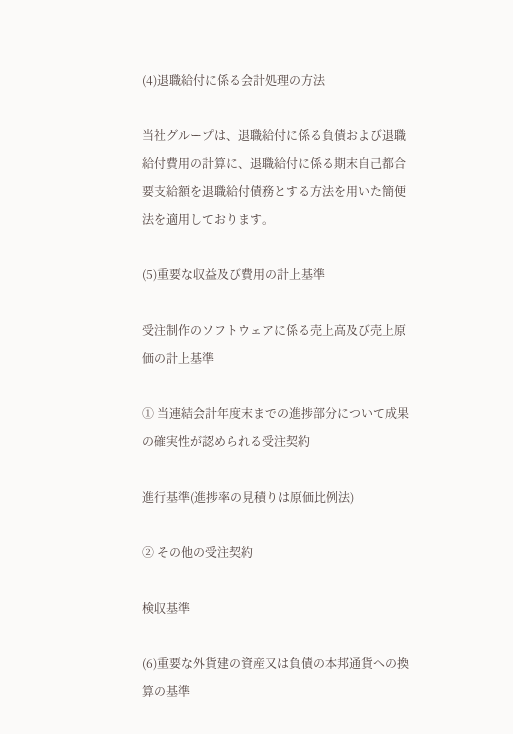(4)退職給付に係る会計処理の方法

当社グループは、退職給付に係る負債および退職給付費用の計算に、退職給付に係る期末自己都合要支給額を退職給付債務とする方法を用いた簡便法を適用しております。

(5)重要な収益及び費用の計上基準

受注制作のソフトウェアに係る売上高及び売上原価の計上基準

① 当連結会計年度末までの進捗部分について成果の確実性が認められる受注契約

進行基準(進捗率の見積りは原価比例法)

② その他の受注契約

検収基準

(6)重要な外貨建の資産又は負債の本邦通貨への換算の基準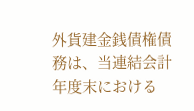外貨建金銭債権債務は、当連結会計年度末における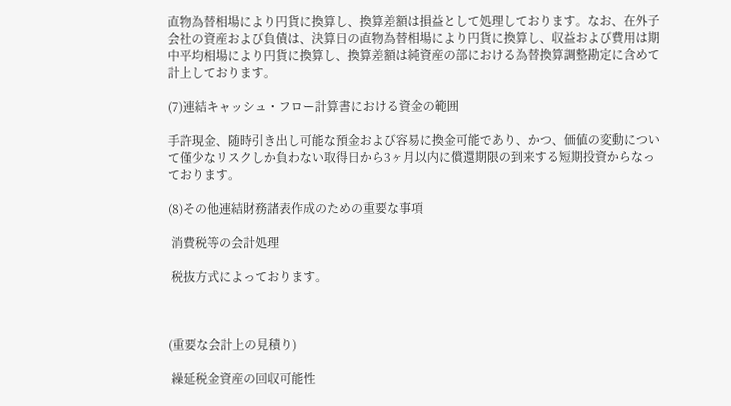直物為替相場により円貨に換算し、換算差額は損益として処理しております。なお、在外子会社の資産および負債は、決算日の直物為替相場により円貨に換算し、収益および費用は期中平均相場により円貨に換算し、換算差額は純資産の部における為替換算調整勘定に含めて計上しております。

(7)連結キャッシュ・フロー計算書における資金の範囲

手許現金、随時引き出し可能な預金および容易に換金可能であり、かつ、価値の変動について僅少なリスクしか負わない取得日から3ヶ月以内に償還期限の到来する短期投資からなっております。

(8)その他連結財務諸表作成のための重要な事項

 消費税等の会計処理

 税抜方式によっております。



(重要な会計上の見積り)

 繰延税金資産の回収可能性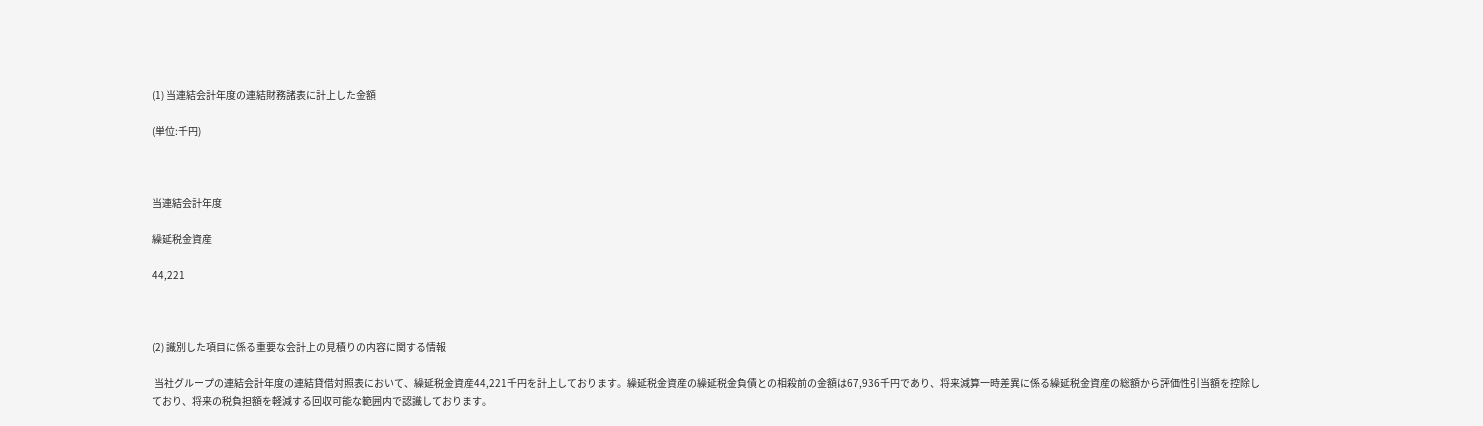(1) 当連結会計年度の連結財務諸表に計上した金額

(単位:千円)



当連結会計年度

繰延税金資産

44,221



(2) 識別した項目に係る重要な会計上の見積りの内容に関する情報

 当社グループの連結会計年度の連結貸借対照表において、繰延税金資産44,221千円を計上しております。繰延税金資産の繰延税金負債との相殺前の金額は67,936千円であり、将来減算一時差異に係る繰延税金資産の総額から評価性引当額を控除しており、将来の税負担額を軽減する回収可能な範囲内で認識しております。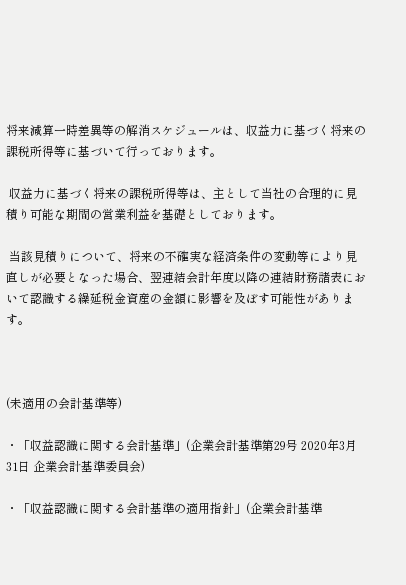将来減算一時差異等の解消スケジュールは、収益力に基づく将来の課税所得等に基づいて行っております。

 収益力に基づく将来の課税所得等は、主として当社の合理的に見積り可能な期間の営業利益を基礎としております。

 当該見積りについて、将来の不確実な経済条件の変動等により見直しが必要となった場合、翌連結会計年度以降の連結財務諸表において認識する繰延税金資産の金額に影響を及ぼす可能性があります。



(未適用の会計基準等)

・「収益認識に関する会計基準」(企業会計基準第29号 2020年3月31日 企業会計基準委員会)

・「収益認識に関する会計基準の適用指針」(企業会計基準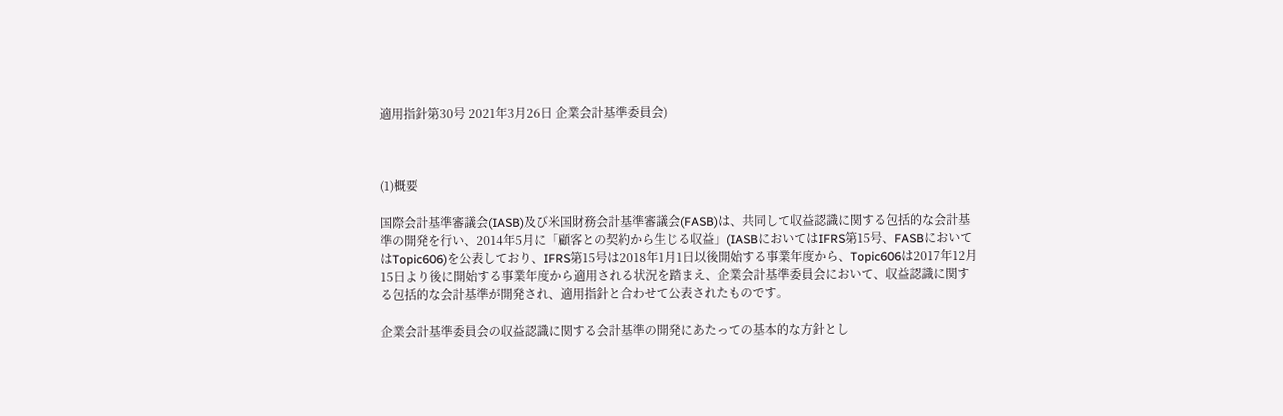適用指針第30号 2021年3月26日 企業会計基準委員会)



(1)概要

国際会計基準審議会(IASB)及び米国財務会計基準審議会(FASB)は、共同して収益認識に関する包括的な会計基準の開発を行い、2014年5月に「顧客との契約から生じる収益」(IASBにおいてはIFRS第15号、FASBにおいてはTopic606)を公表しており、IFRS第15号は2018年1月1日以後開始する事業年度から、Topic606は2017年12月15日より後に開始する事業年度から適用される状況を踏まえ、企業会計基準委員会において、収益認識に関する包括的な会計基準が開発され、適用指針と合わせて公表されたものです。

企業会計基準委員会の収益認識に関する会計基準の開発にあたっての基本的な方針とし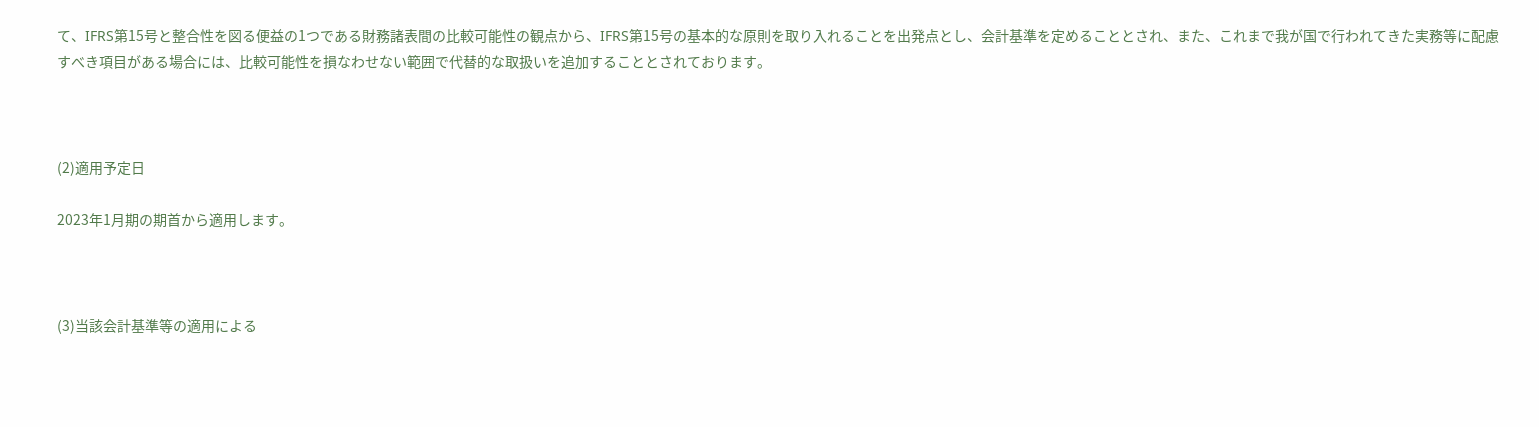て、IFRS第15号と整合性を図る便益の1つである財務諸表間の比較可能性の観点から、IFRS第15号の基本的な原則を取り入れることを出発点とし、会計基準を定めることとされ、また、これまで我が国で行われてきた実務等に配慮すべき項目がある場合には、比較可能性を損なわせない範囲で代替的な取扱いを追加することとされております。



(2)適用予定日

2023年1月期の期首から適用します。



(3)当該会計基準等の適用による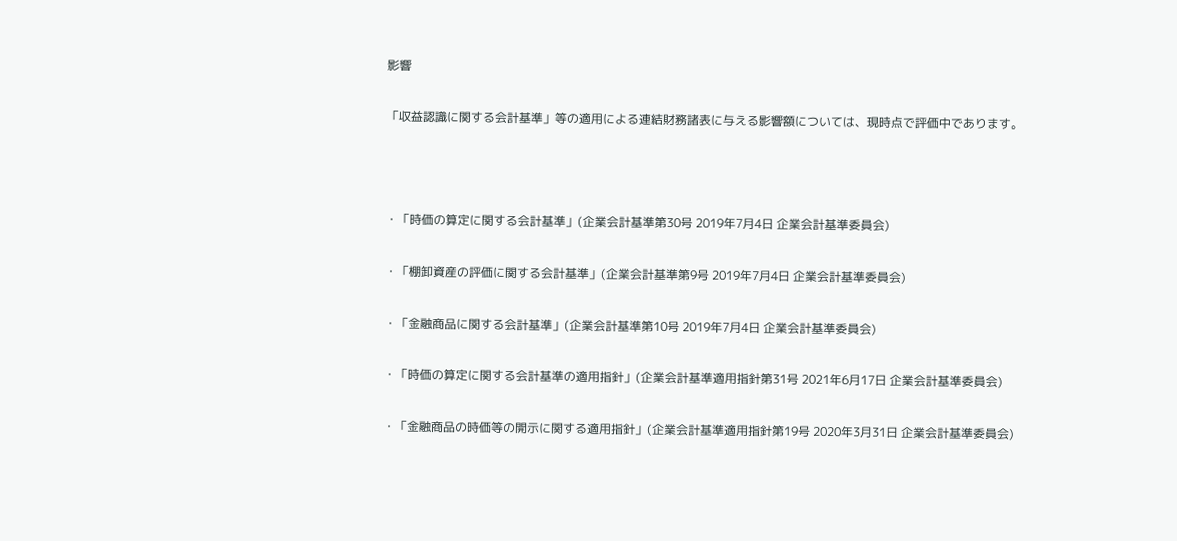影響

「収益認識に関する会計基準」等の適用による連結財務諸表に与える影響額については、現時点で評価中であります。



・「時価の算定に関する会計基準」(企業会計基準第30号 2019年7月4日 企業会計基準委員会)

・「棚卸資産の評価に関する会計基準」(企業会計基準第9号 2019年7月4日 企業会計基準委員会)

・「金融商品に関する会計基準」(企業会計基準第10号 2019年7月4日 企業会計基準委員会)

・「時価の算定に関する会計基準の適用指針」(企業会計基準適用指針第31号 2021年6月17日 企業会計基準委員会)

・「金融商品の時価等の開示に関する適用指針」(企業会計基準適用指針第19号 2020年3月31日 企業会計基準委員会)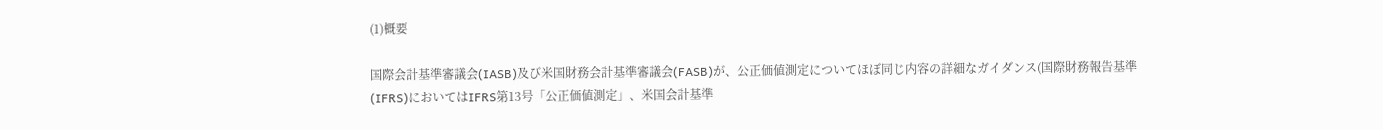(1)概要

国際会計基準審議会(IASB)及び米国財務会計基準審議会(FASB)が、公正価値測定についてほぼ同じ内容の詳細なガイダンス(国際財務報告基準(IFRS)においてはIFRS第13号「公正価値測定」、米国会計基準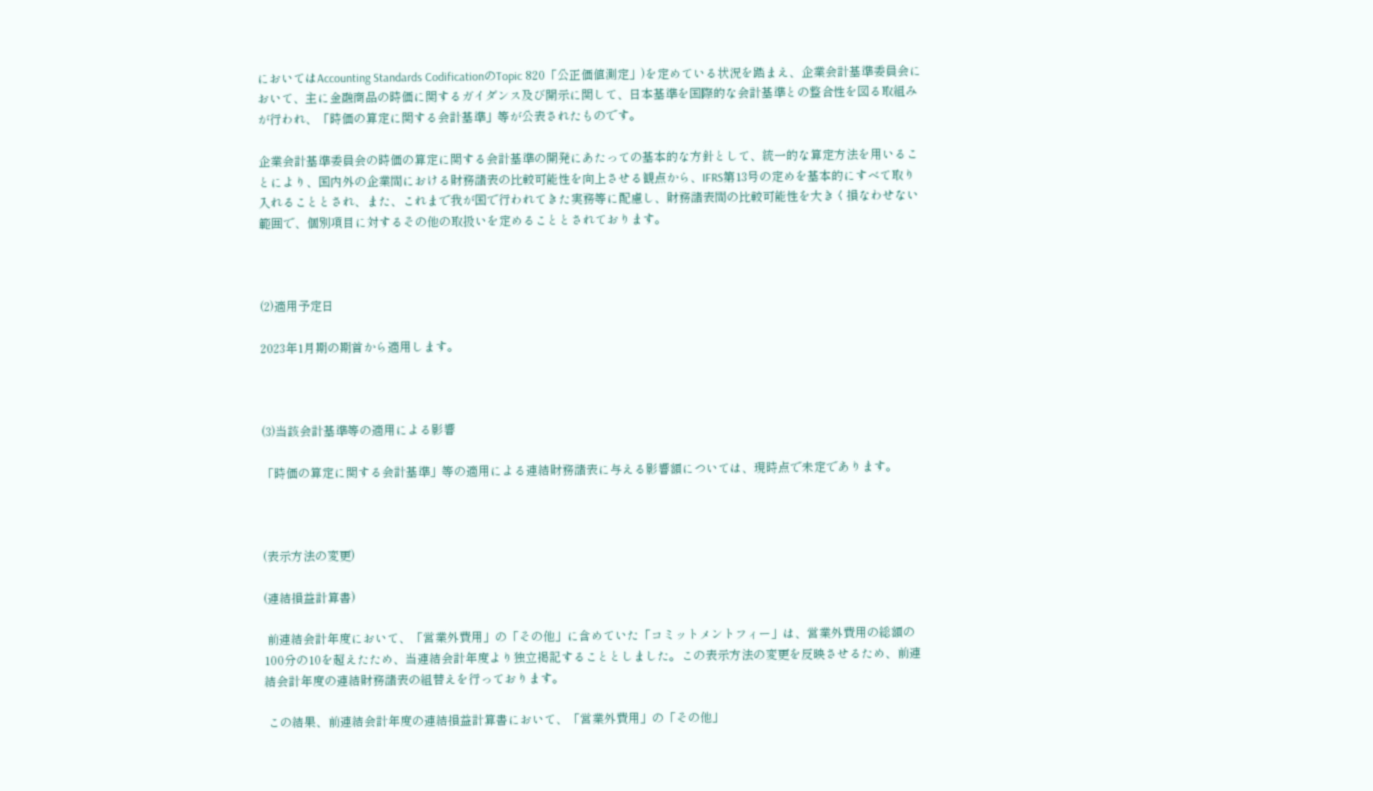においてはAccounting Standards CodificationのTopic 820「公正価値測定」)を定めている状況を踏まえ、企業会計基準委員会において、主に金融商品の時価に関するガイダンス及び開示に関して、日本基準を国際的な会計基準との整合性を図る取組みが行われ、「時価の算定に関する会計基準」等が公表されたものです。

企業会計基準委員会の時価の算定に関する会計基準の開発にあたっての基本的な方針として、統一的な算定方法を用いることにより、国内外の企業間における財務諸表の比較可能性を向上させる観点から、IFRS第13号の定めを基本的にすべて取り入れることとされ、また、これまで我が国で行われてきた実務等に配慮し、財務諸表間の比較可能性を大きく損なわせない範囲で、個別項目に対するその他の取扱いを定めることとされております。



(2)適用予定日

2023年1月期の期首から適用します。



(3)当該会計基準等の適用による影響

「時価の算定に関する会計基準」等の適用による連結財務諸表に与える影響額については、現時点で未定であります。



(表示方法の変更)

(連結損益計算書)

 前連結会計年度において、「営業外費用」の「その他」に含めていた「コミットメントフィー」は、営業外費用の総額の100分の10を超えたため、当連結会計年度より独立掲記することとしました。この表示方法の変更を反映させるため、前連結会計年度の連結財務諸表の組替えを行っております。

 この結果、前連結会計年度の連結損益計算書において、「営業外費用」の「その他」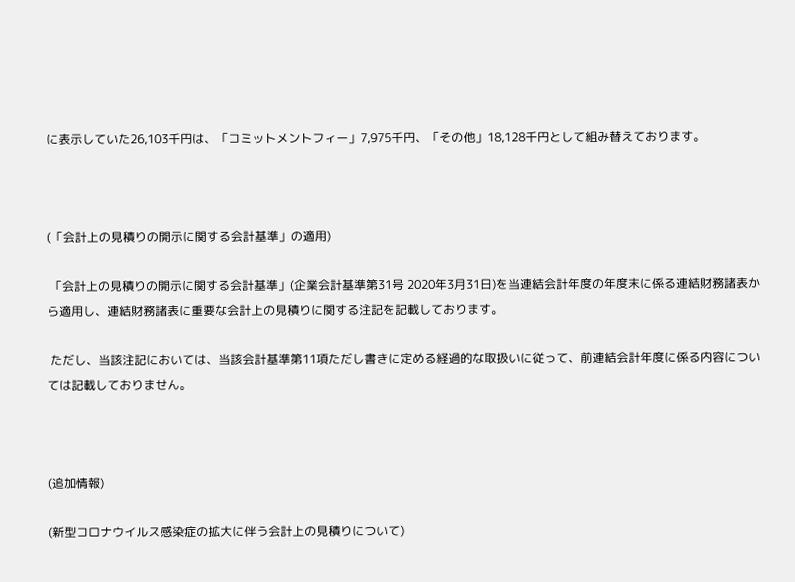に表示していた26,103千円は、「コミットメントフィー」7,975千円、「その他」18,128千円として組み替えております。



(「会計上の見積りの開示に関する会計基準」の適用)

 「会計上の見積りの開示に関する会計基準」(企業会計基準第31号 2020年3月31日)を当連結会計年度の年度末に係る連結財務諸表から適用し、連結財務諸表に重要な会計上の見積りに関する注記を記載しております。

 ただし、当該注記においては、当該会計基準第11項ただし書きに定める経過的な取扱いに従って、前連結会計年度に係る内容については記載しておりません。



(追加情報)

(新型コロナウイルス感染症の拡大に伴う会計上の見積りについて)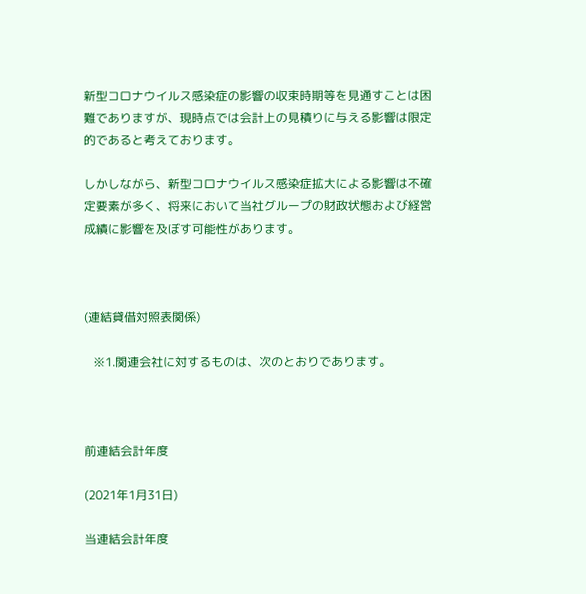新型コロナウイルス感染症の影響の収束時期等を見通すことは困難でありますが、現時点では会計上の見積りに与える影響は限定的であると考えております。

しかしながら、新型コロナウイルス感染症拡大による影響は不確定要素が多く、将来において当社グループの財政状態および経営成績に影響を及ぼす可能性があります。



(連結貸借対照表関係)

   ※1.関連会社に対するものは、次のとおりであります。



前連結会計年度

(2021年1月31日)

当連結会計年度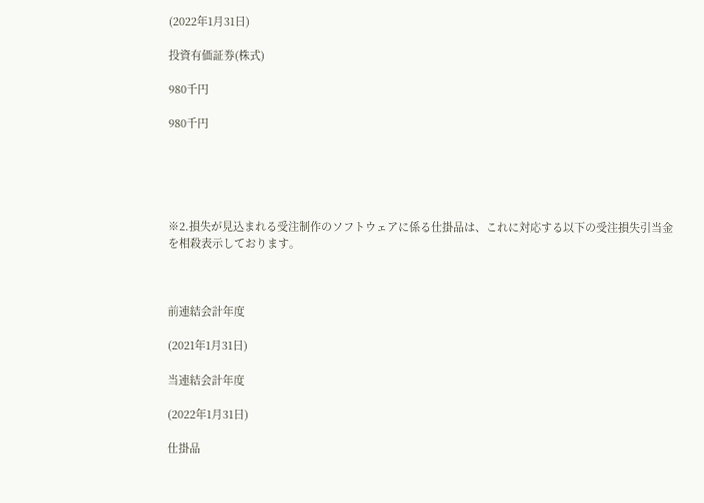(2022年1月31日)

投資有価証券(株式)

980千円

980千円





※2.損失が見込まれる受注制作のソフトウェアに係る仕掛品は、これに対応する以下の受注損失引当金を相殺表示しております。



前連結会計年度

(2021年1月31日)

当連結会計年度

(2022年1月31日)

仕掛品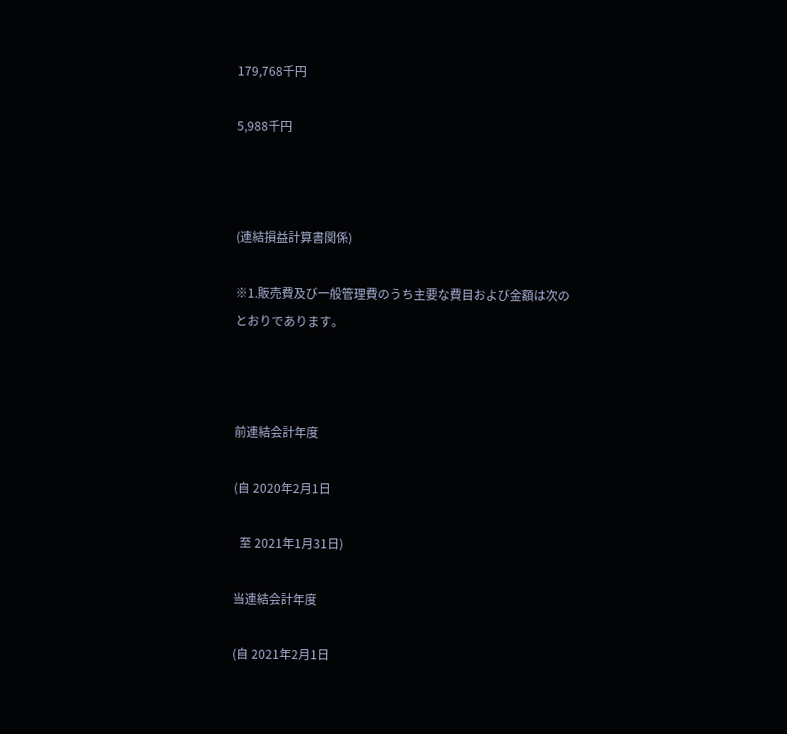179,768千円

5,988千円



(連結損益計算書関係)

※1.販売費及び一般管理費のうち主要な費目および金額は次のとおりであります。



前連結会計年度

(自 2020年2月1日

  至 2021年1月31日)

当連結会計年度

(自 2021年2月1日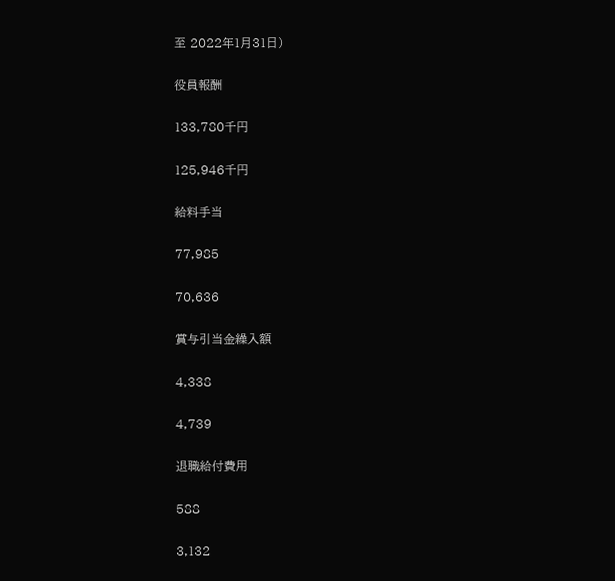至 2022年1月31日)

役員報酬

133,780千円

125,946千円

給料手当

77,985

70,636

賞与引当金繰入額

4,338

4,739

退職給付費用

588

3,132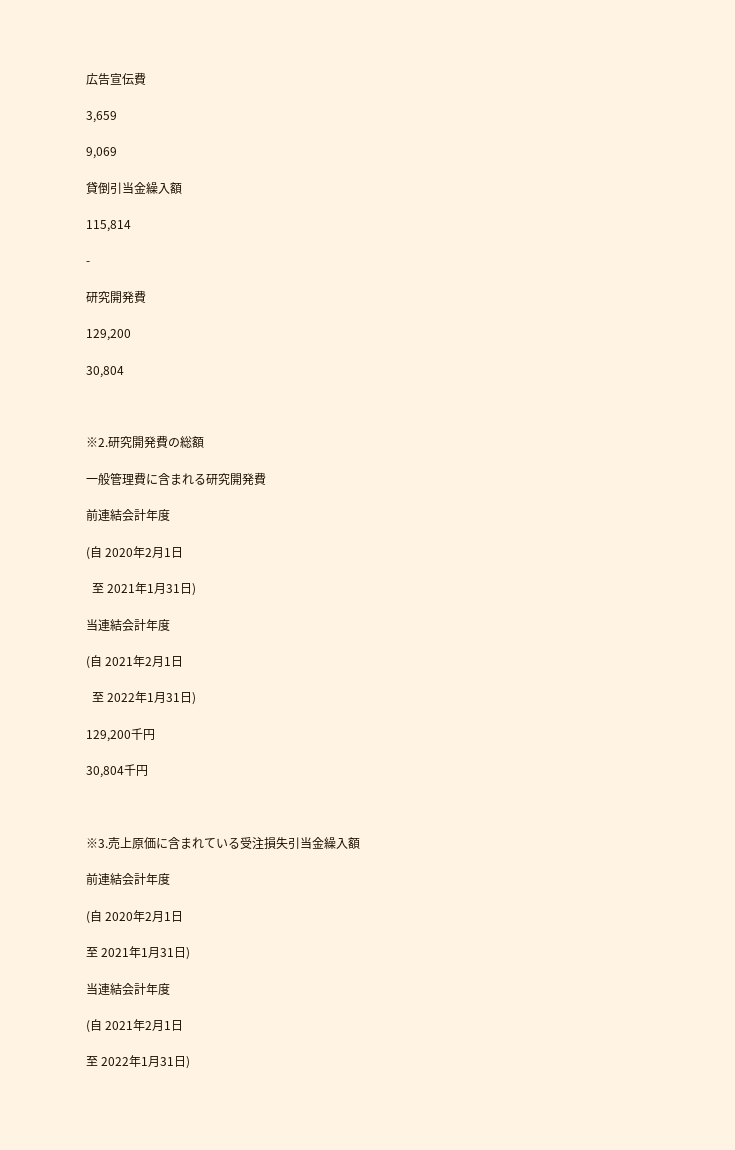広告宣伝費

3,659

9,069

貸倒引当金繰入額

115,814

-

研究開発費

129,200

30,804



※2.研究開発費の総額

一般管理費に含まれる研究開発費

前連結会計年度

(自 2020年2月1日

  至 2021年1月31日)

当連結会計年度

(自 2021年2月1日

  至 2022年1月31日)

129,200千円

30,804千円



※3.売上原価に含まれている受注損失引当金繰入額

前連結会計年度

(自 2020年2月1日

至 2021年1月31日)

当連結会計年度

(自 2021年2月1日

至 2022年1月31日)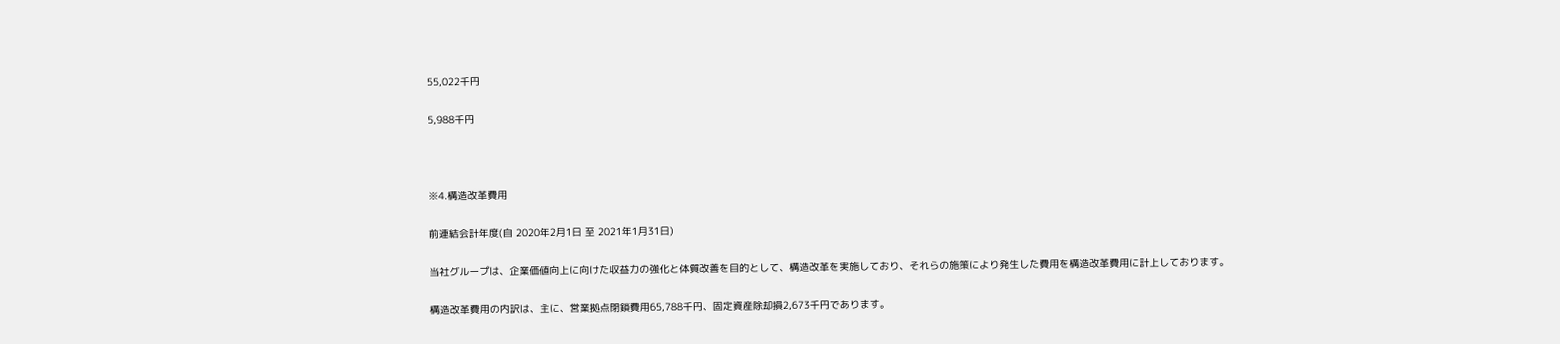55,022千円

5,988千円



※4.構造改革費用

前連結会計年度(自 2020年2月1日 至 2021年1月31日)

当社グループは、企業価値向上に向けた収益力の強化と体質改善を目的として、構造改革を実施しており、それらの施策により発生した費用を構造改革費用に計上しております。

構造改革費用の内訳は、主に、営業拠点閉鎖費用65,788千円、固定資産除却損2,673千円であります。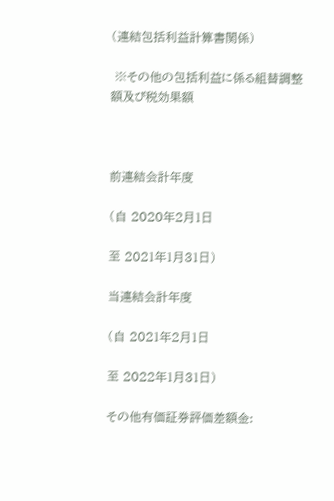(連結包括利益計算書関係)

 ※その他の包括利益に係る組替調整額及び税効果額



前連結会計年度

(自 2020年2月1日

至 2021年1月31日)

当連結会計年度

(自 2021年2月1日

至 2022年1月31日)

その他有価証券評価差額金: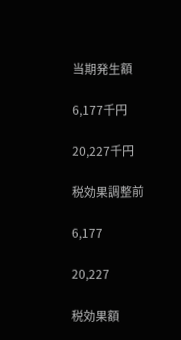当期発生額

6,177千円

20,227千円

税効果調整前

6,177

20,227

税効果額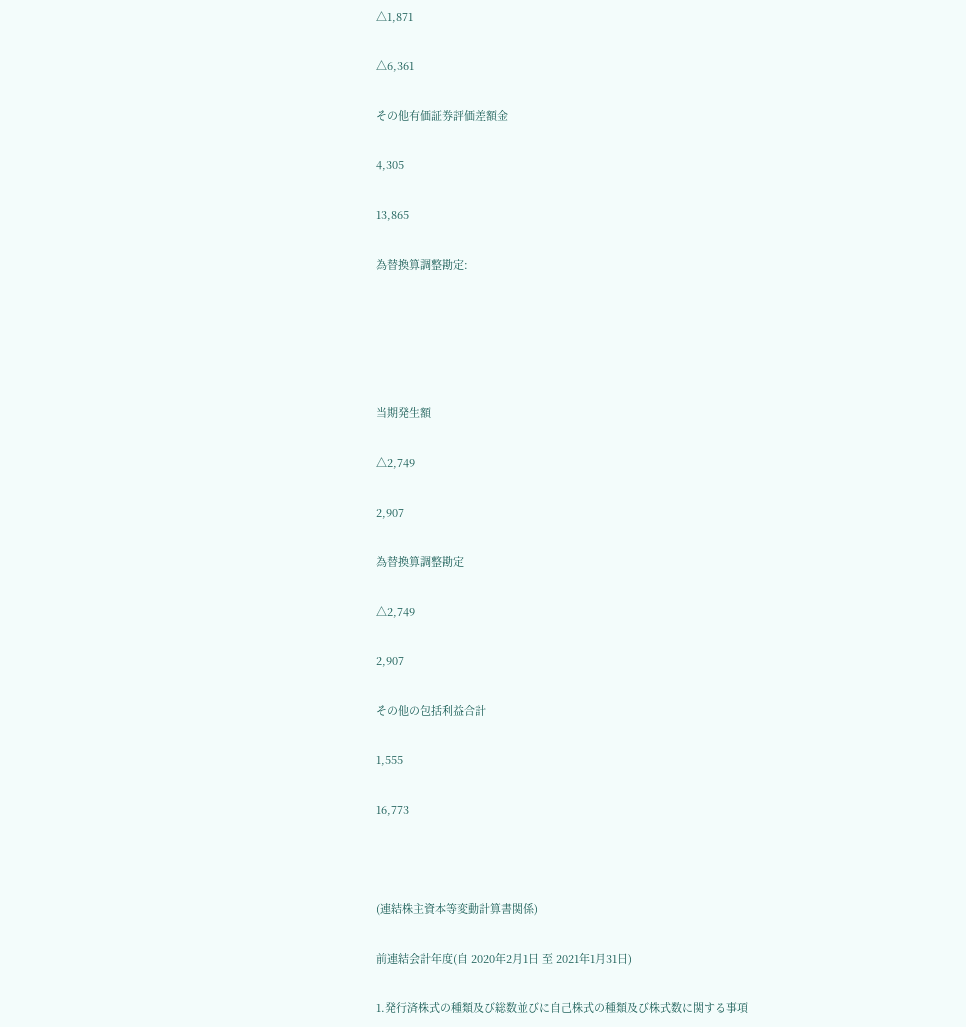△1,871

△6,361

その他有価証券評価差額金

4,305

13,865

為替換算調整勘定:





当期発生額

△2,749

2,907

為替換算調整勘定

△2,749

2,907

その他の包括利益合計

1,555

16,773



(連結株主資本等変動計算書関係)

前連結会計年度(自 2020年2月1日 至 2021年1月31日)

1.発行済株式の種類及び総数並びに自己株式の種類及び株式数に関する事項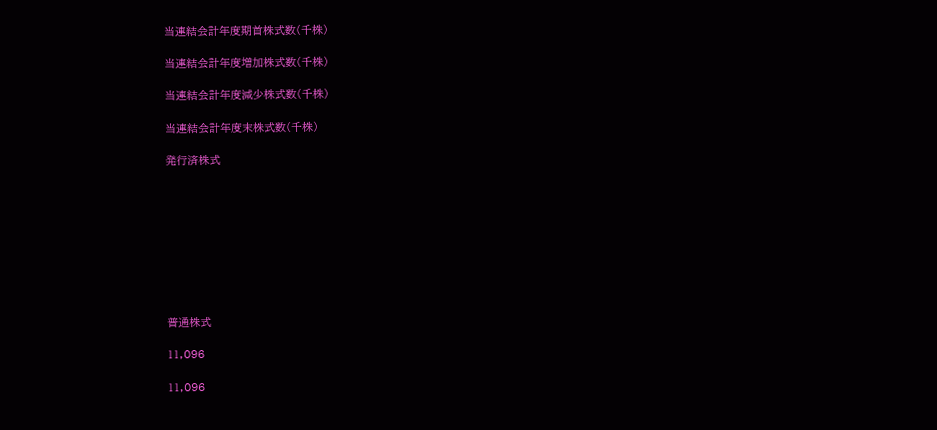当連結会計年度期首株式数(千株)

当連結会計年度増加株式数(千株)

当連結会計年度減少株式数(千株)

当連結会計年度末株式数(千株)

発行済株式









普通株式

11,096

11,096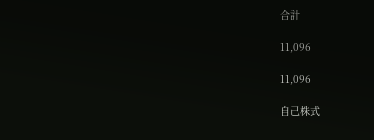合計

11,096

11,096

自己株式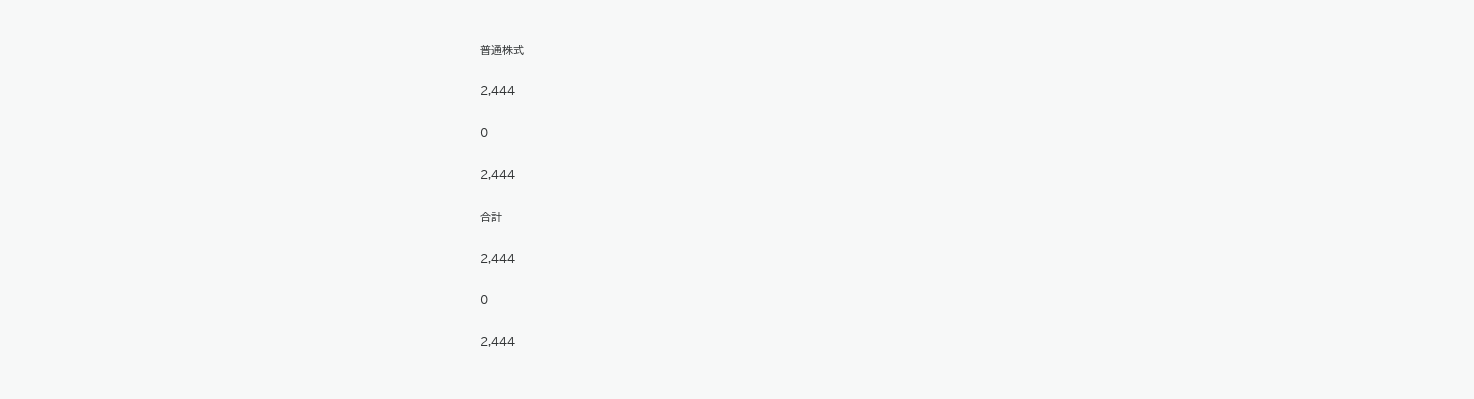普通株式

2,444

0

2,444

合計

2,444

0

2,444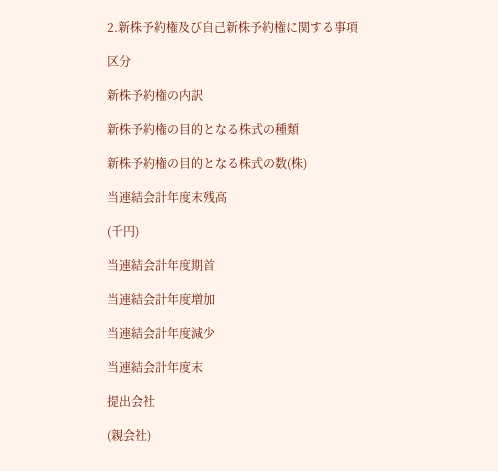2.新株予約権及び自己新株予約権に関する事項

区分

新株予約権の内訳

新株予約権の目的となる株式の種類

新株予約権の目的となる株式の数(株)

当連結会計年度末残高

(千円)

当連結会計年度期首

当連結会計年度増加

当連結会計年度減少

当連結会計年度末

提出会社

(親会社)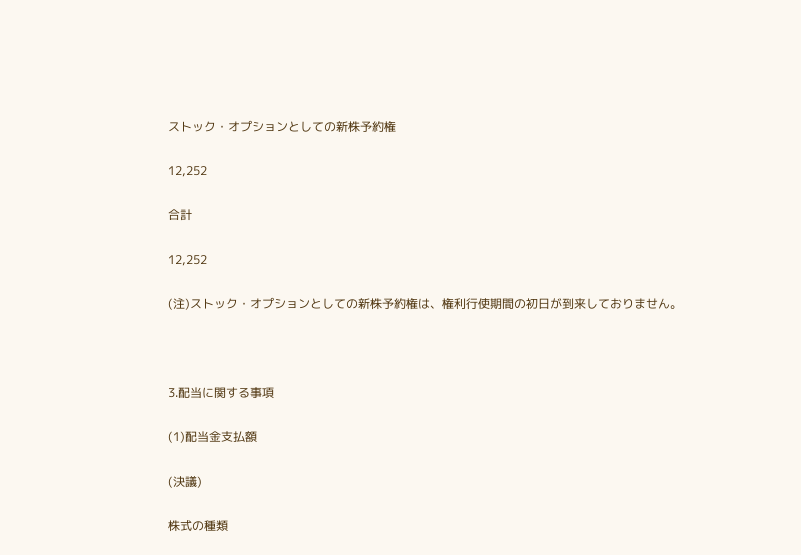ストック・オプションとしての新株予約権

12,252

合計

12,252

(注)ストック・オプションとしての新株予約権は、権利行使期間の初日が到来しておりません。



3.配当に関する事項

(1)配当金支払額

(決議)

株式の種類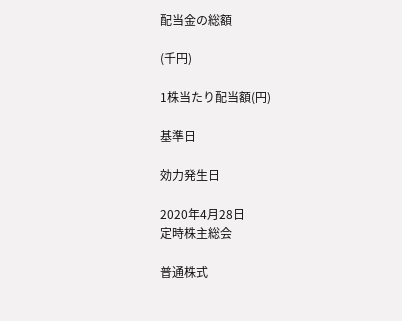配当金の総額

(千円)

1株当たり配当額(円)

基準日

効力発生日

2020年4月28日
定時株主総会

普通株式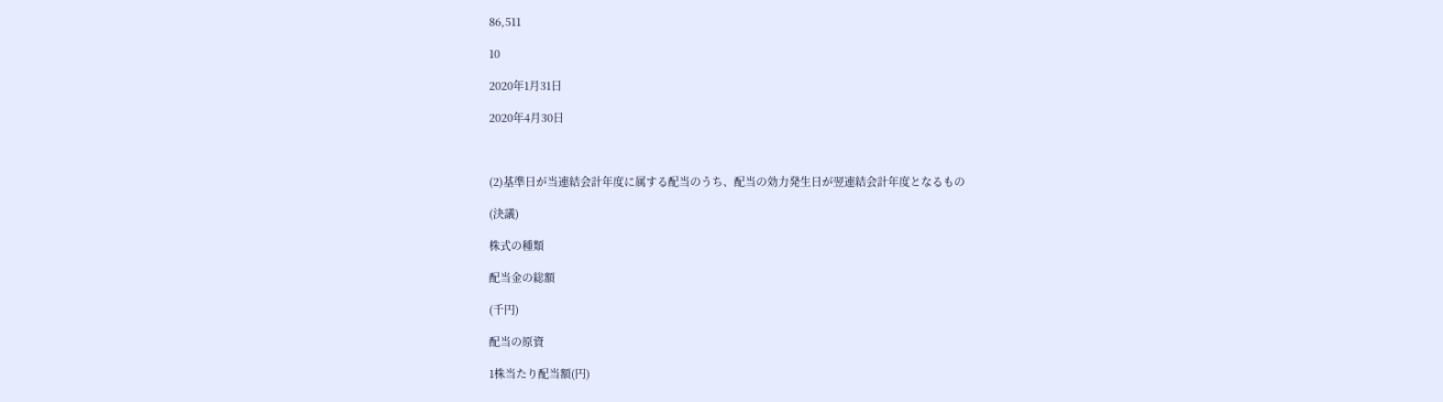86,511

10

2020年1月31日

2020年4月30日



(2)基準日が当連結会計年度に属する配当のうち、配当の効力発生日が翌連結会計年度となるもの

(決議)

株式の種類

配当金の総額

(千円)

配当の原資

1株当たり配当額(円)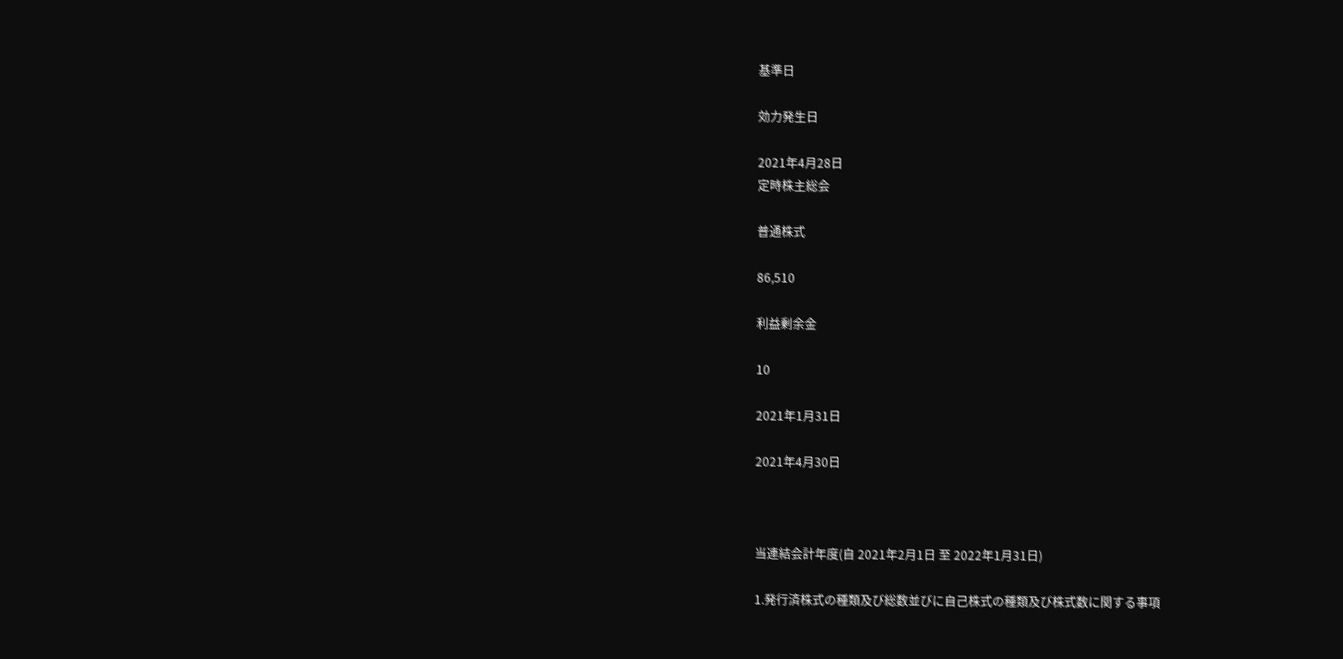基準日

効力発生日

2021年4月28日
定時株主総会

普通株式

86,510

利益剰余金

10

2021年1月31日

2021年4月30日



当連結会計年度(自 2021年2月1日 至 2022年1月31日)

1.発行済株式の種類及び総数並びに自己株式の種類及び株式数に関する事項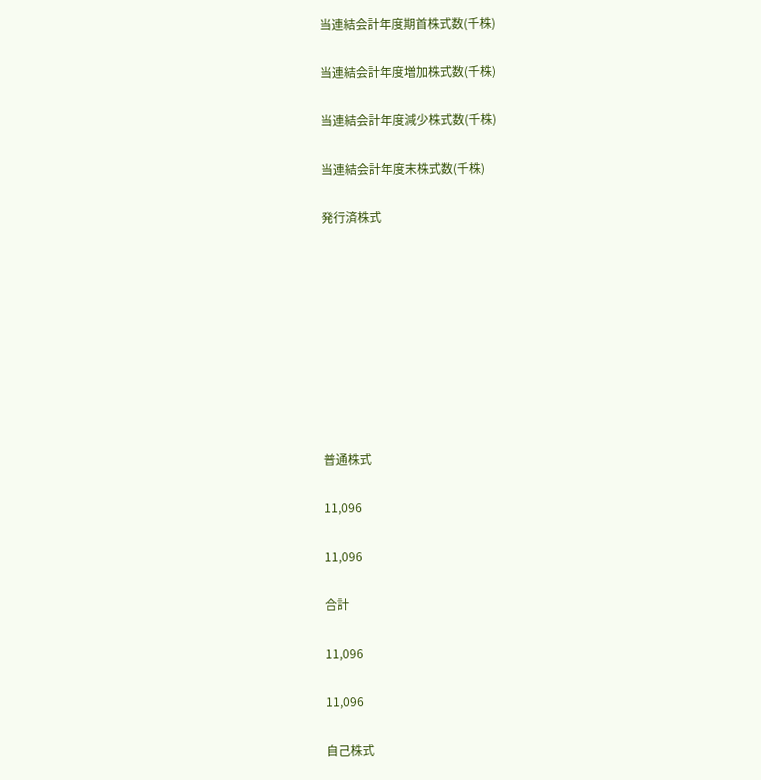当連結会計年度期首株式数(千株)

当連結会計年度増加株式数(千株)

当連結会計年度減少株式数(千株)

当連結会計年度末株式数(千株)

発行済株式









普通株式

11,096

11,096

合計

11,096

11,096

自己株式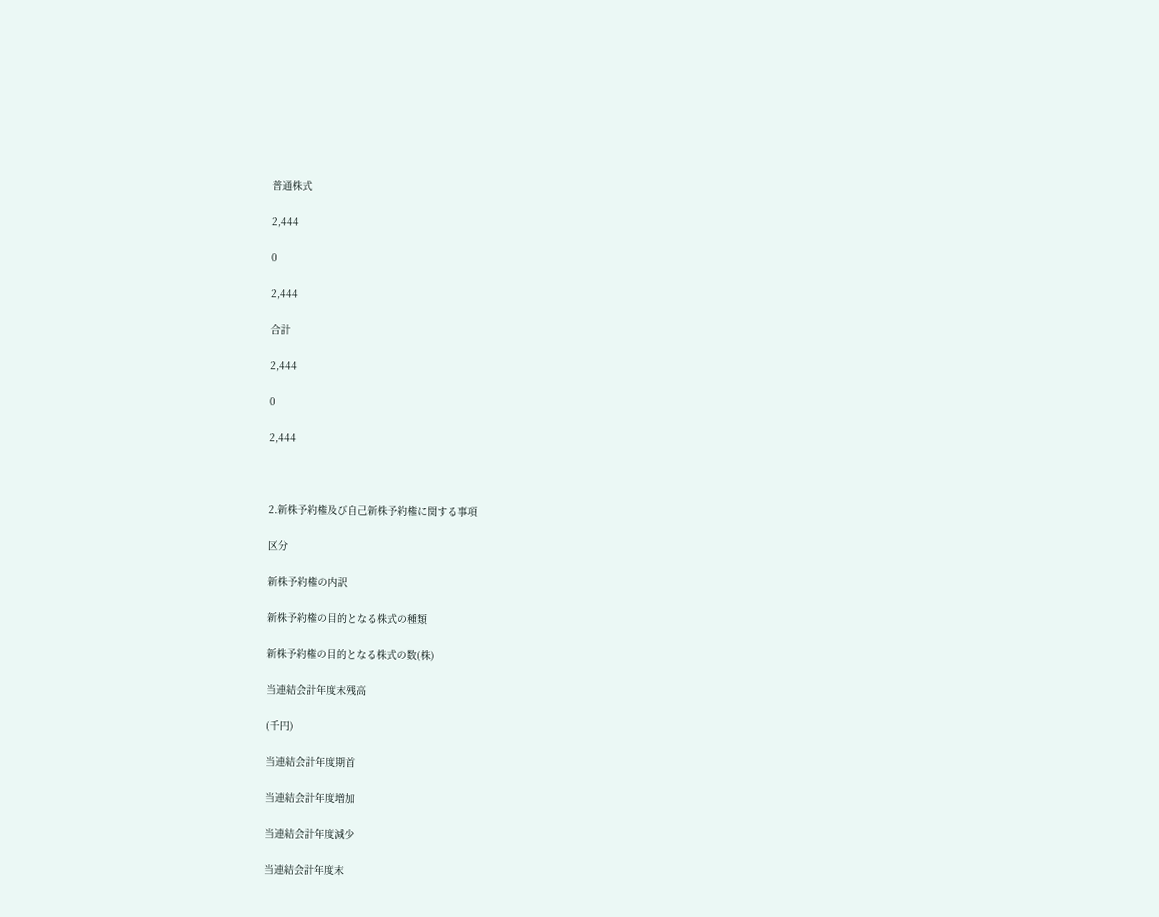普通株式

2,444

0

2,444

合計

2,444

0

2,444



2.新株予約権及び自己新株予約権に関する事項

区分

新株予約権の内訳

新株予約権の目的となる株式の種類

新株予約権の目的となる株式の数(株)

当連結会計年度末残高

(千円)

当連結会計年度期首

当連結会計年度増加

当連結会計年度減少

当連結会計年度末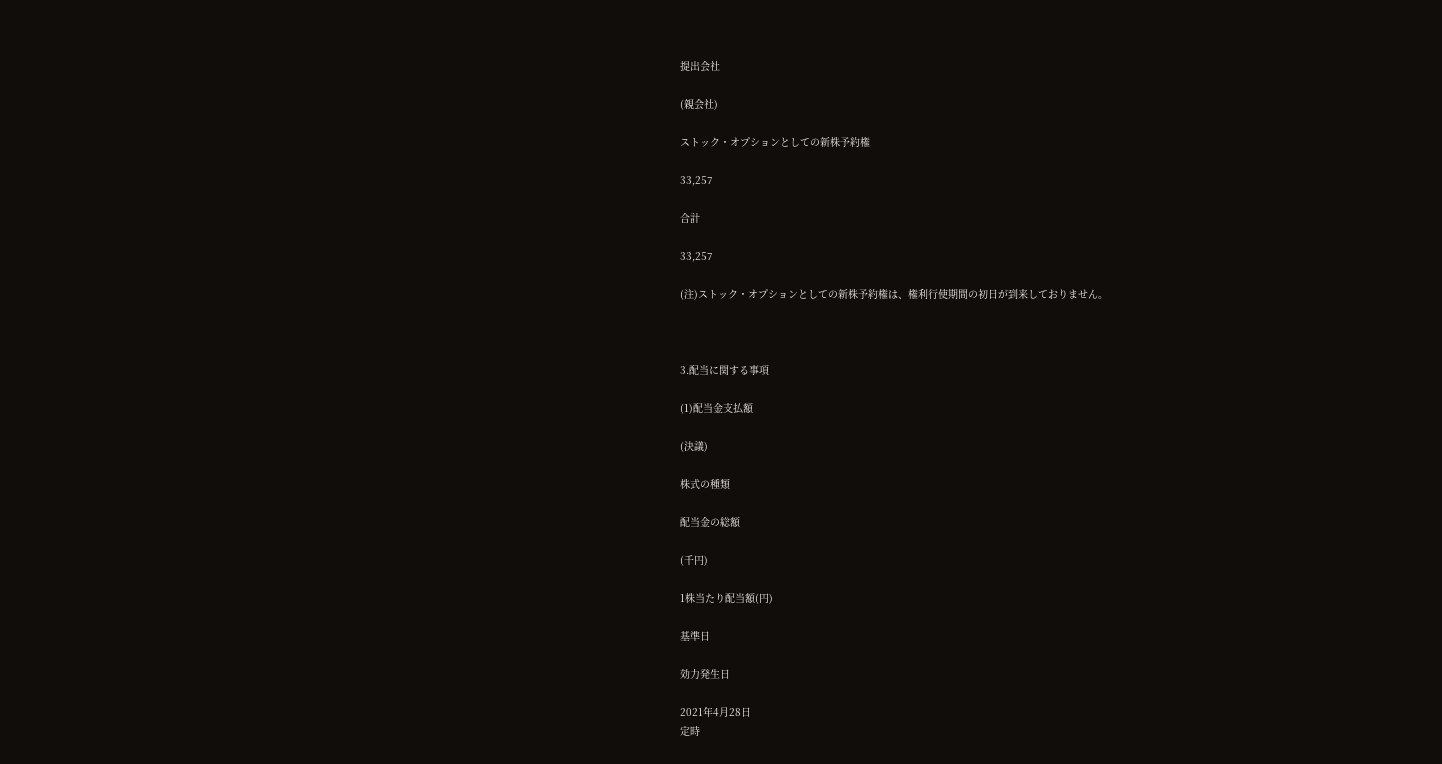提出会社

(親会社)

ストック・オプションとしての新株予約権

33,257

合計

33,257

(注)ストック・オプションとしての新株予約権は、権利行使期間の初日が到来しておりません。



3.配当に関する事項

(1)配当金支払額

(決議)

株式の種類

配当金の総額

(千円)

1株当たり配当額(円)

基準日

効力発生日

2021年4月28日
定時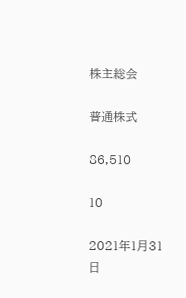株主総会

普通株式

86,510

10

2021年1月31日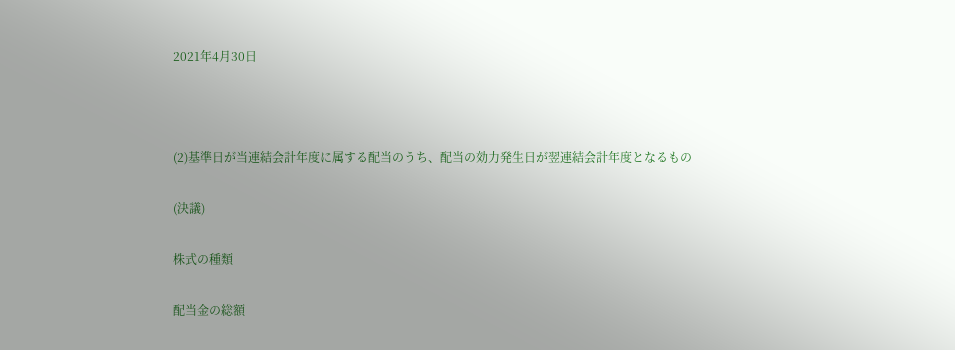2021年4月30日



(2)基準日が当連結会計年度に属する配当のうち、配当の効力発生日が翌連結会計年度となるもの

(決議)

株式の種類

配当金の総額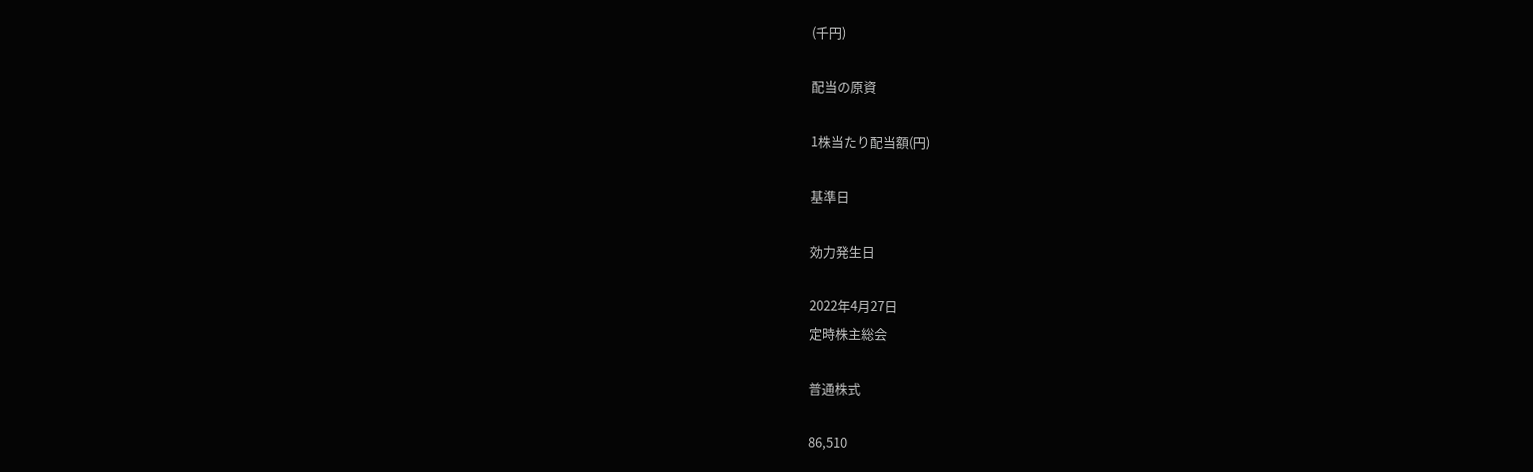(千円)

配当の原資

1株当たり配当額(円)

基準日

効力発生日

2022年4月27日
定時株主総会

普通株式

86,510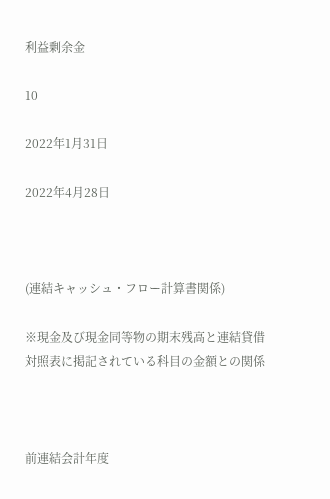利益剰余金

10

2022年1月31日

2022年4月28日



(連結キャッシュ・フロー計算書関係)

※現金及び現金同等物の期末残高と連結貸借対照表に掲記されている科目の金額との関係



前連結会計年度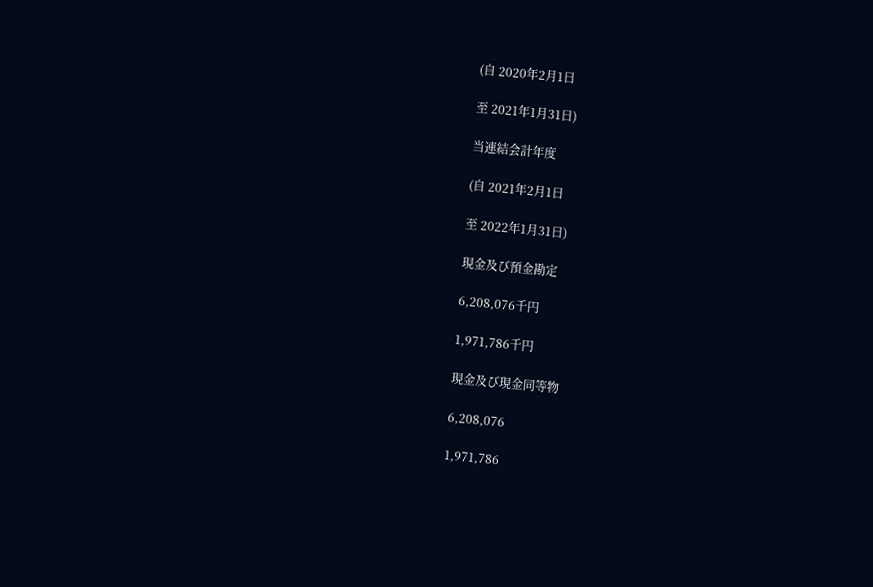(自 2020年2月1日

至 2021年1月31日)

当連結会計年度

(自 2021年2月1日

至 2022年1月31日)

現金及び預金勘定

6,208,076千円

1,971,786千円

現金及び現金同等物

6,208,076

1,971,786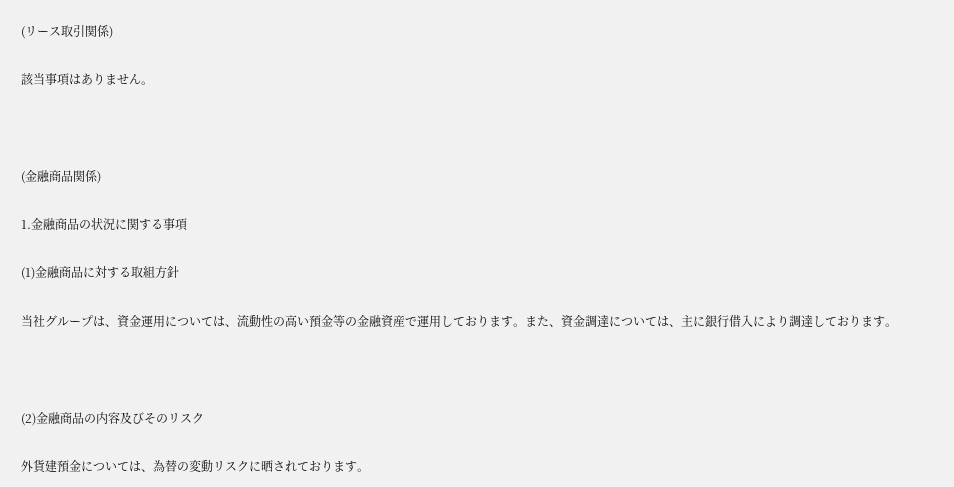(リース取引関係)

該当事項はありません。



(金融商品関係)

1.金融商品の状況に関する事項

(1)金融商品に対する取組方針

当社グループは、資金運用については、流動性の高い預金等の金融資産で運用しております。また、資金調達については、主に銀行借入により調達しております。



(2)金融商品の内容及びそのリスク

外貨建預金については、為替の変動リスクに晒されております。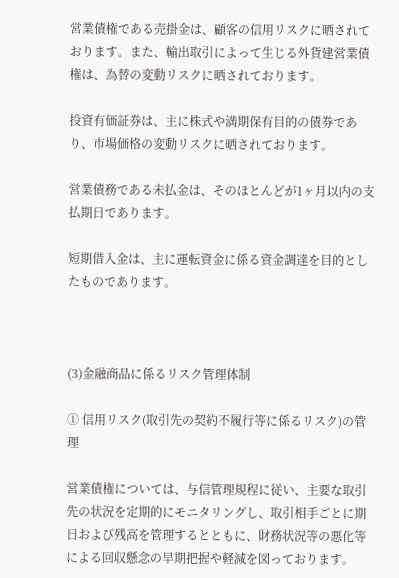営業債権である売掛金は、顧客の信用リスクに晒されております。また、輸出取引によって生じる外貨建営業債権は、為替の変動リスクに晒されております。

投資有価証券は、主に株式や満期保有目的の債券であり、市場価格の変動リスクに晒されております。

営業債務である未払金は、そのほとんどが1ヶ月以内の支払期日であります。

短期借入金は、主に運転資金に係る資金調達を目的としたものであります。



(3)金融商品に係るリスク管理体制

① 信用リスク(取引先の契約不履行等に係るリスク)の管理

営業債権については、与信管理規程に従い、主要な取引先の状況を定期的にモニタリングし、取引相手ごとに期日および残高を管理するとともに、財務状況等の悪化等による回収懸念の早期把握や軽減を図っております。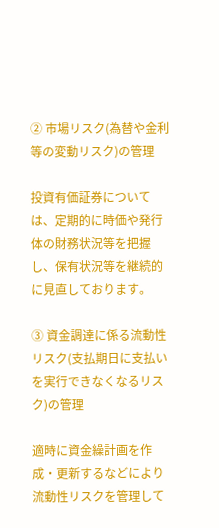② 市場リスク(為替や金利等の変動リスク)の管理

投資有価証券については、定期的に時価や発行体の財務状況等を把握し、保有状況等を継続的に見直しております。

③ 資金調達に係る流動性リスク(支払期日に支払いを実行できなくなるリスク)の管理

適時に資金繰計画を作成・更新するなどにより流動性リスクを管理して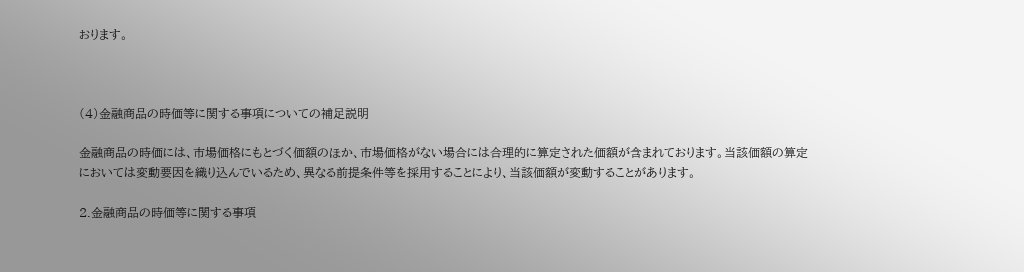おります。



(4)金融商品の時価等に関する事項についての補足説明

金融商品の時価には、市場価格にもとづく価額のほか、市場価格がない場合には合理的に算定された価額が含まれております。当該価額の算定においては変動要因を織り込んでいるため、異なる前提条件等を採用することにより、当該価額が変動することがあります。

2.金融商品の時価等に関する事項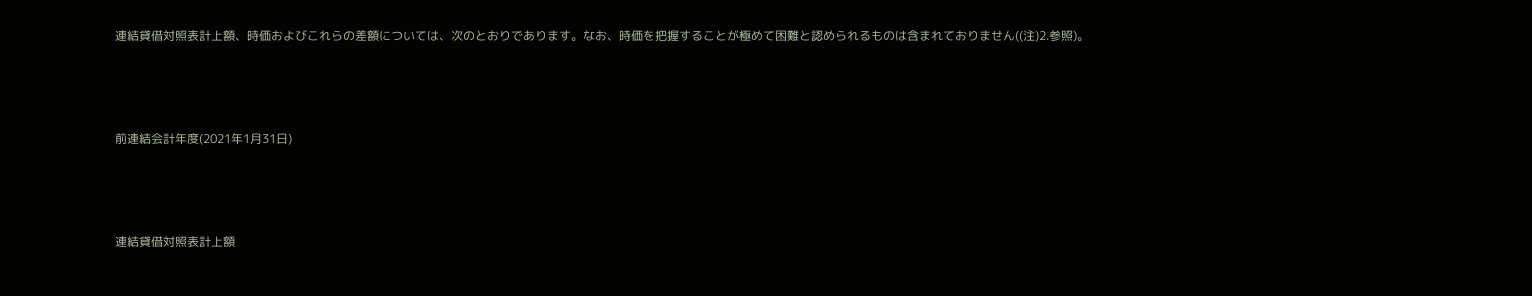連結貸借対照表計上額、時価およびこれらの差額については、次のとおりであります。なお、時価を把握することが極めて困難と認められるものは含まれておりません((注)2.参照)。



前連結会計年度(2021年1月31日)



連結貸借対照表計上額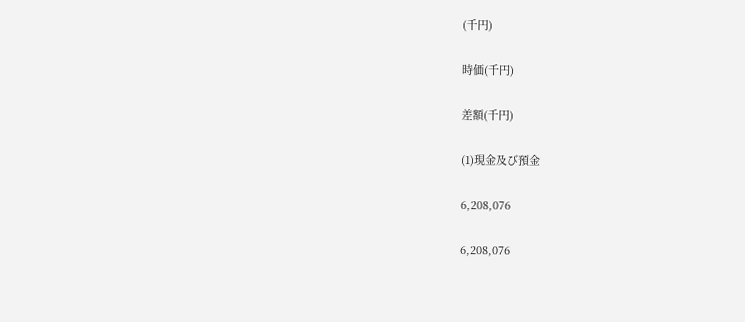(千円)

時価(千円)

差額(千円)

(1)現金及び預金

6,208,076

6,208,076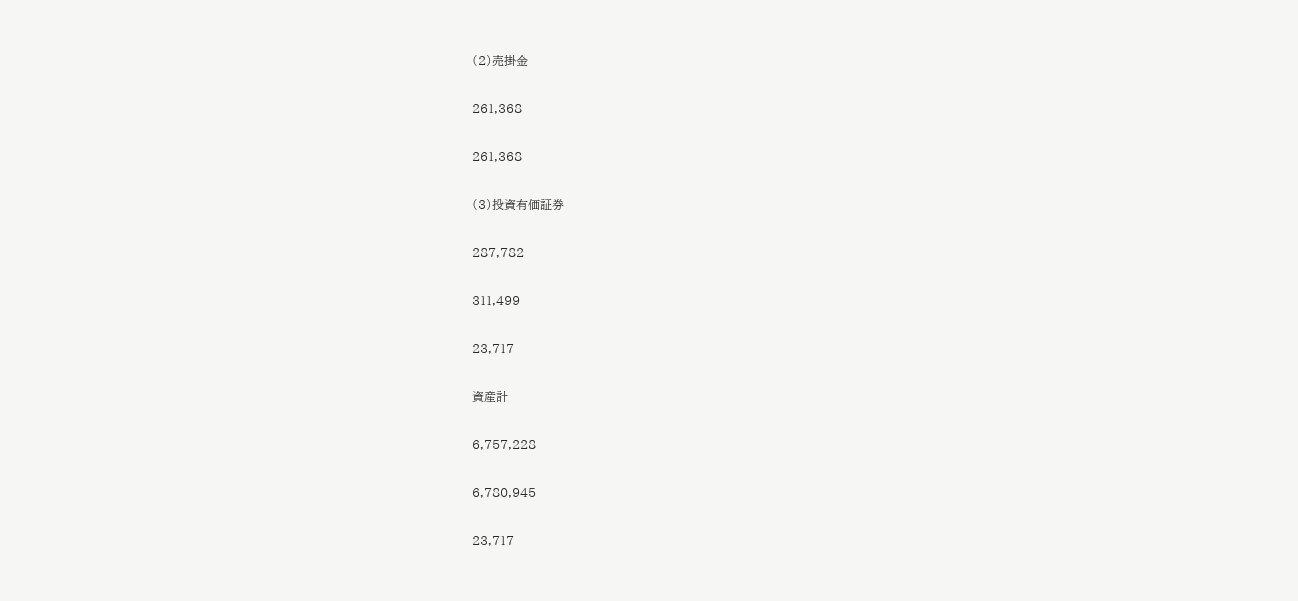(2)売掛金

261,368

261,368

(3)投資有価証券

287,782

311,499

23,717

資産計

6,757,228

6,780,945

23,717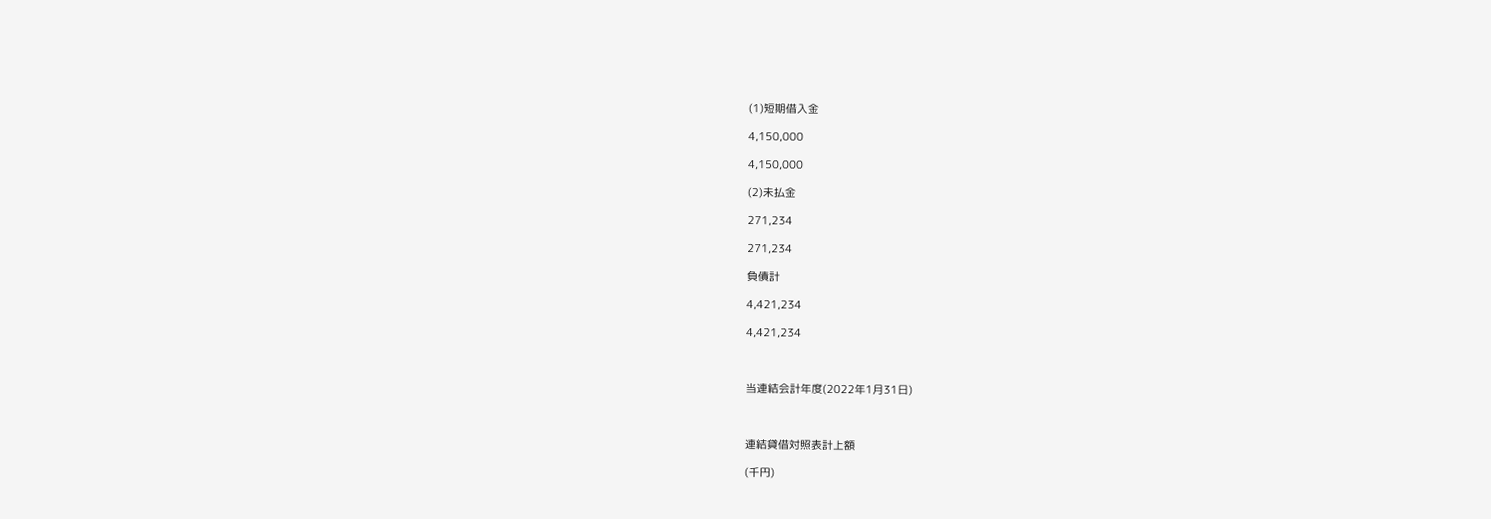(1)短期借入金

4,150,000

4,150,000

(2)未払金

271,234

271,234

負債計

4,421,234

4,421,234



当連結会計年度(2022年1月31日)



連結貸借対照表計上額

(千円)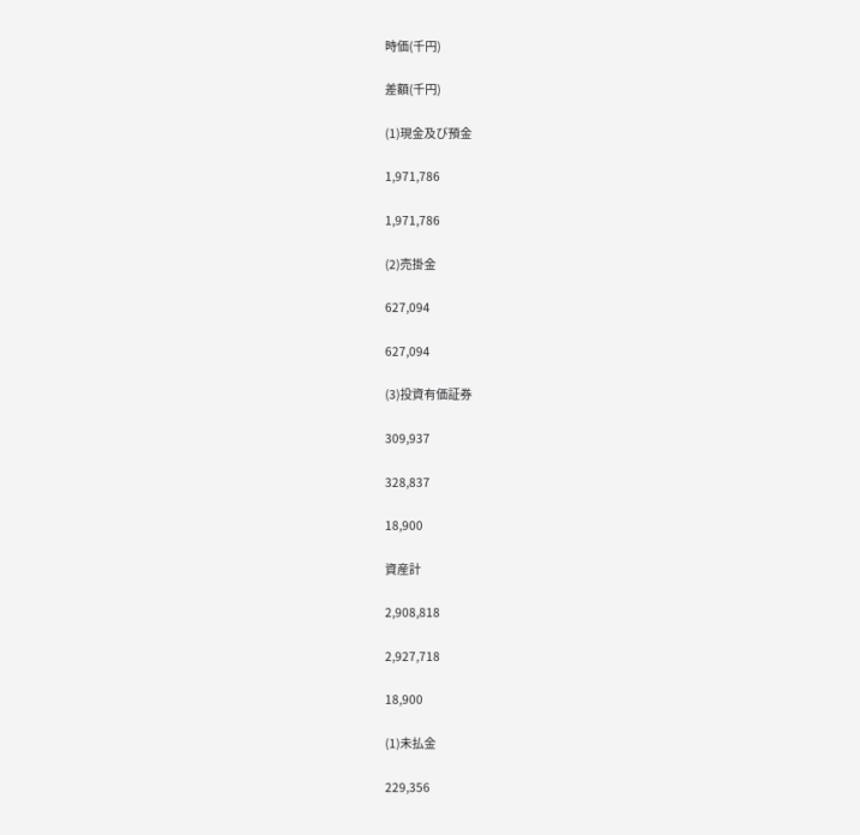時価(千円)

差額(千円)

(1)現金及び預金

1,971,786

1,971,786

(2)売掛金

627,094

627,094

(3)投資有価証券

309,937

328,837

18,900

資産計

2,908,818

2,927,718

18,900

(1)未払金

229,356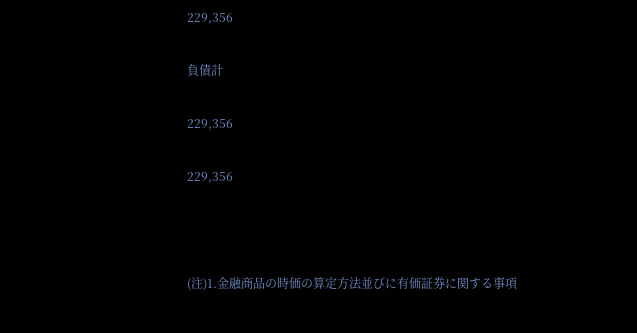229,356

負債計

229,356

229,356



(注)1.金融商品の時価の算定方法並びに有価証券に関する事項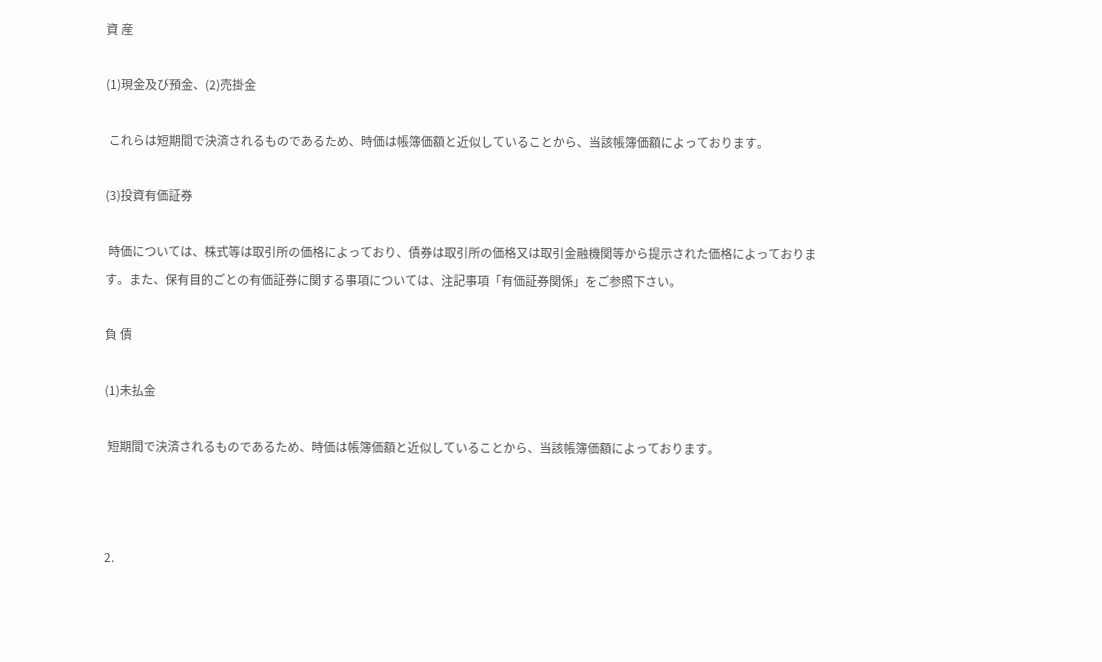資 産

(1)現金及び預金、(2)売掛金

 これらは短期間で決済されるものであるため、時価は帳簿価額と近似していることから、当該帳簿価額によっております。

(3)投資有価証券

 時価については、株式等は取引所の価格によっており、債券は取引所の価格又は取引金融機関等から提示された価格によっております。また、保有目的ごとの有価証券に関する事項については、注記事項「有価証券関係」をご参照下さい。

負 債

(1)未払金

 短期間で決済されるものであるため、時価は帳簿価額と近似していることから、当該帳簿価額によっております。



2.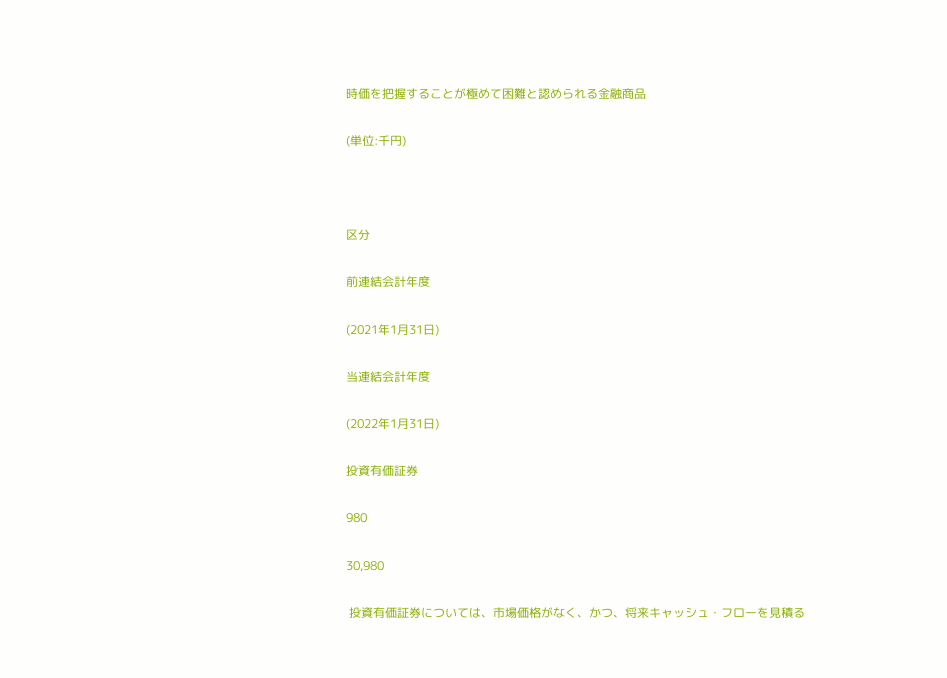時価を把握することが極めて困難と認められる金融商品

(単位:千円)



区分

前連結会計年度

(2021年1月31日)

当連結会計年度

(2022年1月31日)

投資有価証券

980

30,980

 投資有価証券については、市場価格がなく、かつ、将来キャッシュ・フローを見積る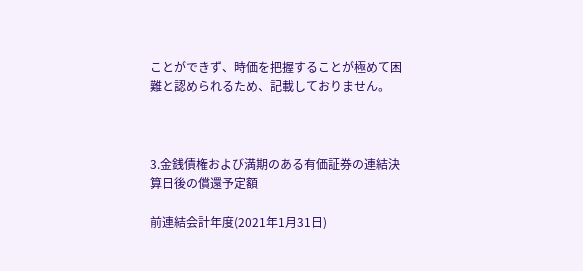ことができず、時価を把握することが極めて困難と認められるため、記載しておりません。



3.金銭債権および満期のある有価証券の連結決算日後の償還予定額

前連結会計年度(2021年1月31日)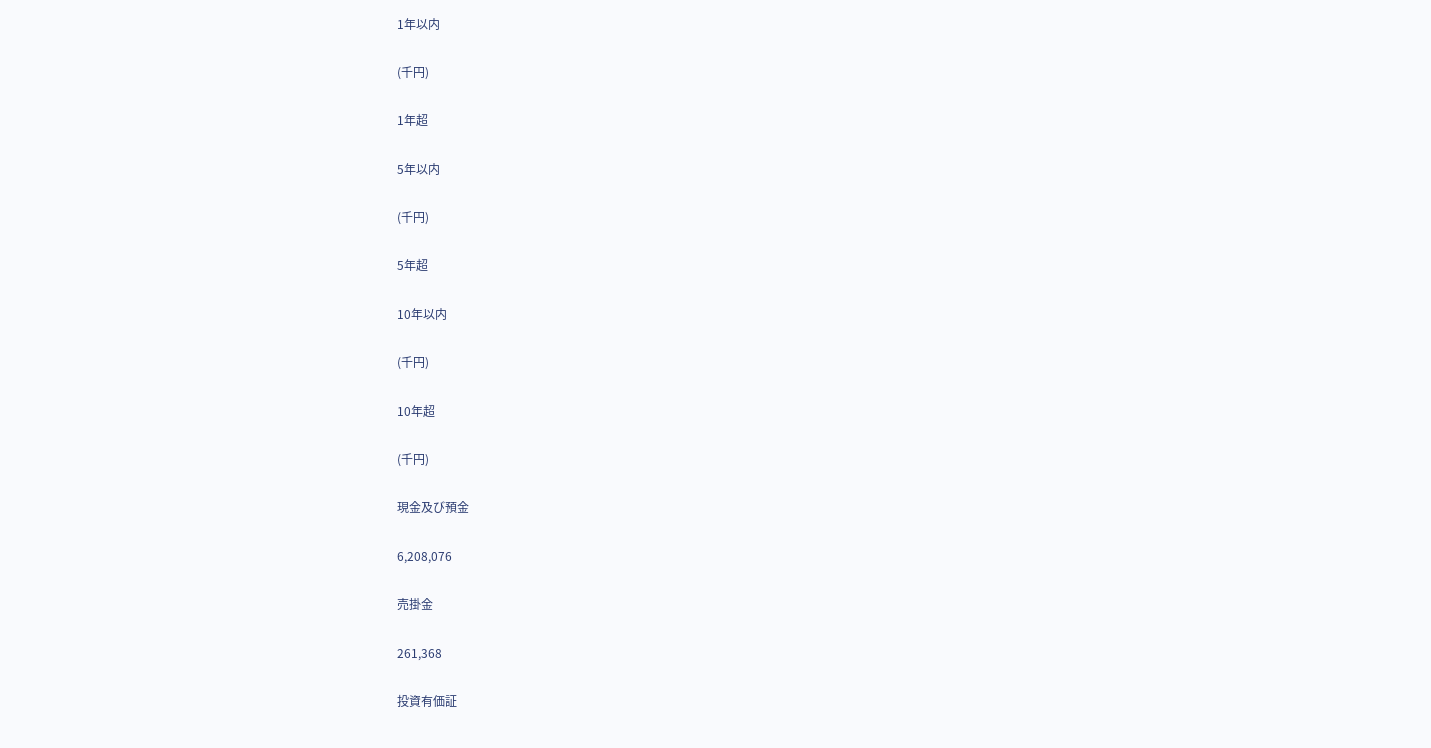1年以内

(千円)

1年超

5年以内

(千円)

5年超

10年以内

(千円)

10年超

(千円)

現金及び預金

6,208,076

売掛金

261,368

投資有価証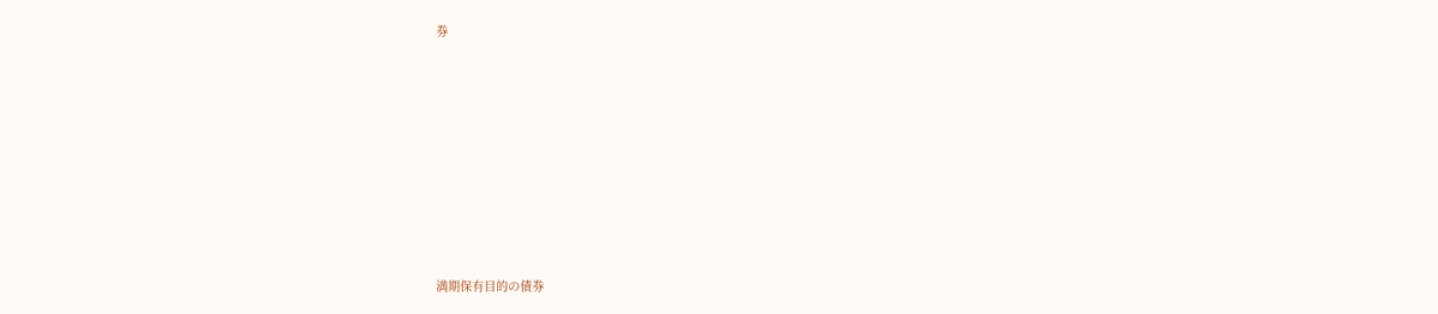券









満期保有目的の債券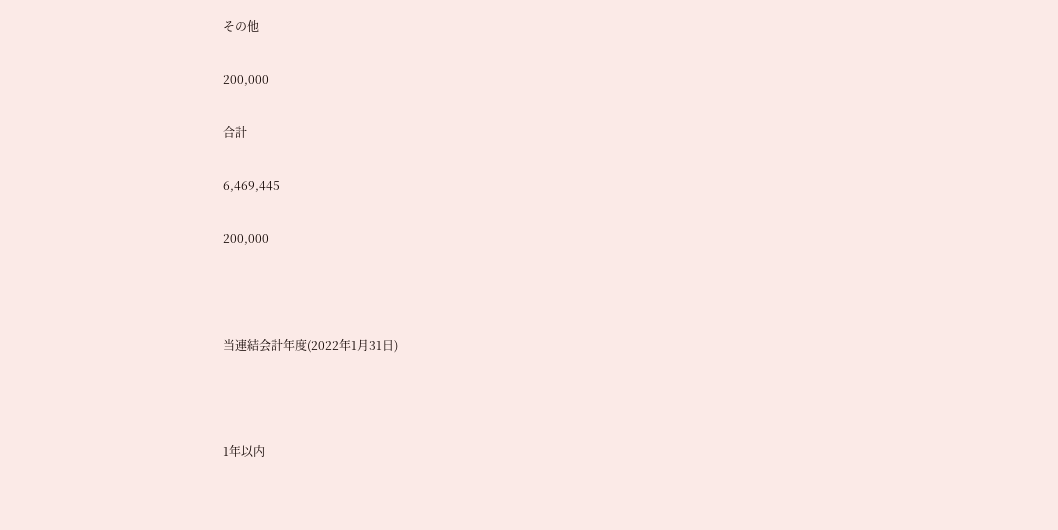その他

200,000

合計

6,469,445

200,000



当連結会計年度(2022年1月31日)



1年以内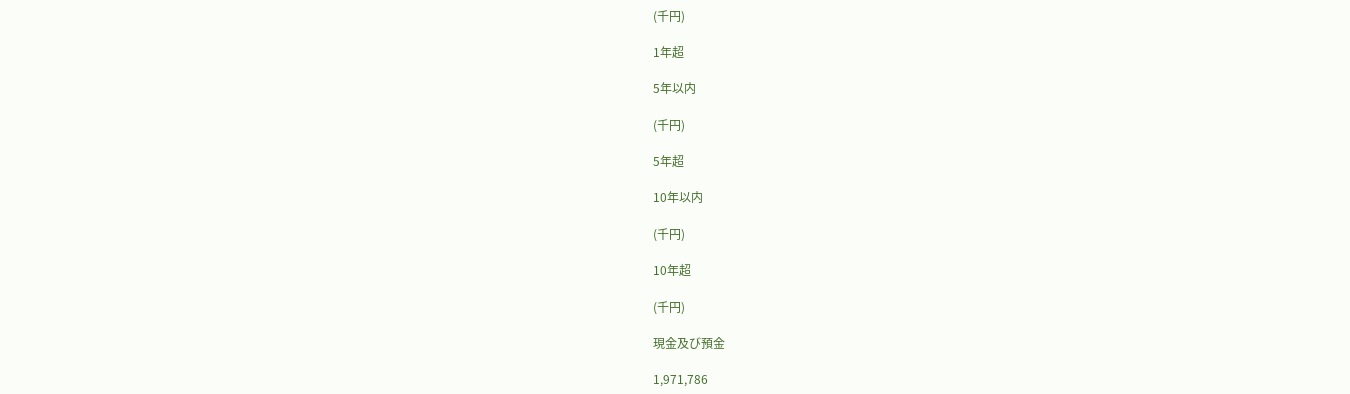(千円)

1年超

5年以内

(千円)

5年超

10年以内

(千円)

10年超

(千円)

現金及び預金

1,971,786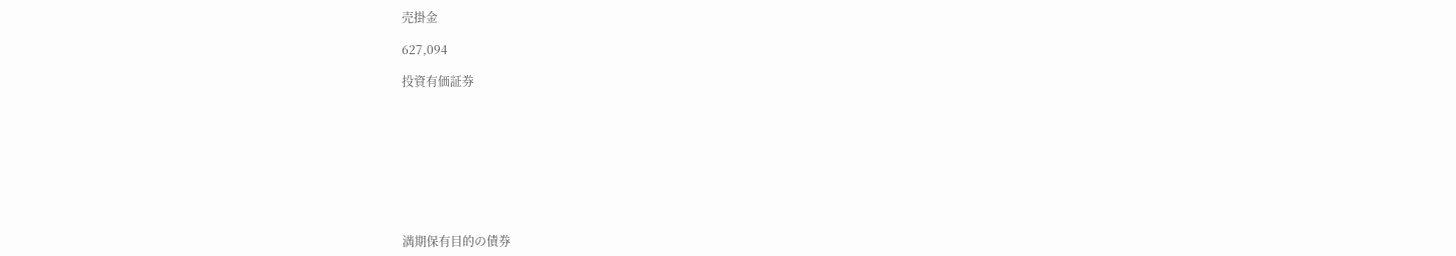売掛金

627,094

投資有価証券









満期保有目的の債券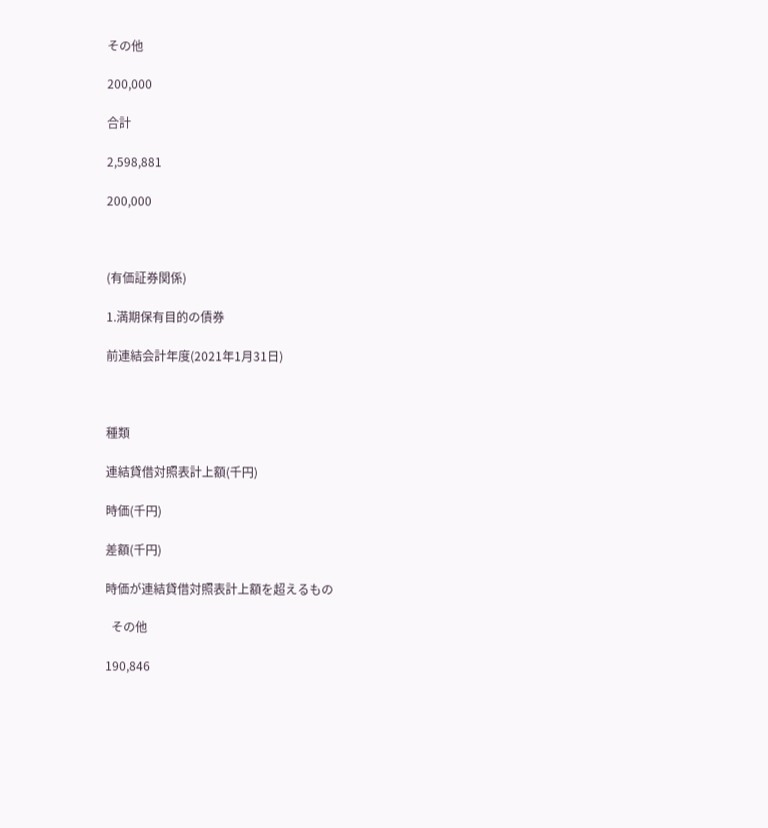その他

200,000

合計

2,598,881

200,000



(有価証券関係)

1.満期保有目的の債券

前連結会計年度(2021年1月31日)



種類

連結貸借対照表計上額(千円)

時価(千円)

差額(千円)

時価が連結貸借対照表計上額を超えるもの

  その他

190,846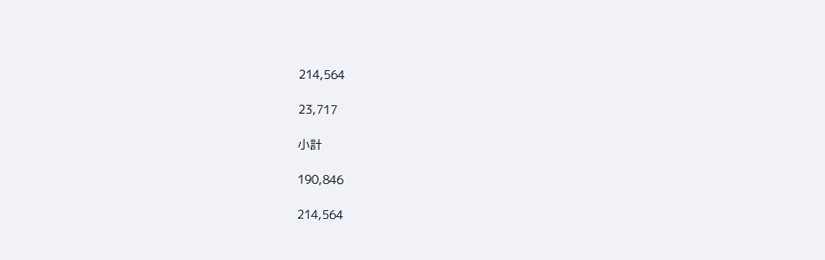214,564

23,717

小計

190,846

214,564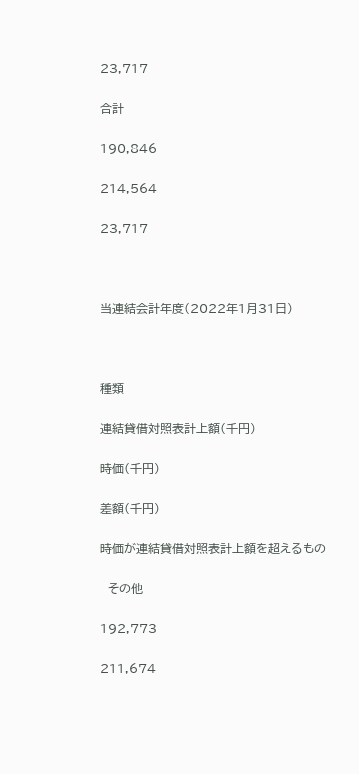23,717

合計

190,846

214,564

23,717



当連結会計年度(2022年1月31日)



種類

連結貸借対照表計上額(千円)

時価(千円)

差額(千円)

時価が連結貸借対照表計上額を超えるもの

  その他

192,773

211,674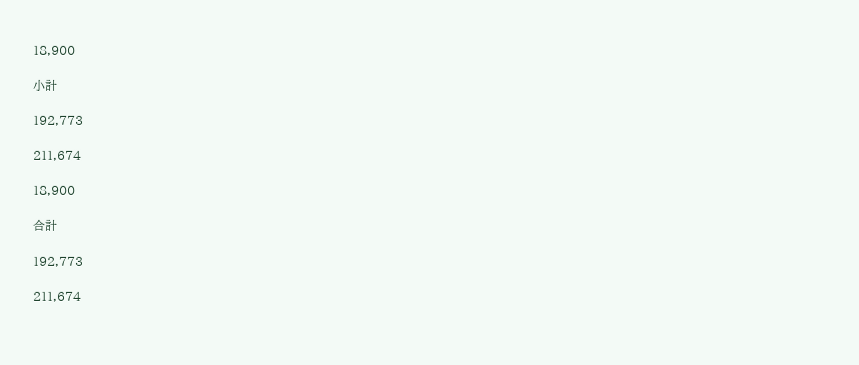18,900

小計

192,773

211,674

18,900

合計

192,773

211,674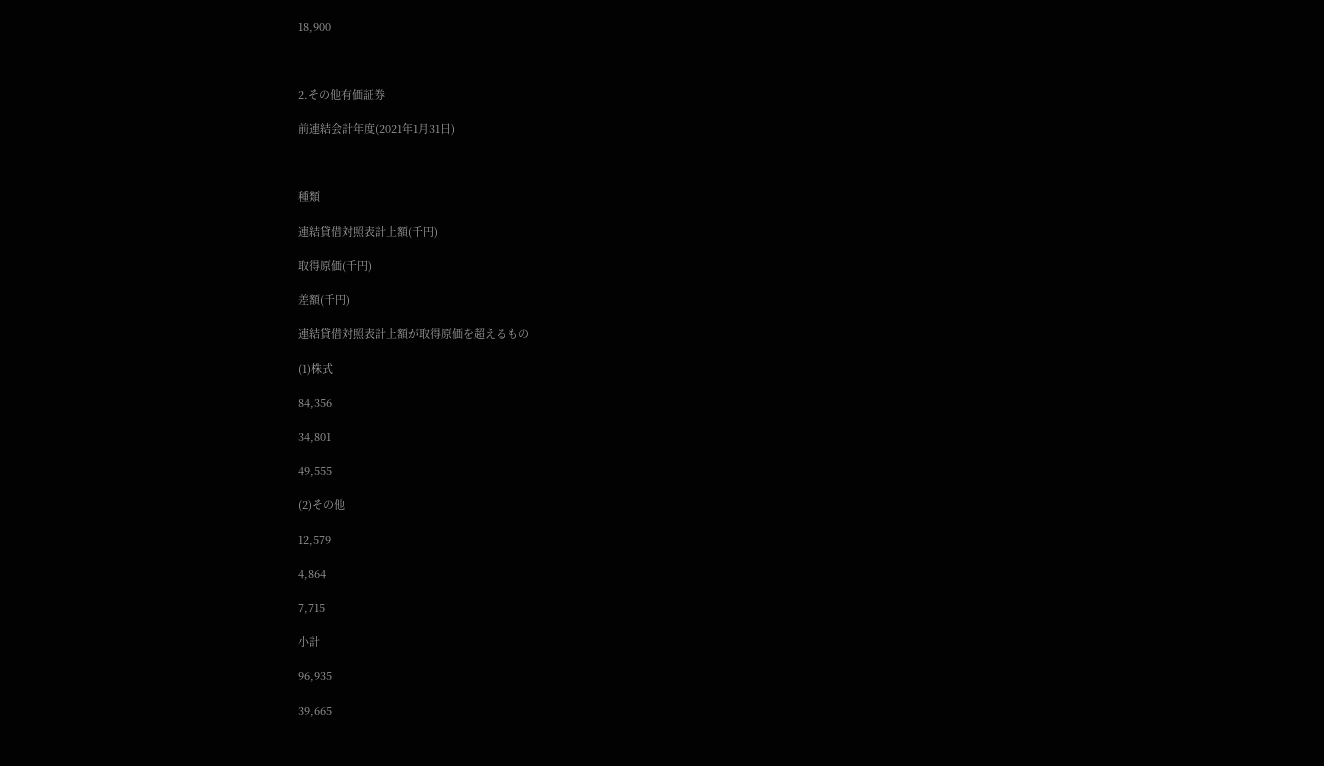18,900



2.その他有価証券

前連結会計年度(2021年1月31日)



種類

連結貸借対照表計上額(千円)

取得原価(千円)

差額(千円)

連結貸借対照表計上額が取得原価を超えるもの

(1)株式

84,356

34,801

49,555

(2)その他

12,579

4,864

7,715

小計

96,935

39,665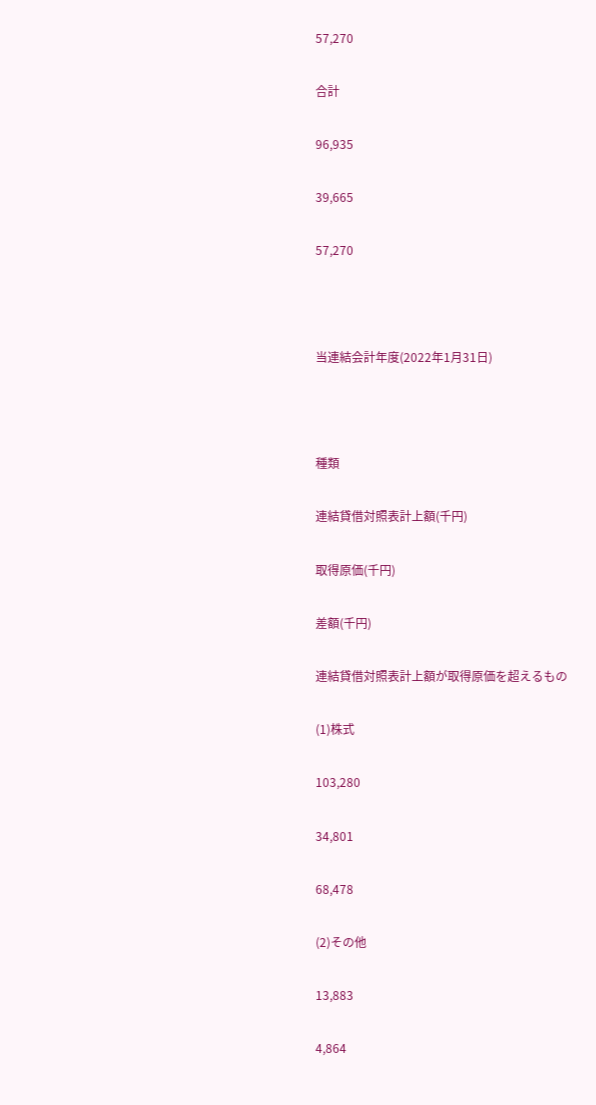57,270

合計

96,935

39,665

57,270



当連結会計年度(2022年1月31日)



種類

連結貸借対照表計上額(千円)

取得原価(千円)

差額(千円)

連結貸借対照表計上額が取得原価を超えるもの

(1)株式

103,280

34,801

68,478

(2)その他

13,883

4,864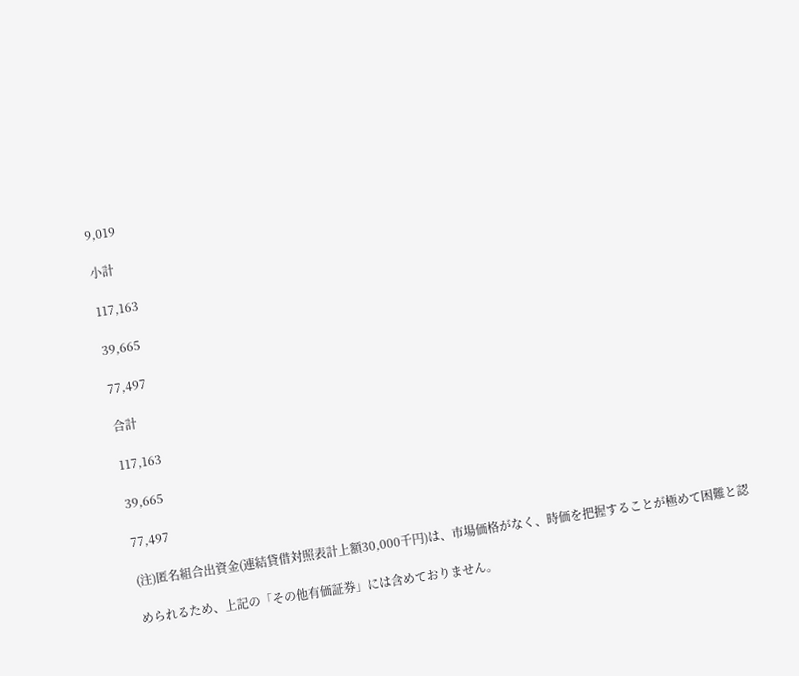9,019

小計

117,163

39,665

77,497

合計

117,163

39,665

77,497

(注)匿名組合出資金(連結貸借対照表計上額30,000千円)は、市場価格がなく、時価を把握することが極めて困難と認

められるため、上記の「その他有価証券」には含めておりません。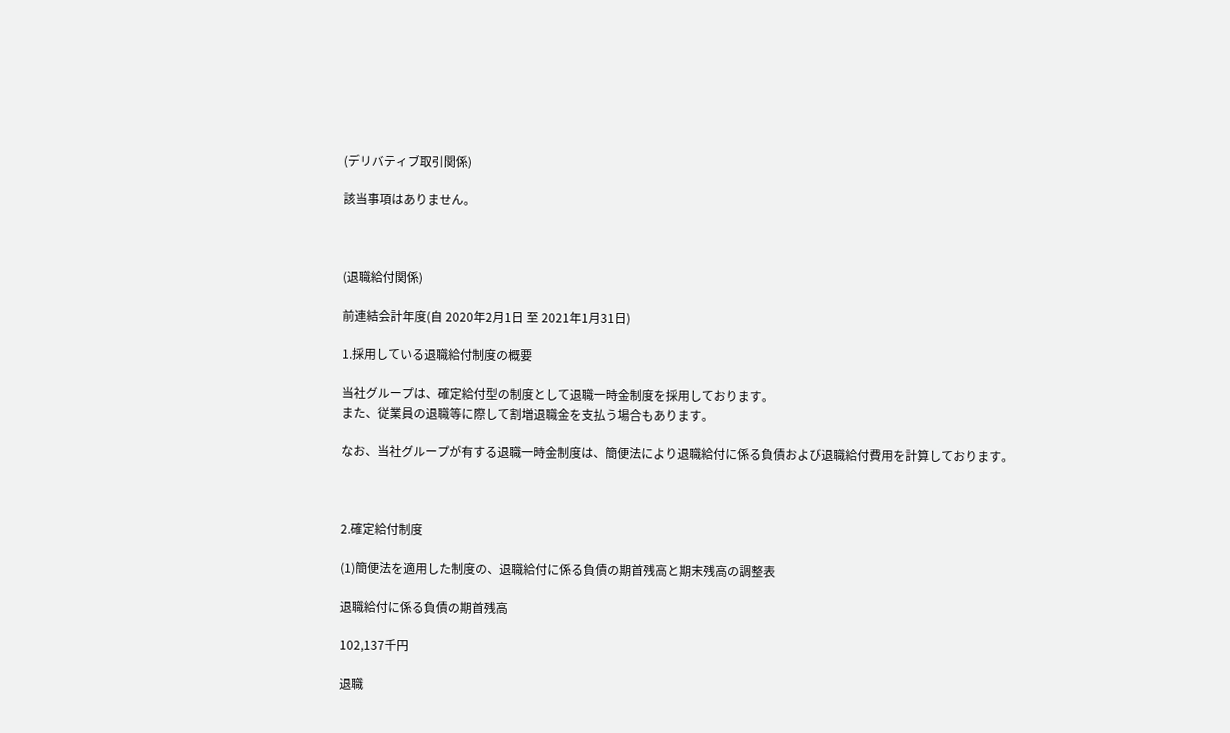(デリバティブ取引関係)

該当事項はありません。



(退職給付関係)

前連結会計年度(自 2020年2月1日 至 2021年1月31日)

1.採用している退職給付制度の概要

当社グループは、確定給付型の制度として退職一時金制度を採用しております。
また、従業員の退職等に際して割増退職金を支払う場合もあります。

なお、当社グループが有する退職一時金制度は、簡便法により退職給付に係る負債および退職給付費用を計算しております。



2.確定給付制度

(1)簡便法を適用した制度の、退職給付に係る負債の期首残高と期末残高の調整表

退職給付に係る負債の期首残高

102,137千円

退職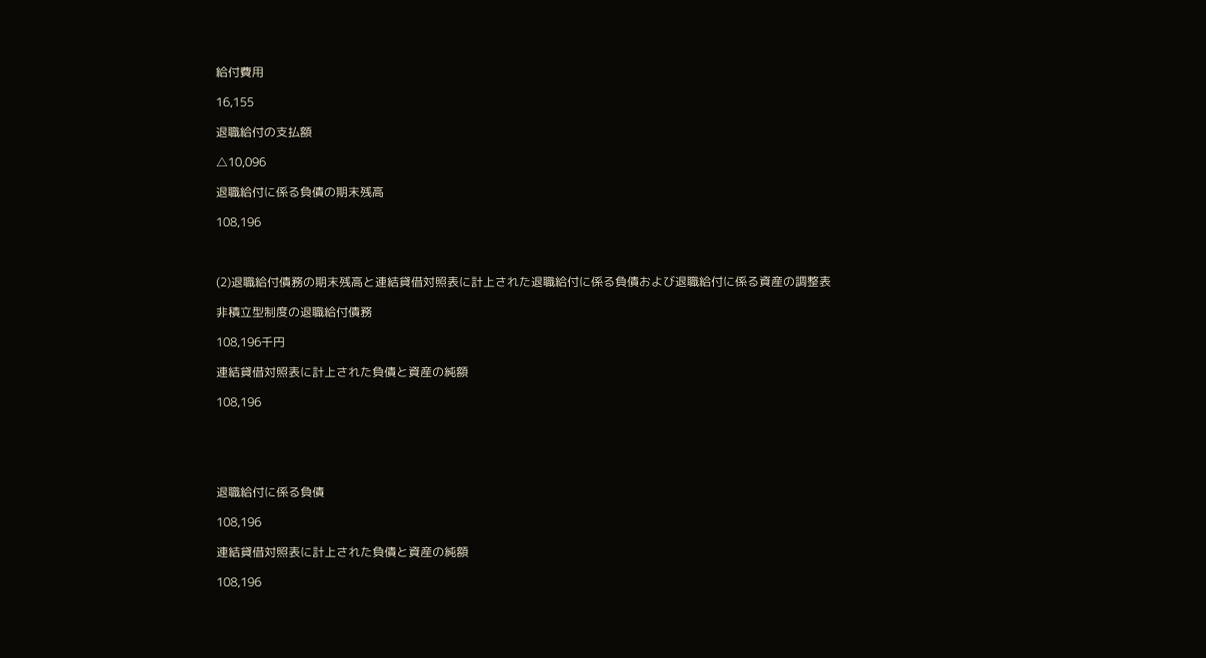給付費用

16,155

退職給付の支払額

△10,096

退職給付に係る負債の期末残高

108,196



(2)退職給付債務の期末残高と連結貸借対照表に計上された退職給付に係る負債および退職給付に係る資産の調整表

非積立型制度の退職給付債務

108,196千円

連結貸借対照表に計上された負債と資産の純額

108,196





退職給付に係る負債

108,196

連結貸借対照表に計上された負債と資産の純額

108,196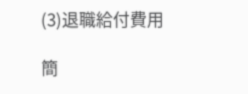(3)退職給付費用

簡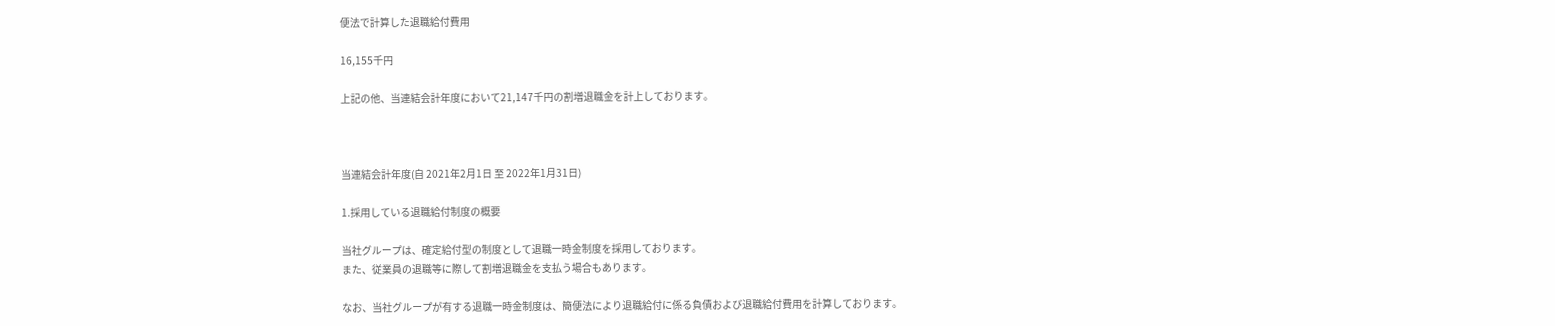便法で計算した退職給付費用

16,155千円

上記の他、当連結会計年度において21,147千円の割増退職金を計上しております。



当連結会計年度(自 2021年2月1日 至 2022年1月31日)

1.採用している退職給付制度の概要

当社グループは、確定給付型の制度として退職一時金制度を採用しております。
また、従業員の退職等に際して割増退職金を支払う場合もあります。

なお、当社グループが有する退職一時金制度は、簡便法により退職給付に係る負債および退職給付費用を計算しております。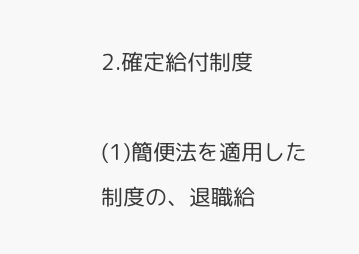2.確定給付制度

(1)簡便法を適用した制度の、退職給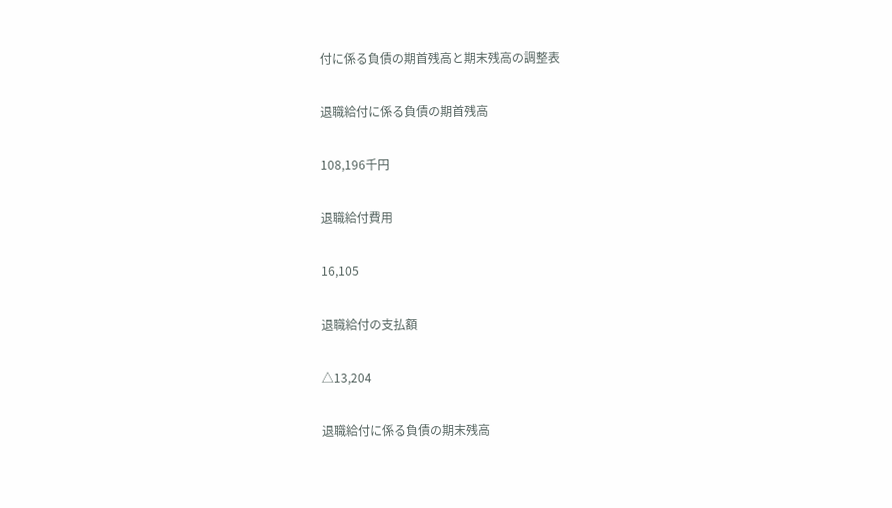付に係る負債の期首残高と期末残高の調整表

退職給付に係る負債の期首残高

108,196千円

退職給付費用

16,105

退職給付の支払額

△13,204

退職給付に係る負債の期末残高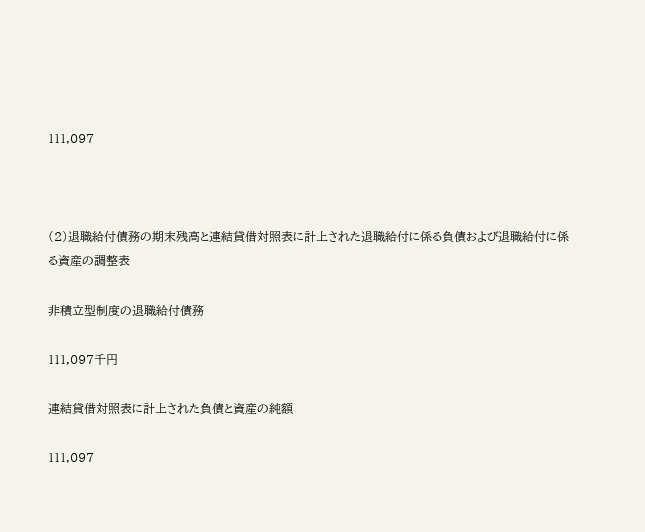111,097



(2)退職給付債務の期末残高と連結貸借対照表に計上された退職給付に係る負債および退職給付に係る資産の調整表

非積立型制度の退職給付債務

111,097千円

連結貸借対照表に計上された負債と資産の純額

111,097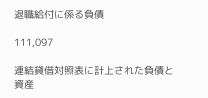退職給付に係る負債

111,097

連結貸借対照表に計上された負債と資産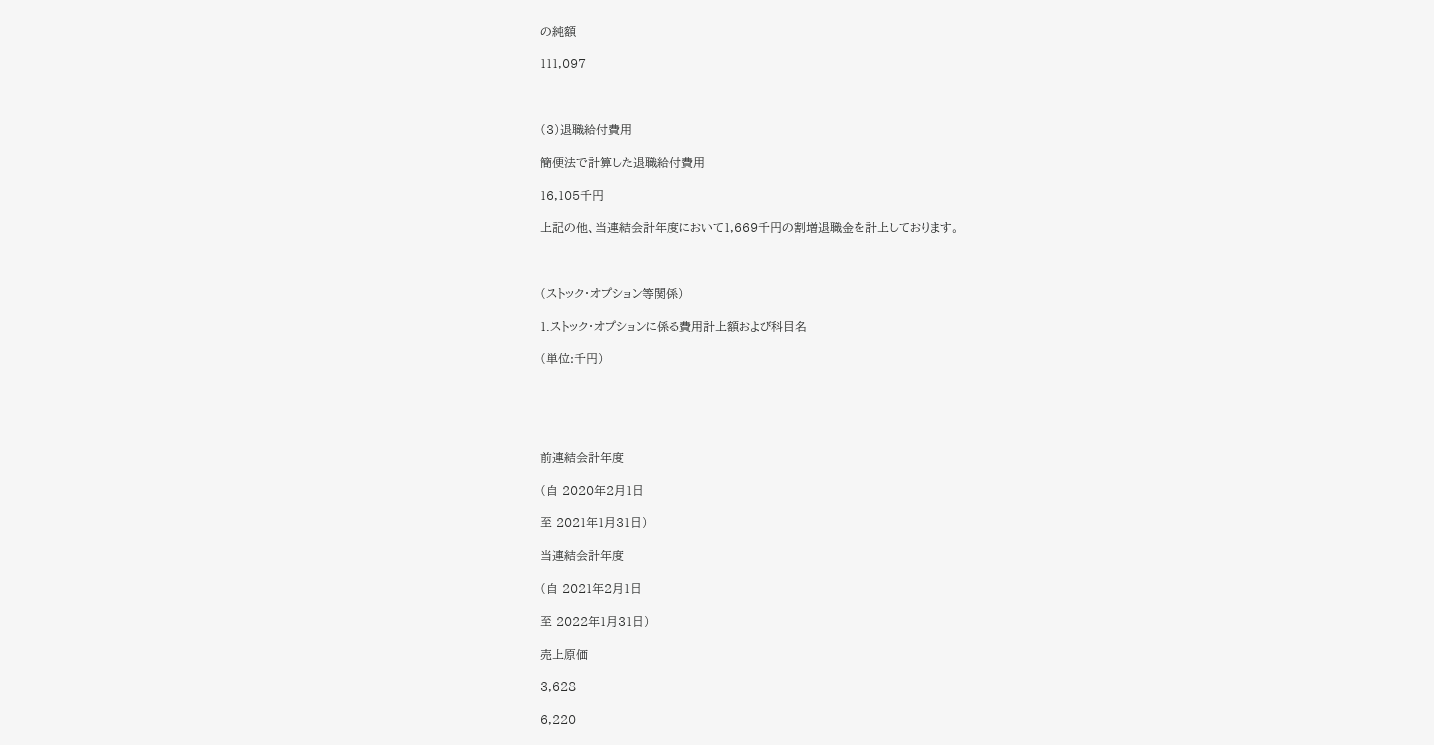の純額

111,097



(3)退職給付費用

簡便法で計算した退職給付費用

16,105千円

上記の他、当連結会計年度において1,669千円の割増退職金を計上しております。



(ストック・オプション等関係)

1.ストック・オプションに係る費用計上額および科目名

(単位:千円)





前連結会計年度

(自 2020年2月1日

至 2021年1月31日)

当連結会計年度

(自 2021年2月1日

至 2022年1月31日)

売上原価

3,628

6,220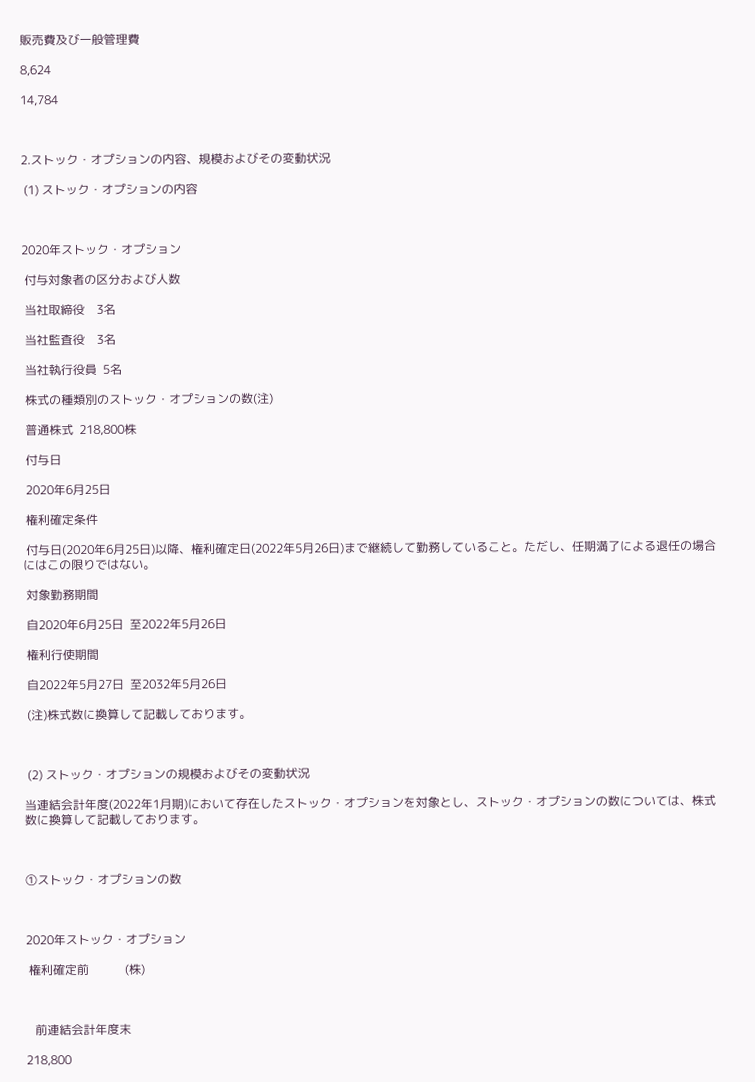販売費及び一般管理費

8,624

14,784



2.ストック・オプションの内容、規模およびその変動状況

 (1) ストック・オプションの内容



2020年ストック・オプション

 付与対象者の区分および人数

 当社取締役    3名

 当社監査役    3名

 当社執行役員  5名

 株式の種類別のストック・オプションの数(注)

 普通株式  218,800株

 付与日

 2020年6月25日

 権利確定条件

 付与日(2020年6月25日)以降、権利確定日(2022年5月26日)まで継続して勤務していること。ただし、任期満了による退任の場合にはこの限りではない。

 対象勤務期間

 自2020年6月25日  至2022年5月26日

 権利行使期間

 自2022年5月27日  至2032年5月26日

 (注)株式数に換算して記載しております。



 (2) ストック・オプションの規模およびその変動状況

当連結会計年度(2022年1月期)において存在したストック・オプションを対象とし、ストック・オプションの数については、株式数に換算して記載しております。



①ストック・オプションの数



2020年ストック・オプション

 権利確定前            (株)



   前連結会計年度末

218,800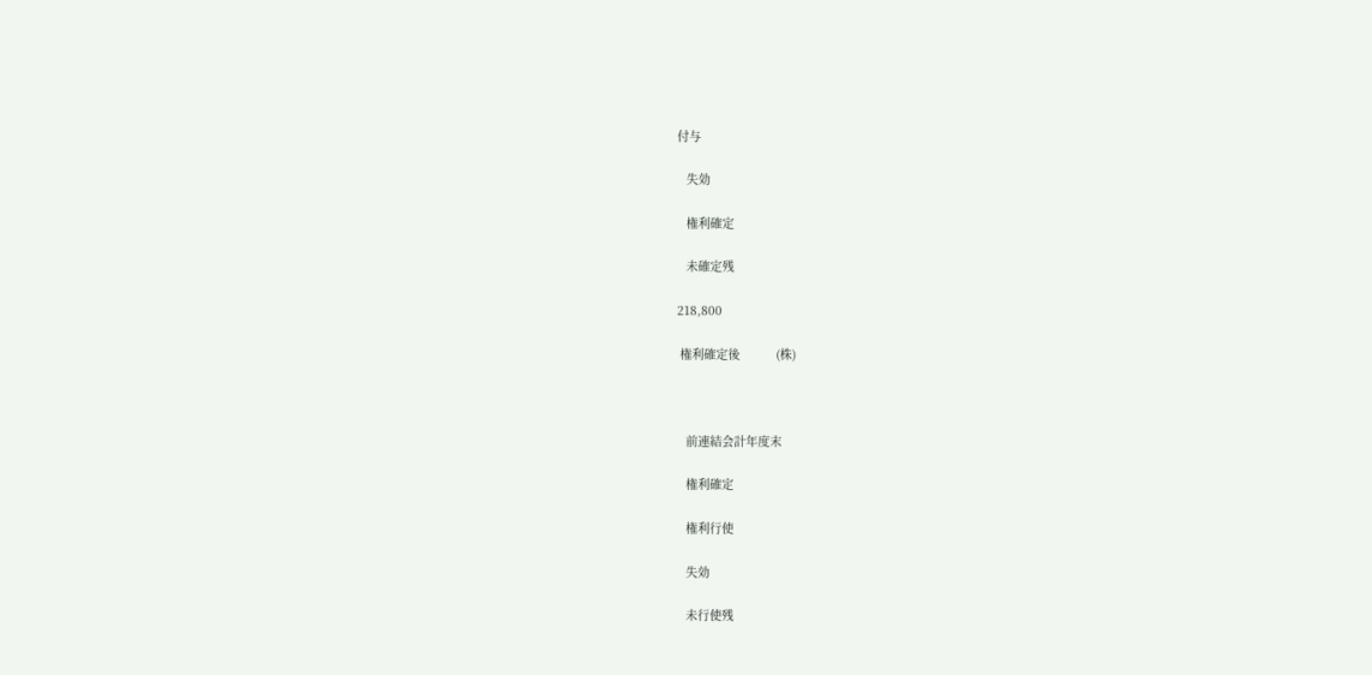付与

   失効

   権利確定

   未確定残

218,800

 権利確定後            (株)



   前連結会計年度末

   権利確定

   権利行使

   失効

   未行使残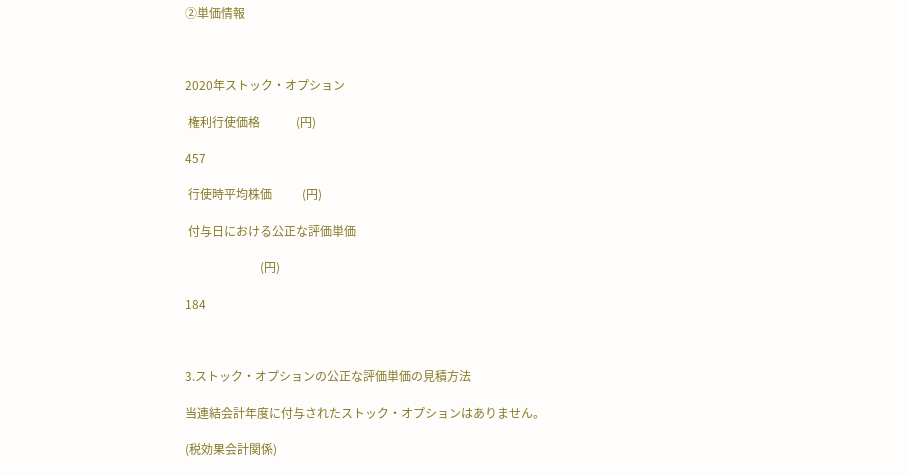②単価情報



2020年ストック・オプション

 権利行使価格            (円)

457

 行使時平均株価          (円)

 付与日における公正な評価単価

                         (円)

184



3.ストック・オプションの公正な評価単価の見積方法

当連結会計年度に付与されたストック・オプションはありません。

(税効果会計関係)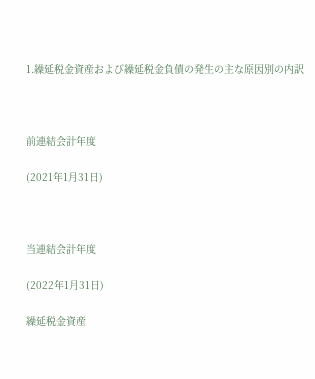1.繰延税金資産および繰延税金負債の発生の主な原因別の内訳



前連結会計年度

(2021年1月31日)



当連結会計年度

(2022年1月31日)

繰延税金資産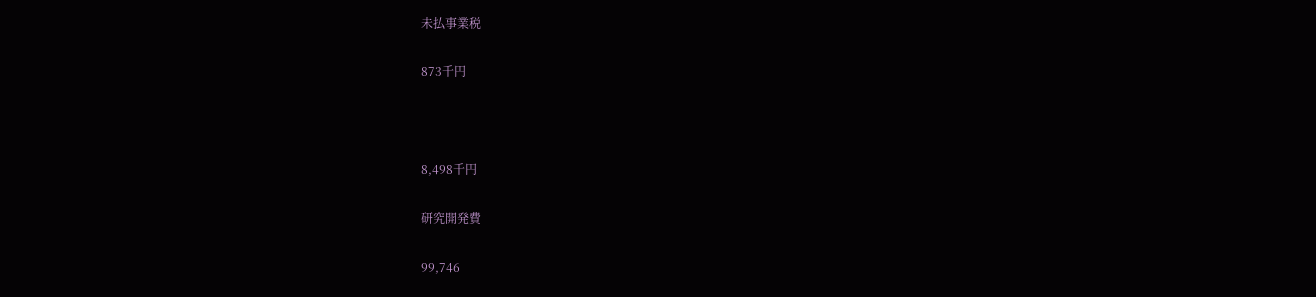未払事業税

873千円



8,498千円

研究開発費

99,746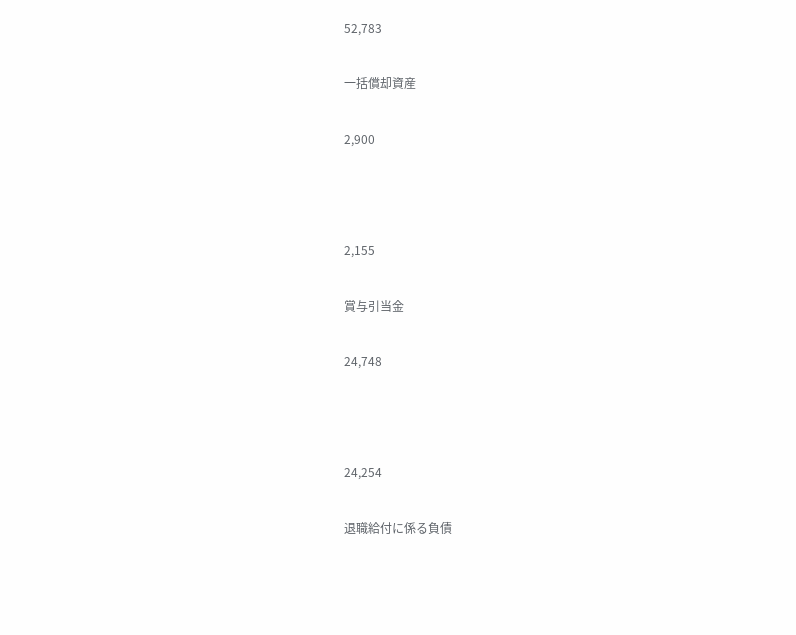52,783

一括償却資産

2,900



2,155

賞与引当金

24,748



24,254

退職給付に係る負債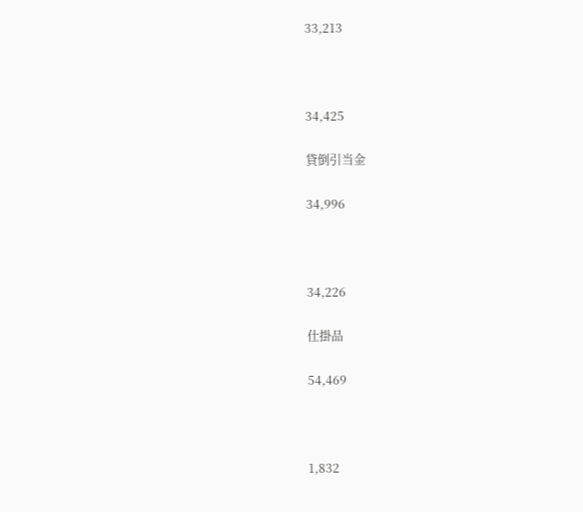33,213



34,425

貸倒引当金

34,996



34,226

仕掛品

54,469



1,832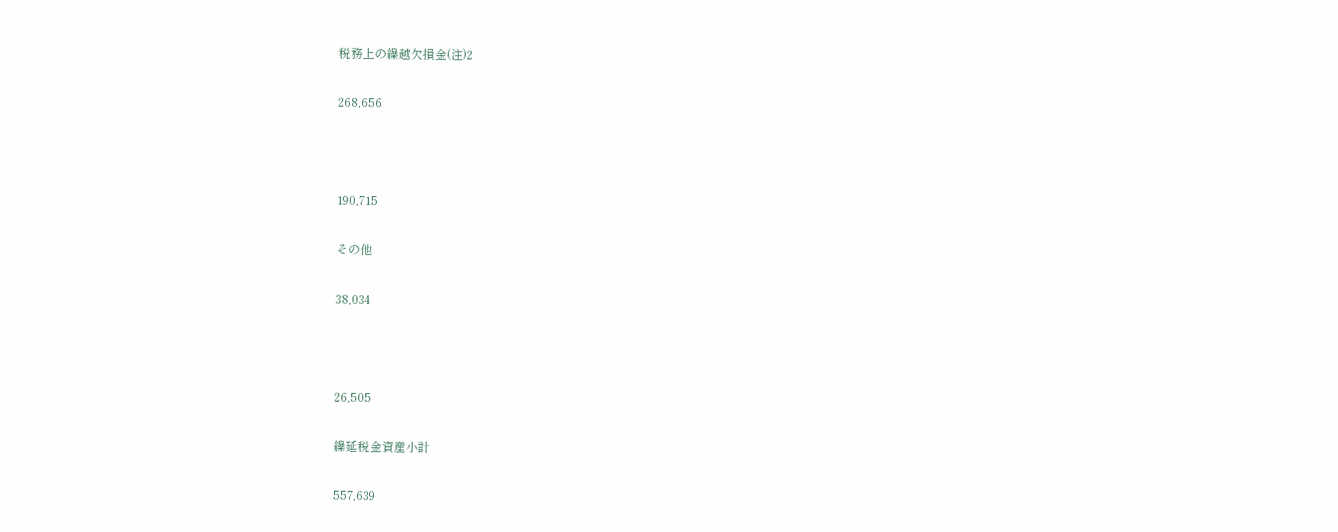税務上の繰越欠損金(注)2

268,656



190,715

その他

38,034



26,505

繰延税金資産小計

557,639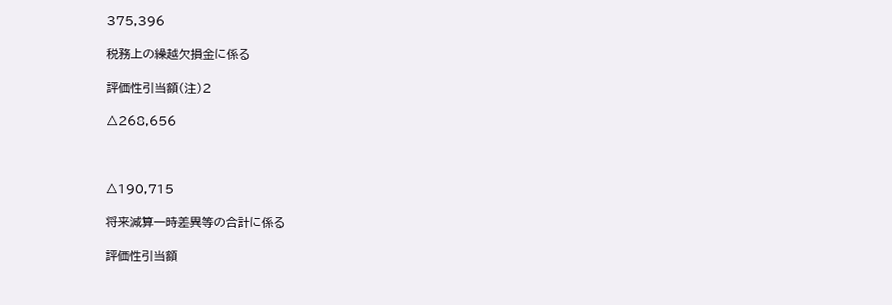375,396

税務上の繰越欠損金に係る

評価性引当額(注)2

△268,656



△190,715

将来減算一時差異等の合計に係る

評価性引当額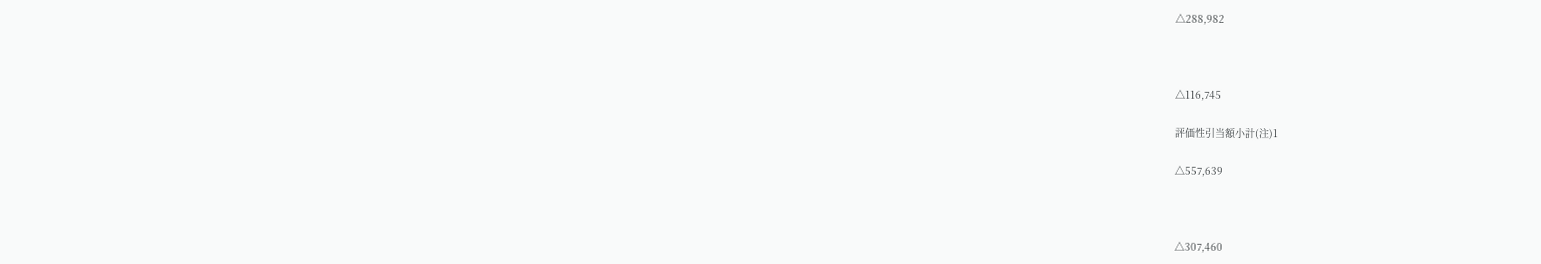△288,982



△116,745

評価性引当額小計(注)1

△557,639



△307,460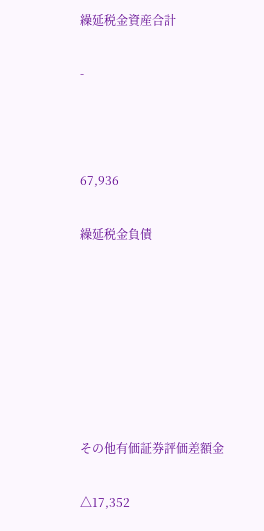繰延税金資産合計

-



67,936

繰延税金負債







その他有価証券評価差額金

△17,352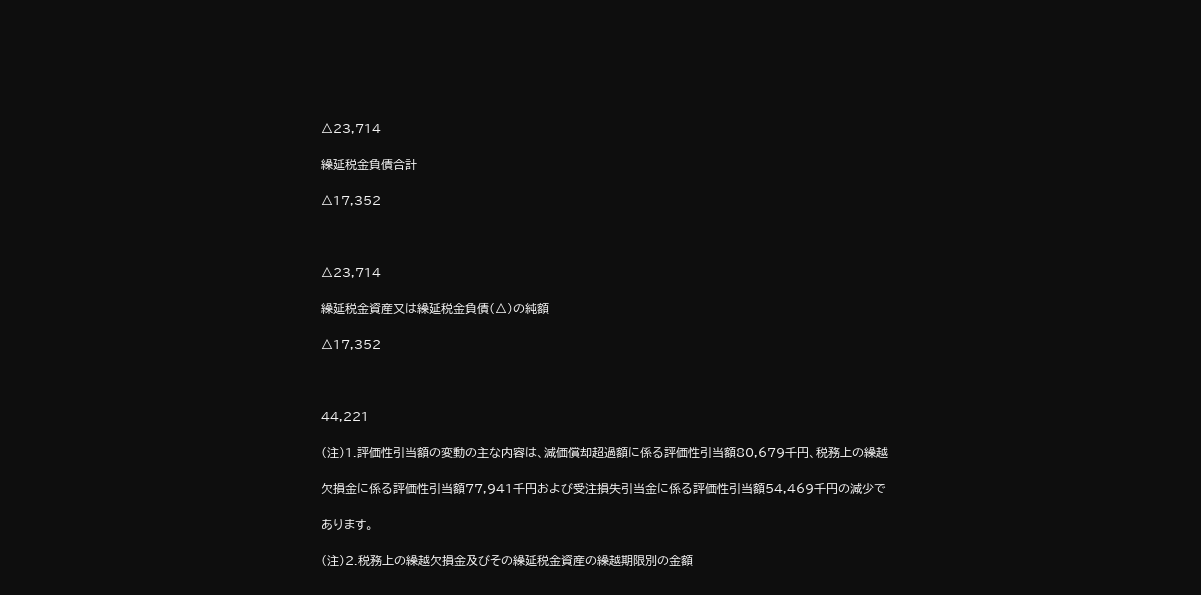△23,714

繰延税金負債合計

△17,352



△23,714

繰延税金資産又は繰延税金負債(△)の純額

△17,352



44,221

(注)1.評価性引当額の変動の主な内容は、減価償却超過額に係る評価性引当額80,679千円、税務上の繰越

欠損金に係る評価性引当額77,941千円および受注損失引当金に係る評価性引当額54,469千円の減少で

あります。

(注)2.税務上の繰越欠損金及びその繰延税金資産の繰越期限別の金額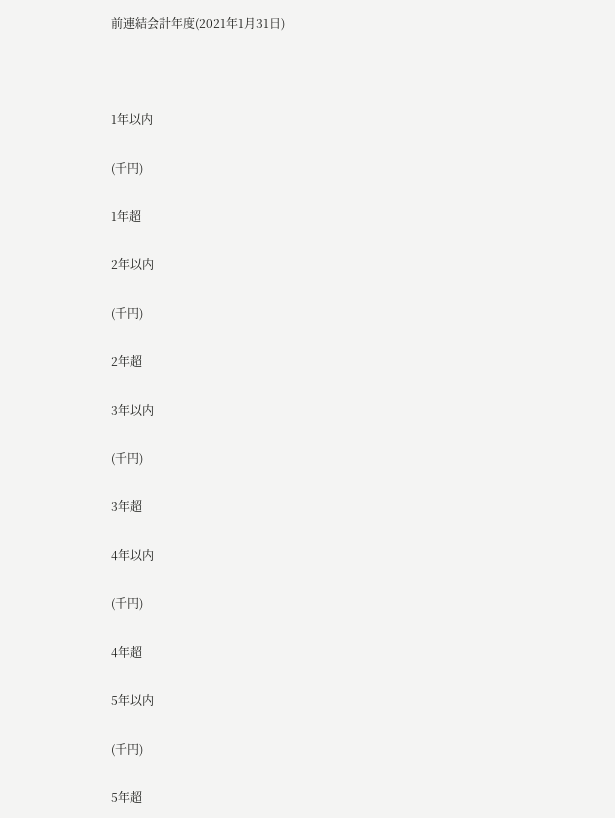前連結会計年度(2021年1月31日)



1年以内

(千円)

1年超

2年以内

(千円)

2年超

3年以内

(千円)

3年超

4年以内

(千円)

4年超

5年以内

(千円)

5年超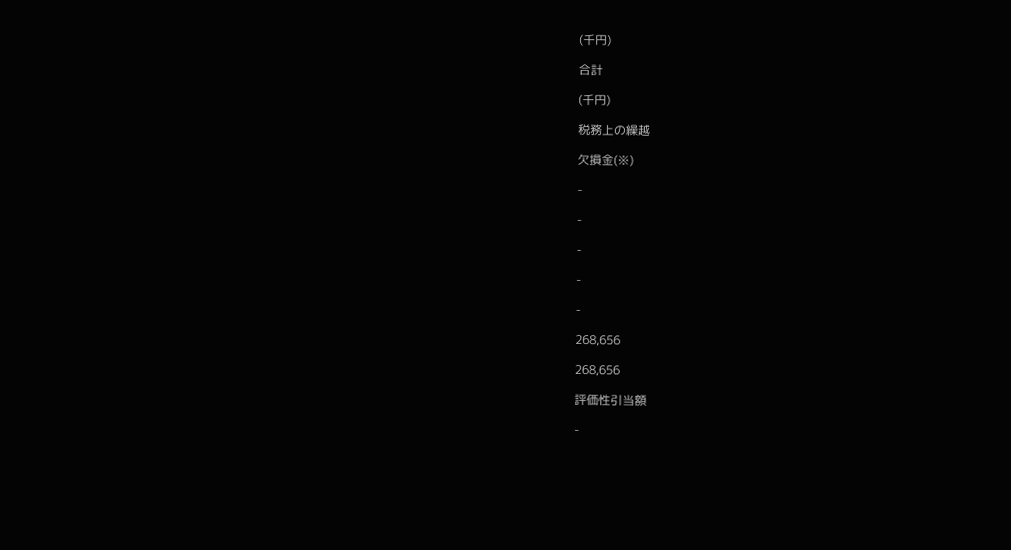(千円)

合計

(千円)

税務上の繰越

欠損金(※)

-

-

-

-

-

268,656

268,656

評価性引当額

-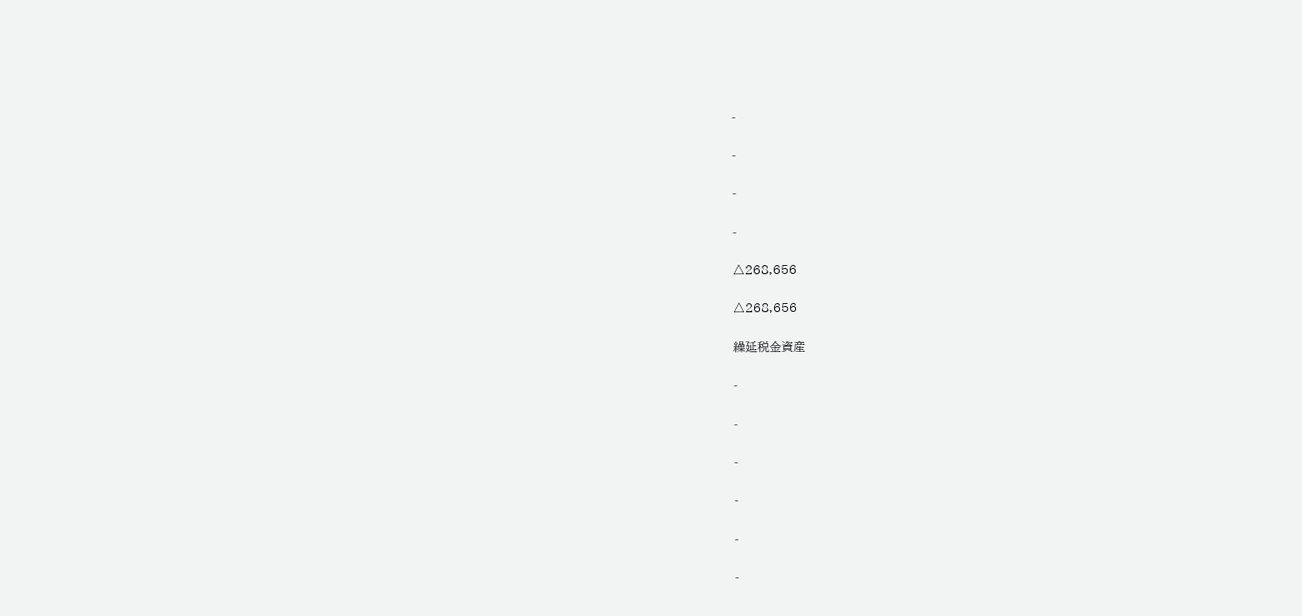-

-

-

-

△268,656

△268,656

繰延税金資産

-

-

-

-

-

-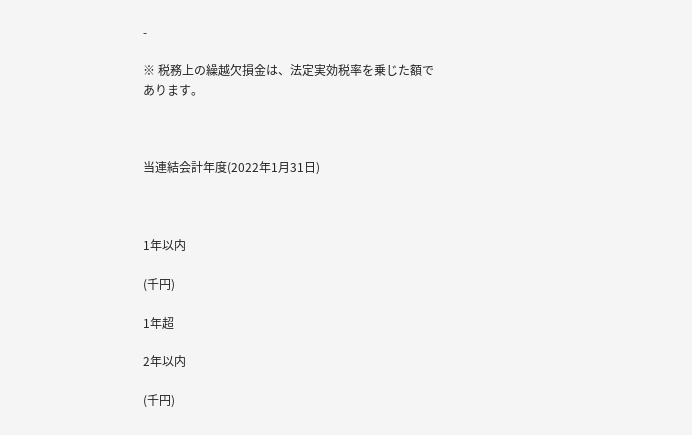-

※ 税務上の繰越欠損金は、法定実効税率を乗じた額であります。



当連結会計年度(2022年1月31日)



1年以内

(千円)

1年超

2年以内

(千円)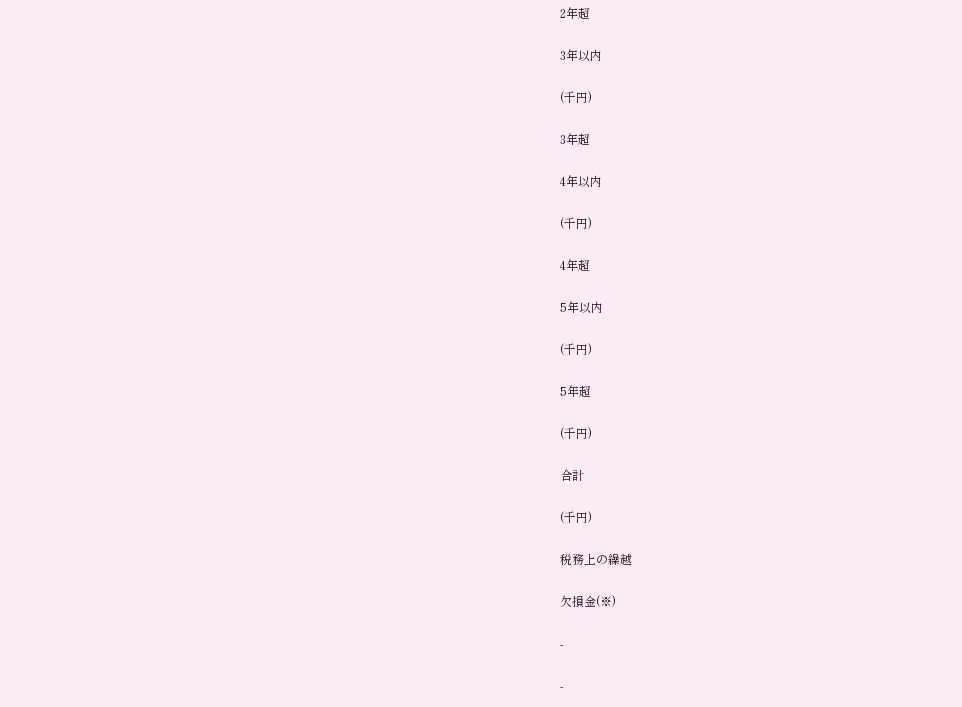2年超

3年以内

(千円)

3年超

4年以内

(千円)

4年超

5年以内

(千円)

5年超

(千円)

合計

(千円)

税務上の繰越

欠損金(※)

-

-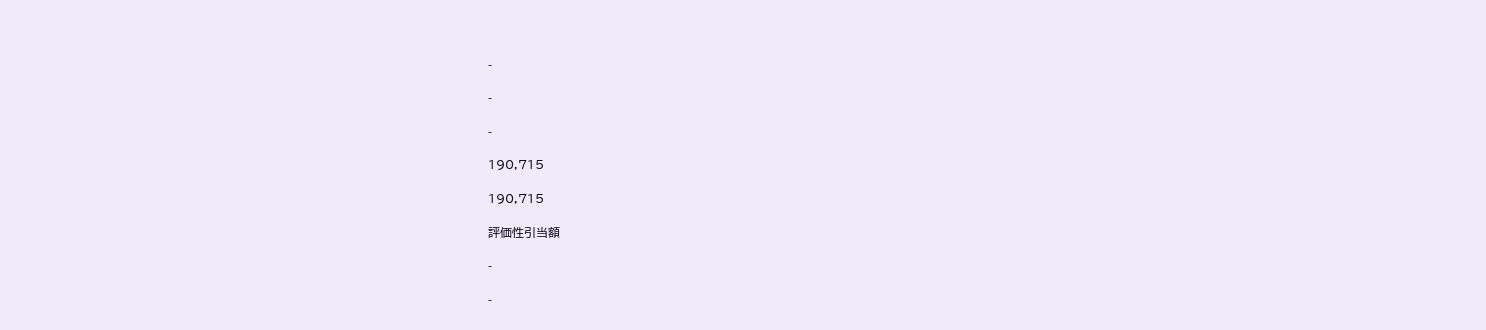-

-

-

190,715

190,715

評価性引当額

-

-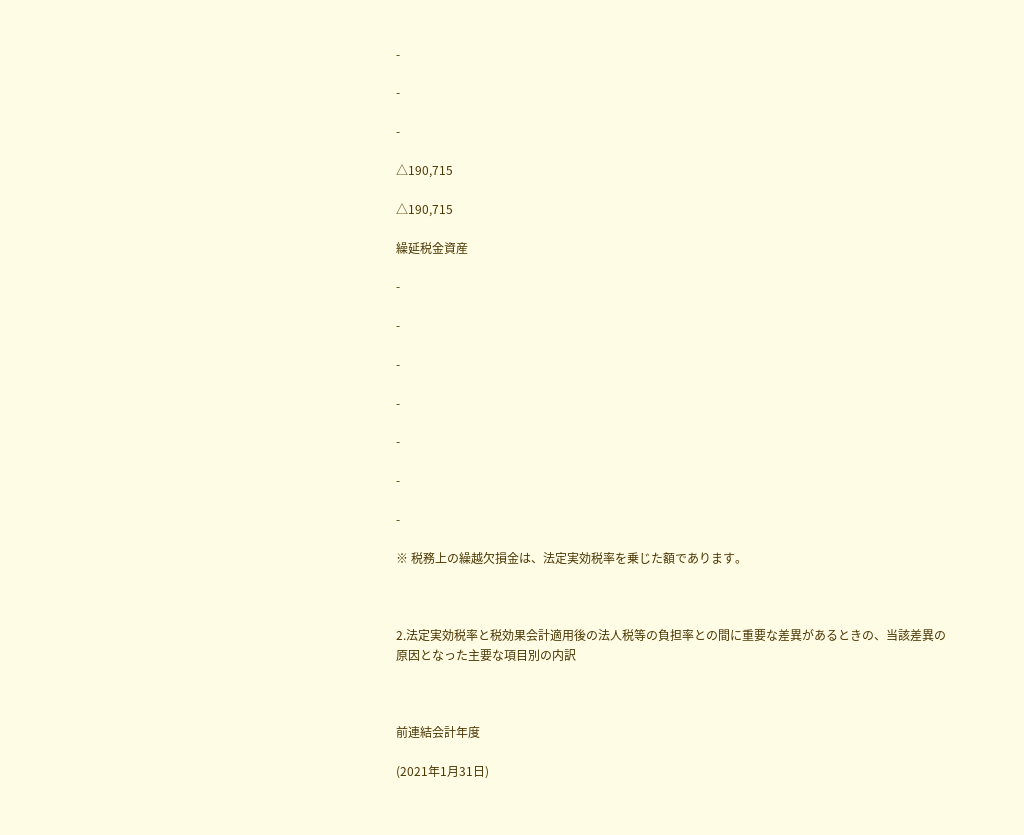-

-

-

△190,715

△190,715

繰延税金資産

-

-

-

-

-

-

-

※ 税務上の繰越欠損金は、法定実効税率を乗じた額であります。



2.法定実効税率と税効果会計適用後の法人税等の負担率との間に重要な差異があるときの、当該差異の原因となった主要な項目別の内訳



前連結会計年度

(2021年1月31日)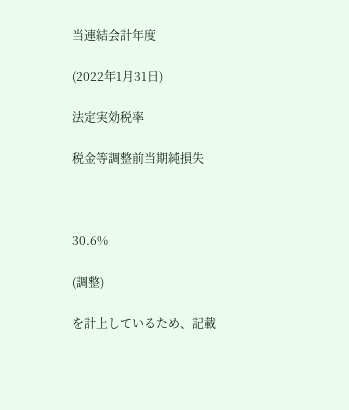当連結会計年度

(2022年1月31日)

法定実効税率

税金等調整前当期純損失



30.6%

(調整)

を計上しているため、記載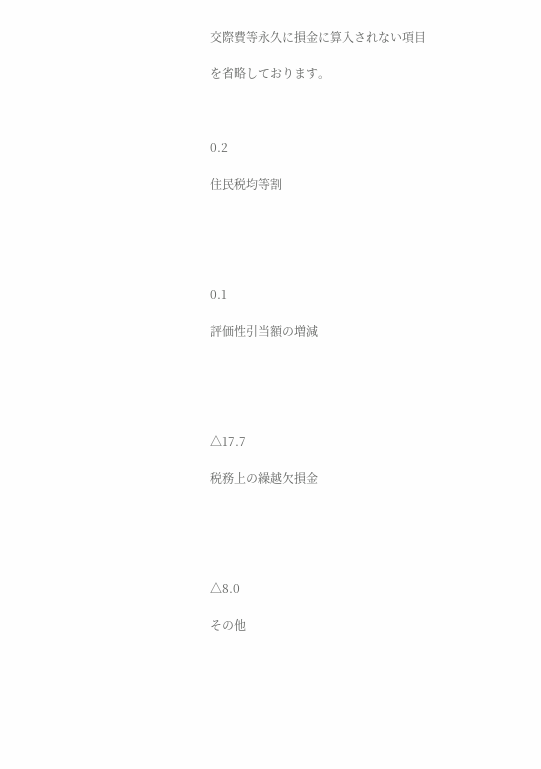交際費等永久に損金に算入されない項目

を省略しております。



0.2

住民税均等割





0.1

評価性引当額の増減





△17.7

税務上の繰越欠損金





△8.0

その他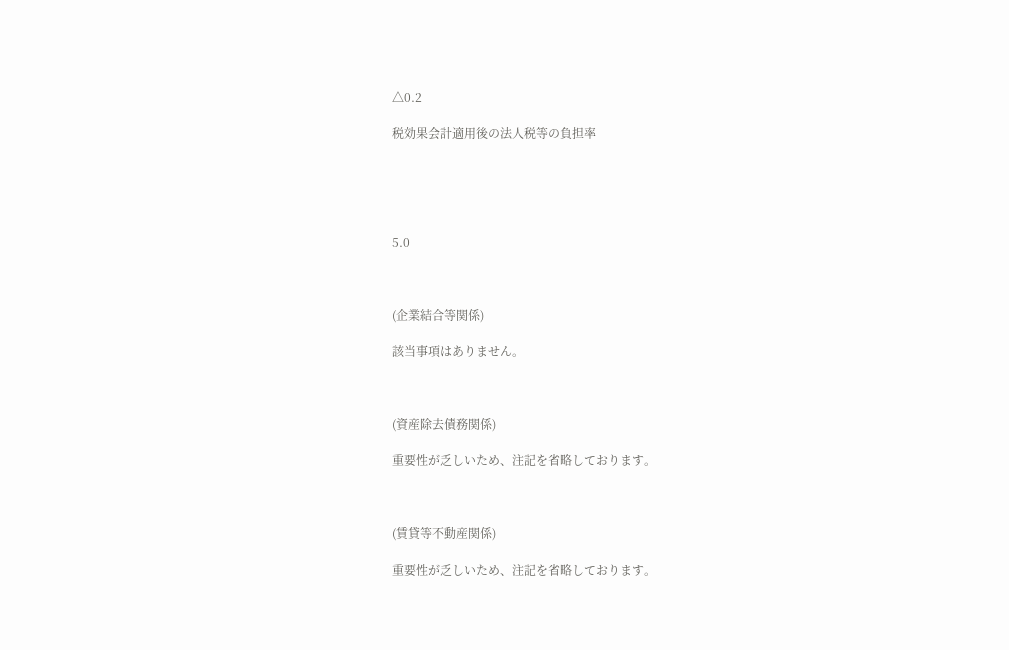△0.2

税効果会計適用後の法人税等の負担率





5.0



(企業結合等関係)

該当事項はありません。



(資産除去債務関係)

重要性が乏しいため、注記を省略しております。



(賃貸等不動産関係)

重要性が乏しいため、注記を省略しております。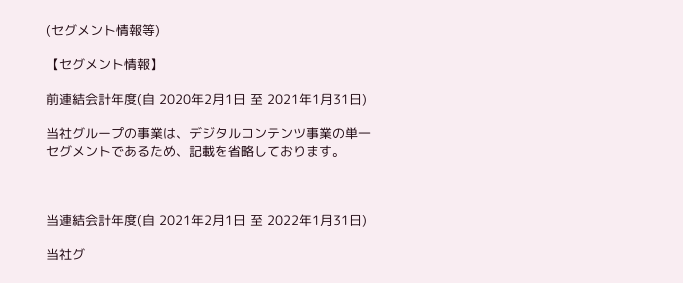(セグメント情報等)

【セグメント情報】

前連結会計年度(自 2020年2月1日 至 2021年1月31日)

当社グループの事業は、デジタルコンテンツ事業の単一セグメントであるため、記載を省略しております。



当連結会計年度(自 2021年2月1日 至 2022年1月31日)

当社グ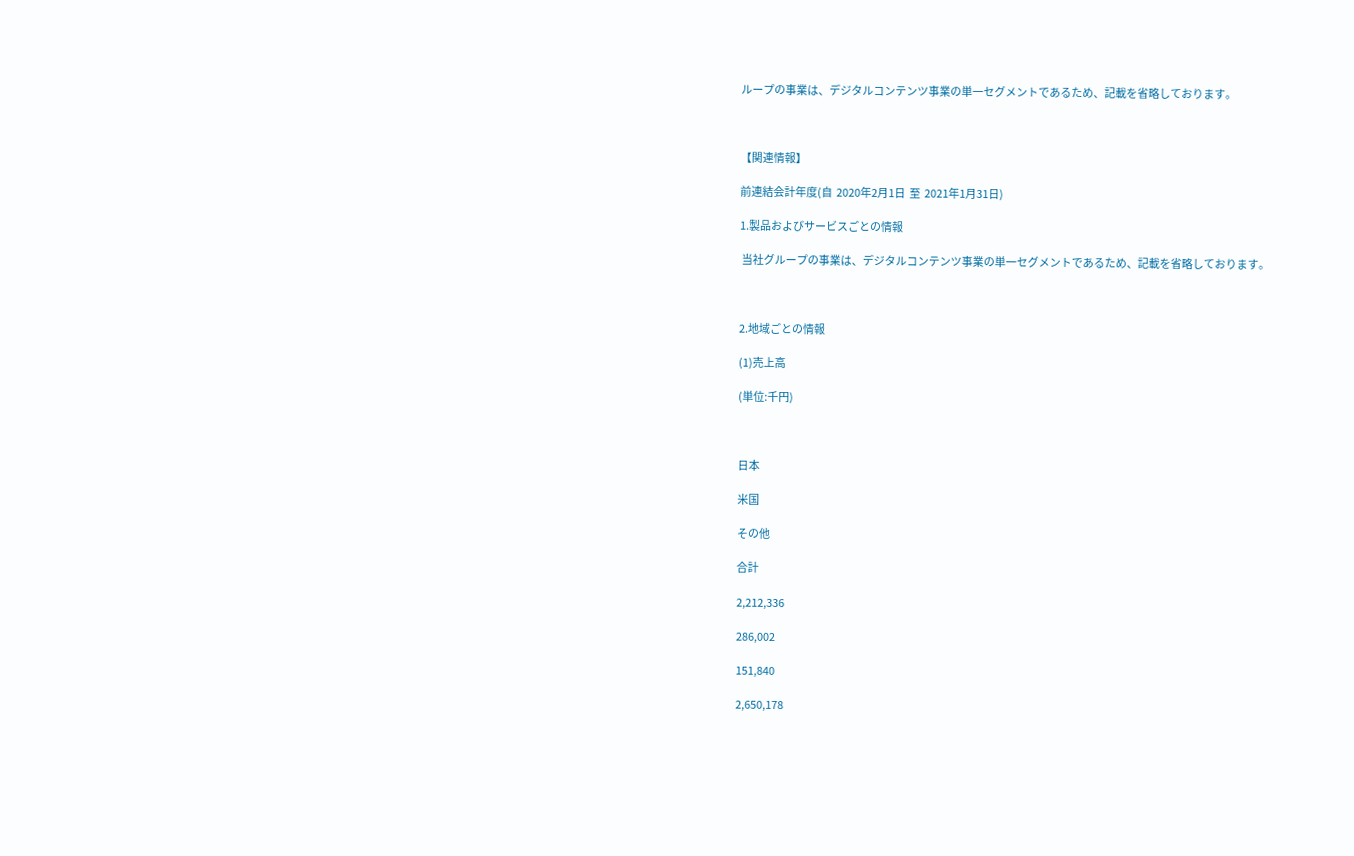ループの事業は、デジタルコンテンツ事業の単一セグメントであるため、記載を省略しております。



【関連情報】

前連結会計年度(自  2020年2月1日  至  2021年1月31日)

1.製品およびサービスごとの情報

 当社グループの事業は、デジタルコンテンツ事業の単一セグメントであるため、記載を省略しております。



2.地域ごとの情報

(1)売上高

(単位:千円)



日本

米国

その他

合計

2,212,336

286,002

151,840

2,650,178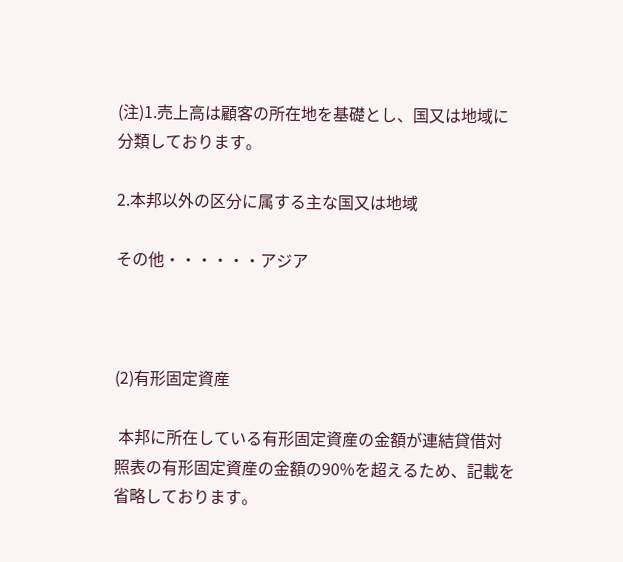(注)1.売上高は顧客の所在地を基礎とし、国又は地域に分類しております。

2.本邦以外の区分に属する主な国又は地域

その他・・・・・・アジア



(2)有形固定資産

 本邦に所在している有形固定資産の金額が連結貸借対照表の有形固定資産の金額の90%を超えるため、記載を省略しております。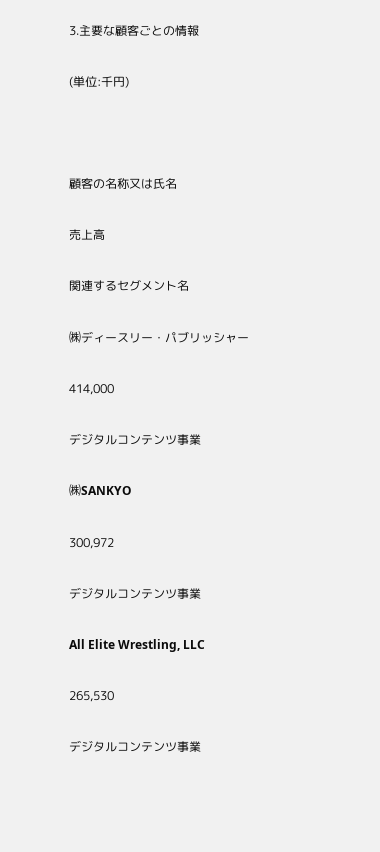3.主要な顧客ごとの情報

(単位:千円)



顧客の名称又は氏名

売上高

関連するセグメント名

㈱ディースリー・パブリッシャー

414,000

デジタルコンテンツ事業

㈱SANKYO

300,972

デジタルコンテンツ事業

All Elite Wrestling, LLC

265,530

デジタルコンテンツ事業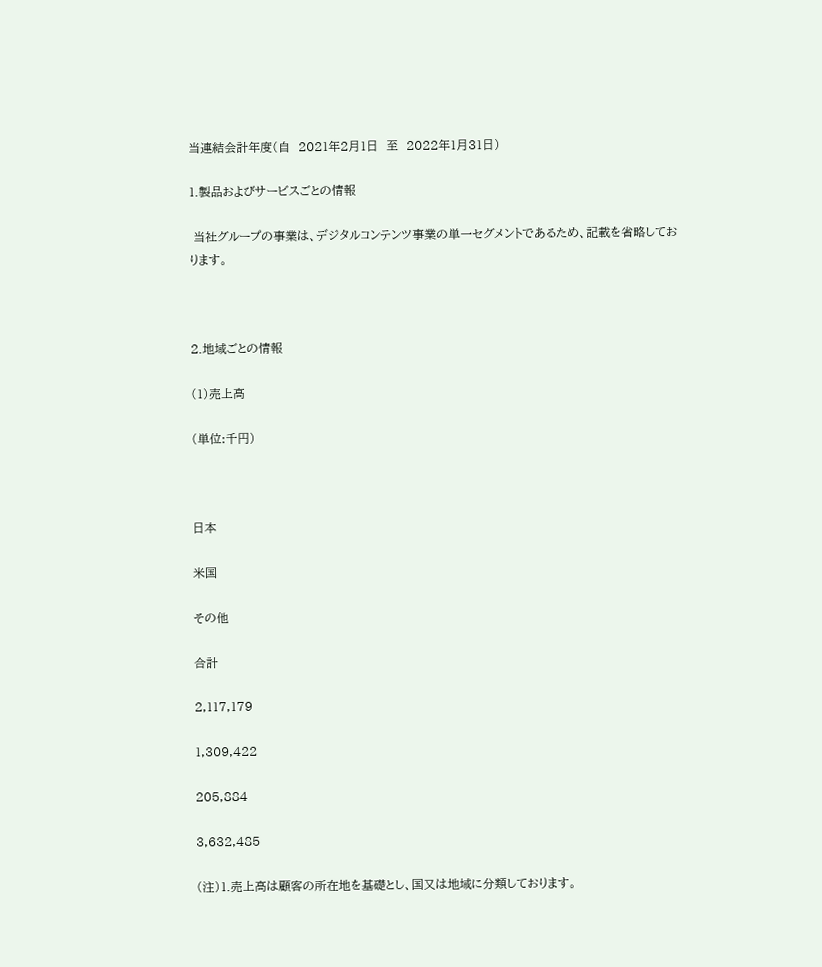当連結会計年度(自  2021年2月1日  至  2022年1月31日)

1.製品およびサービスごとの情報

 当社グループの事業は、デジタルコンテンツ事業の単一セグメントであるため、記載を省略しております。



2.地域ごとの情報

(1)売上高

(単位:千円)



日本

米国

その他

合計

2,117,179

1,309,422

205,884

3,632,485

(注)1.売上高は顧客の所在地を基礎とし、国又は地域に分類しております。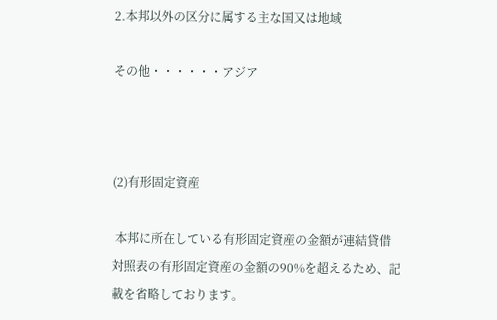2.本邦以外の区分に属する主な国又は地域

その他・・・・・・アジア



(2)有形固定資産

 本邦に所在している有形固定資産の金額が連結貸借対照表の有形固定資産の金額の90%を超えるため、記載を省略しております。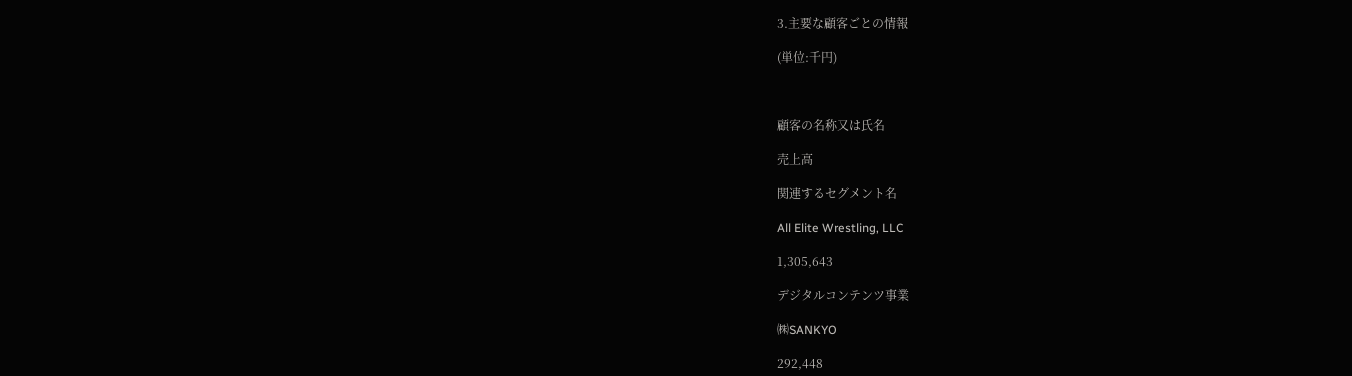3.主要な顧客ごとの情報

(単位:千円)



顧客の名称又は氏名

売上高

関連するセグメント名

All Elite Wrestling, LLC

1,305,643

デジタルコンテンツ事業

㈱SANKYO

292,448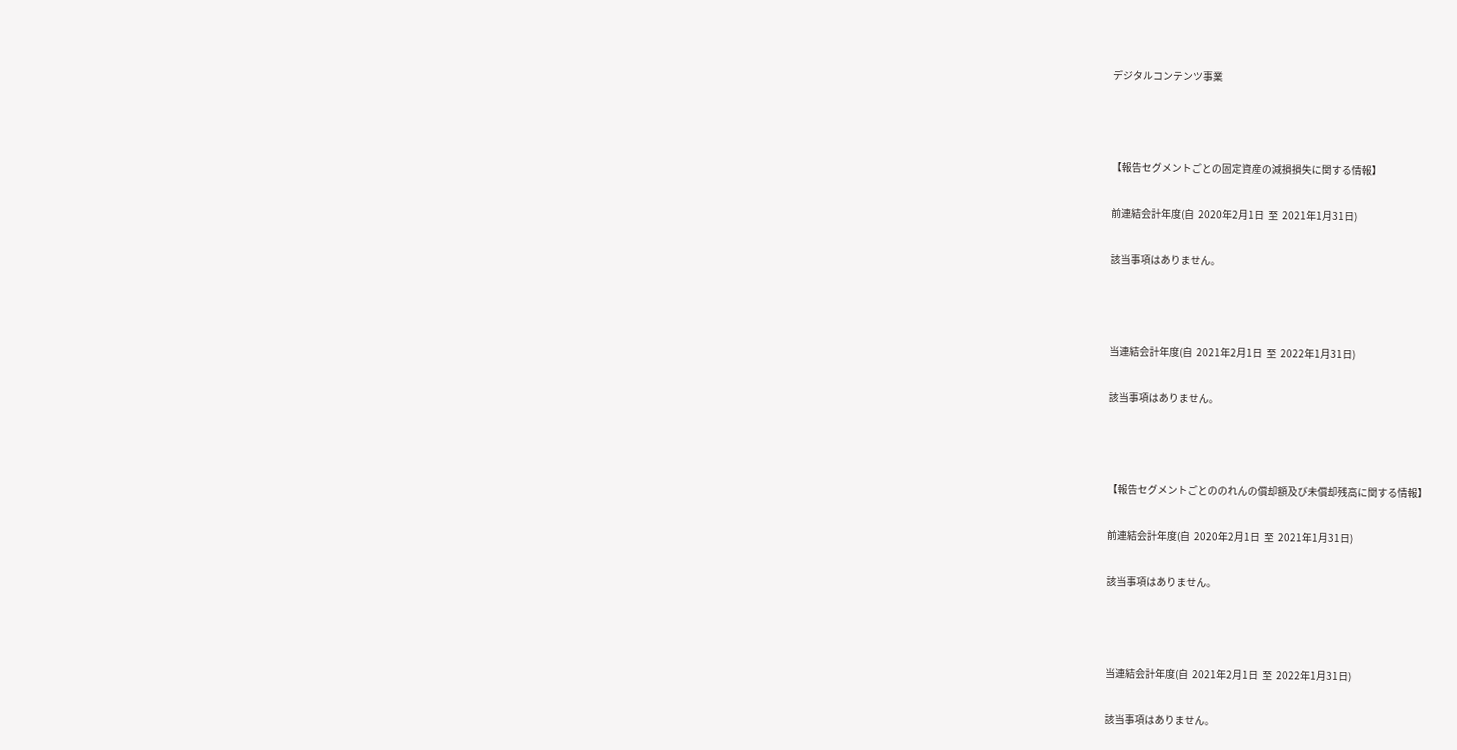デジタルコンテンツ事業



【報告セグメントごとの固定資産の減損損失に関する情報】

前連結会計年度(自  2020年2月1日  至  2021年1月31日)

該当事項はありません。



当連結会計年度(自  2021年2月1日  至  2022年1月31日)

該当事項はありません。



【報告セグメントごとののれんの償却額及び未償却残高に関する情報】

前連結会計年度(自  2020年2月1日  至  2021年1月31日)

該当事項はありません。



当連結会計年度(自  2021年2月1日  至  2022年1月31日)

該当事項はありません。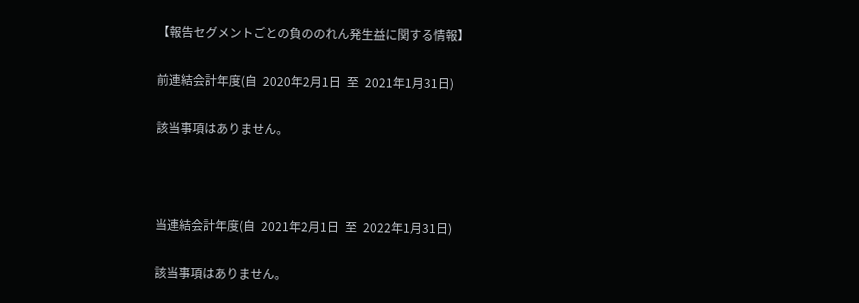【報告セグメントごとの負ののれん発生益に関する情報】

前連結会計年度(自  2020年2月1日  至  2021年1月31日)

該当事項はありません。



当連結会計年度(自  2021年2月1日  至  2022年1月31日)

該当事項はありません。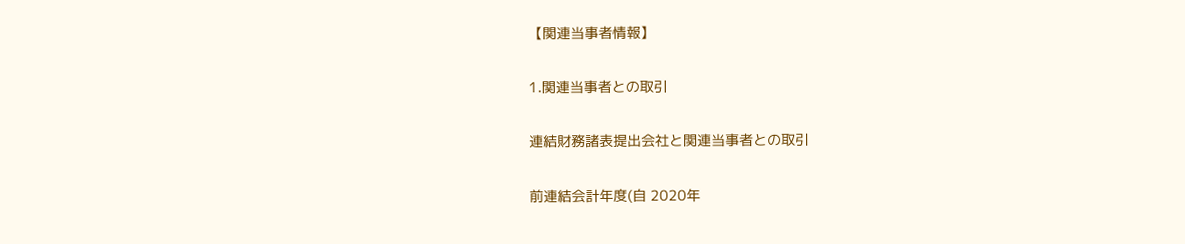【関連当事者情報】

1.関連当事者との取引

連結財務諸表提出会社と関連当事者との取引

前連結会計年度(自 2020年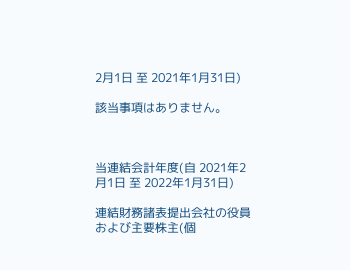2月1日 至 2021年1月31日)

該当事項はありません。



当連結会計年度(自 2021年2月1日 至 2022年1月31日)

連結財務諸表提出会社の役員および主要株主(個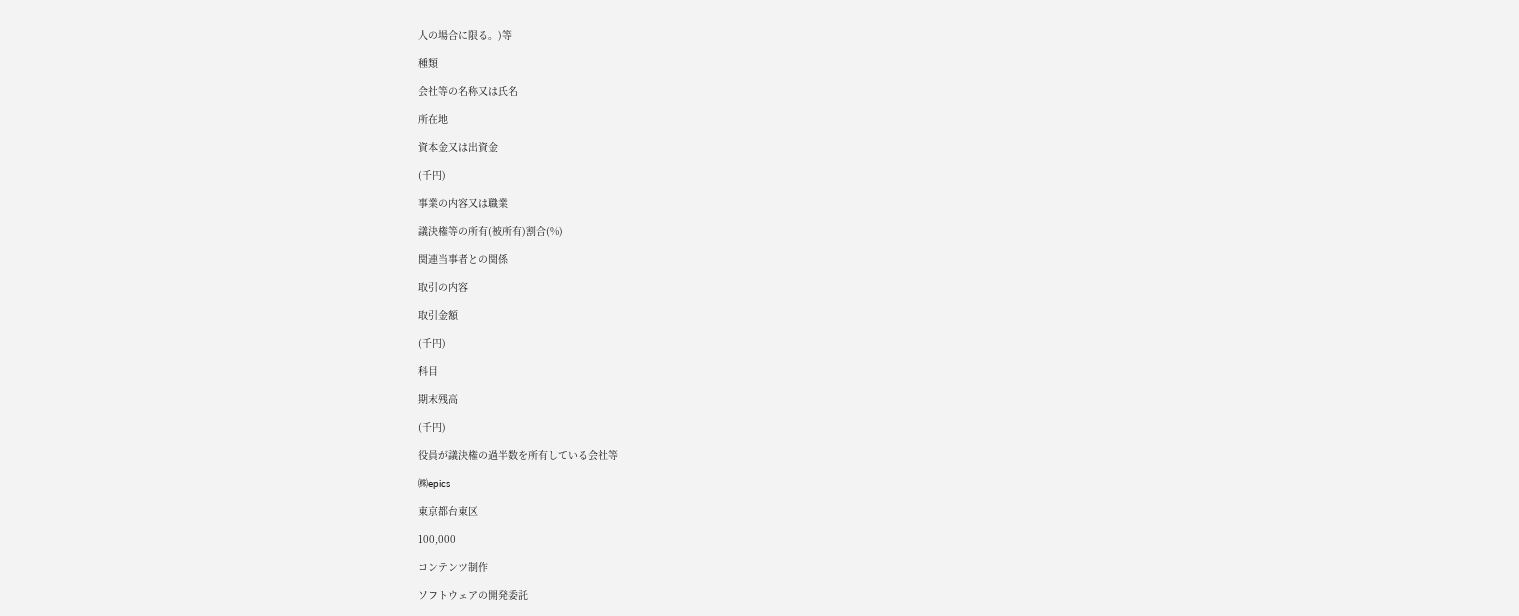人の場合に限る。)等

種類

会社等の名称又は氏名

所在地

資本金又は出資金

(千円)

事業の内容又は職業

議決権等の所有(被所有)割合(%)

関連当事者との関係

取引の内容

取引金額

(千円)

科目

期末残高

(千円)

役員が議決権の過半数を所有している会社等

㈱epics

東京都台東区

100,000

コンテンツ制作

ソフトウェアの開発委託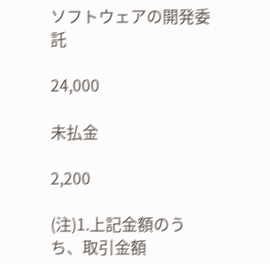ソフトウェアの開発委託

24,000

未払金

2,200

(注)1.上記金額のうち、取引金額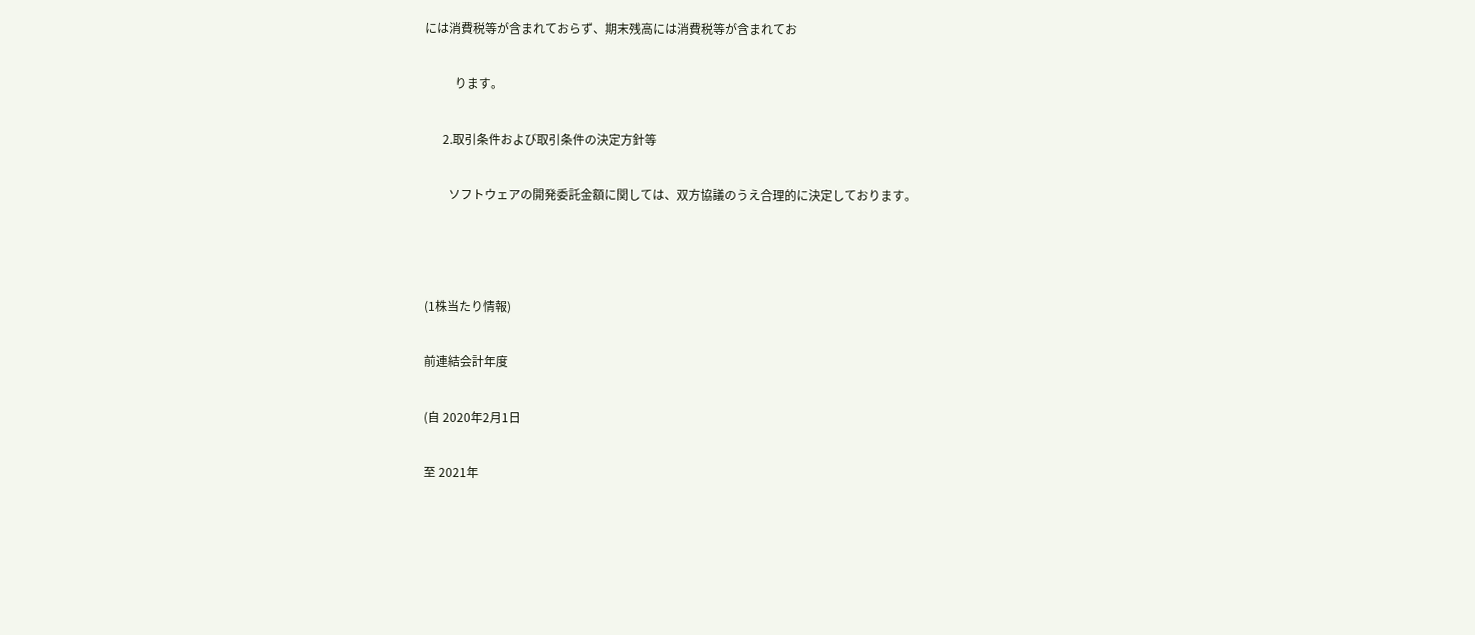には消費税等が含まれておらず、期末残高には消費税等が含まれてお

          ります。

      2.取引条件および取引条件の決定方針等

        ソフトウェアの開発委託金額に関しては、双方協議のうえ合理的に決定しております。



(1株当たり情報)

前連結会計年度

(自 2020年2月1日

至 2021年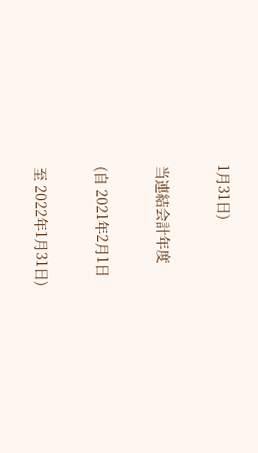1月31日)

当連結会計年度

(自 2021年2月1日

至 2022年1月31日)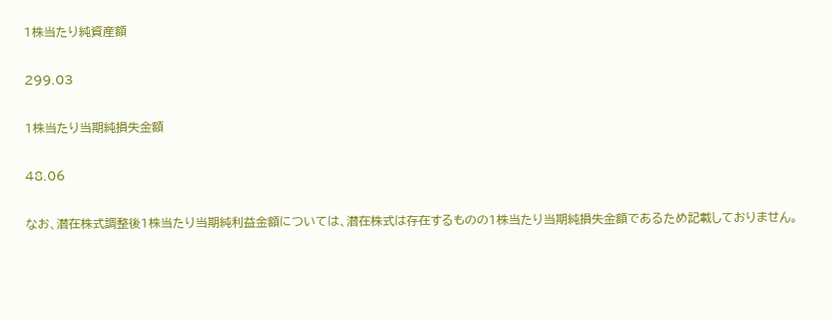1株当たり純資産額

299.03

1株当たり当期純損失金額

48.06

なお、潜在株式調整後1株当たり当期純利益金額については、潜在株式は存在するものの1株当たり当期純損失金額であるため記載しておりません。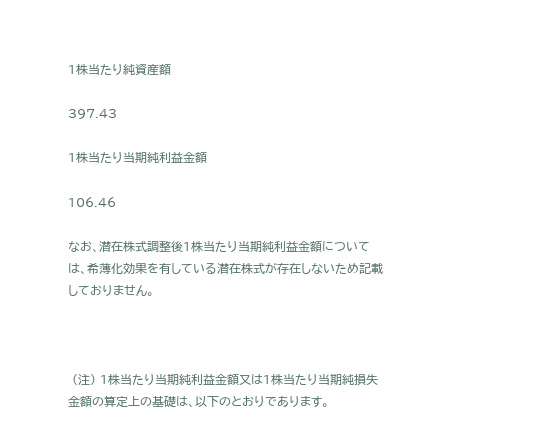1株当たり純資産額

397.43

1株当たり当期純利益金額

106.46

なお、潜在株式調整後1株当たり当期純利益金額については、希薄化効果を有している潜在株式が存在しないため記載しておりません。



 (注) 1株当たり当期純利益金額又は1株当たり当期純損失金額の算定上の基礎は、以下のとおりであります。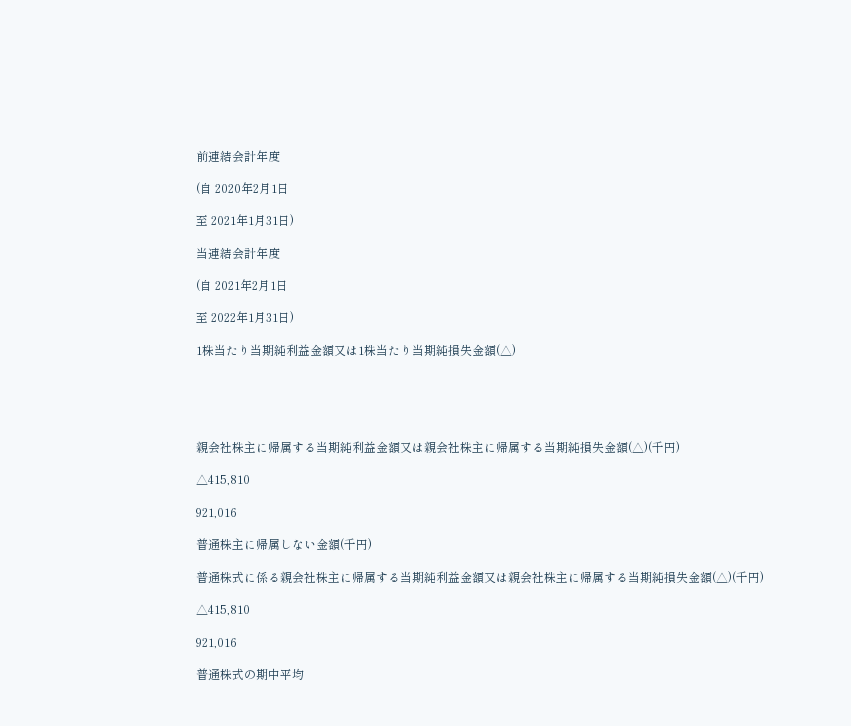前連結会計年度

(自 2020年2月1日

至 2021年1月31日)

当連結会計年度

(自 2021年2月1日

至 2022年1月31日)

1株当たり当期純利益金額又は1株当たり当期純損失金額(△)





親会社株主に帰属する当期純利益金額又は親会社株主に帰属する当期純損失金額(△)(千円)

△415,810

921,016

普通株主に帰属しない金額(千円)

普通株式に係る親会社株主に帰属する当期純利益金額又は親会社株主に帰属する当期純損失金額(△)(千円)

△415,810

921,016

普通株式の期中平均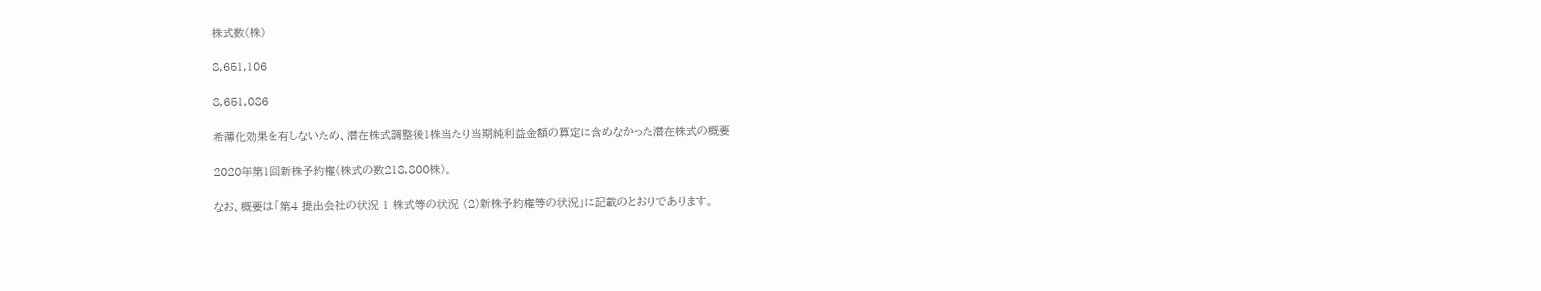株式数(株)

8,651,106

8,651,086

希薄化効果を有しないため、潜在株式調整後1株当たり当期純利益金額の算定に含めなかった潜在株式の概要

2020年第1回新株予約権(株式の数218,800株)。

なお、概要は「第4 提出会社の状況 1 株式等の状況 (2)新株予約権等の状況」に記載のとおりであります。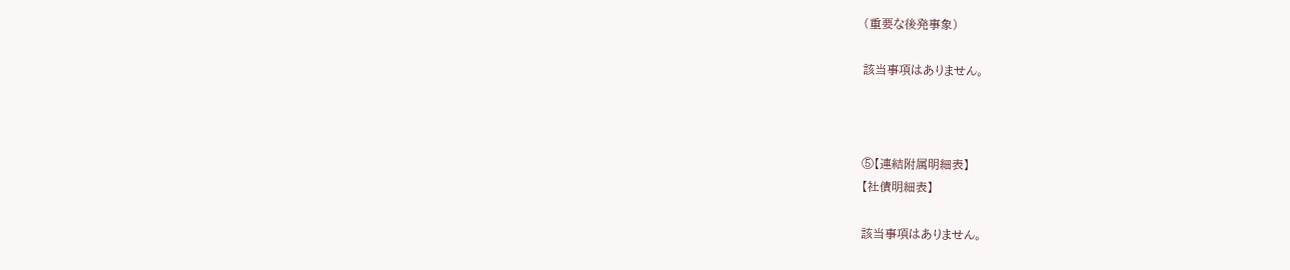(重要な後発事象)

該当事項はありません。



⑤【連結附属明細表】
【社債明細表】

該当事項はありません。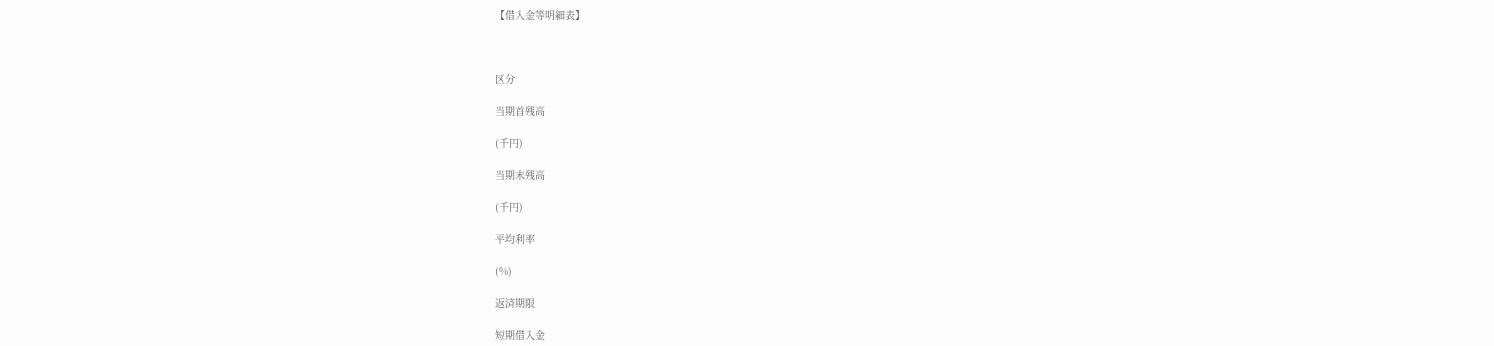【借入金等明細表】



区分

当期首残高

(千円)

当期末残高

(千円)

平均利率

(%)

返済期限

短期借入金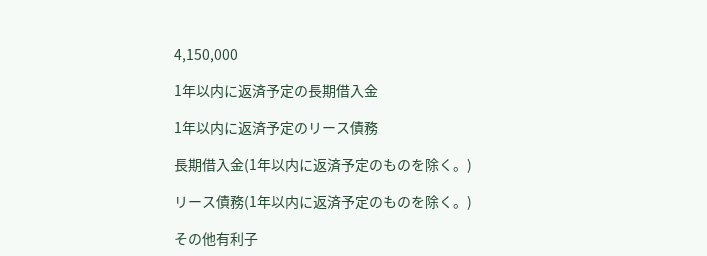4,150,000

1年以内に返済予定の長期借入金

1年以内に返済予定のリース債務

長期借入金(1年以内に返済予定のものを除く。)

リース債務(1年以内に返済予定のものを除く。)

その他有利子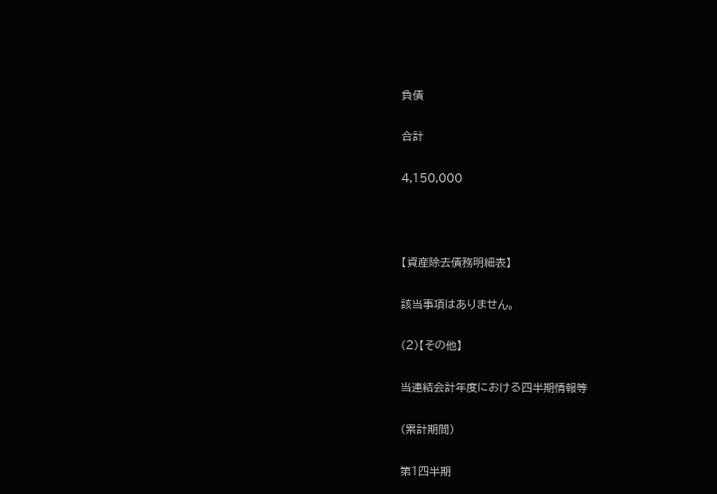負債

合計

4,150,000



【資産除去債務明細表】

該当事項はありません。

(2)【その他】

当連結会計年度における四半期情報等

(累計期間)

第1四半期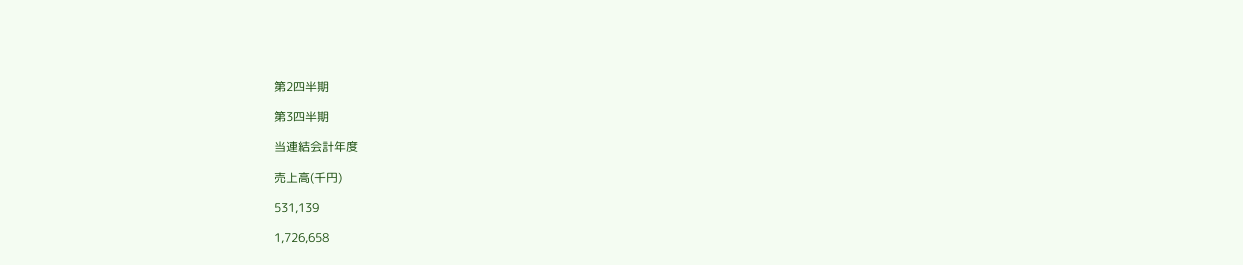第2四半期

第3四半期

当連結会計年度

売上高(千円)

531,139

1,726,658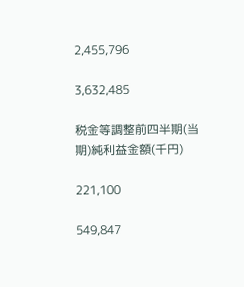2,455,796

3,632,485

税金等調整前四半期(当期)純利益金額(千円)

221,100

549,847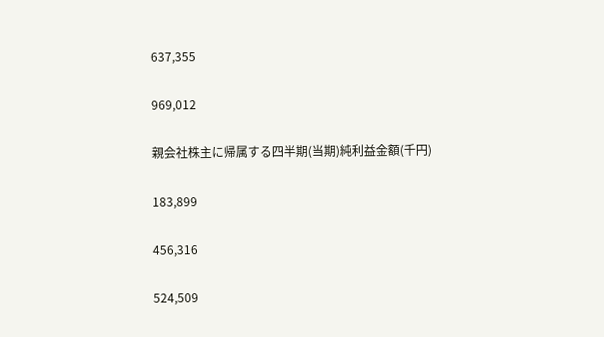637,355

969,012

親会社株主に帰属する四半期(当期)純利益金額(千円)

183,899

456,316

524,509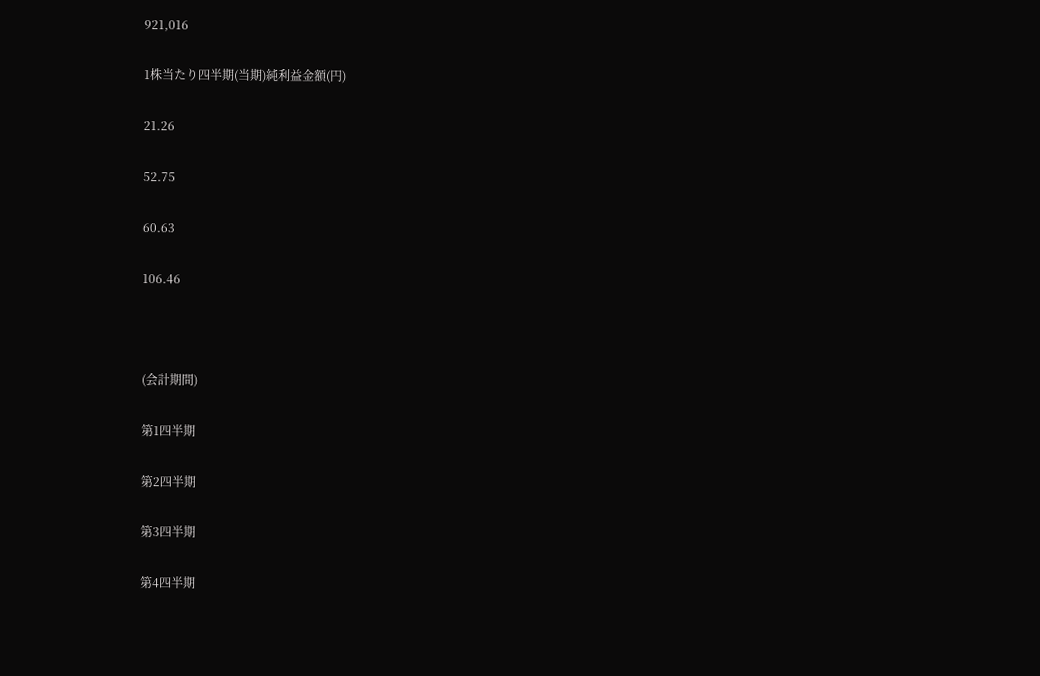921,016

1株当たり四半期(当期)純利益金額(円)

21.26

52.75

60.63

106.46



(会計期間)

第1四半期

第2四半期

第3四半期

第4四半期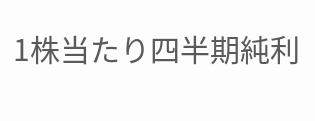1株当たり四半期純利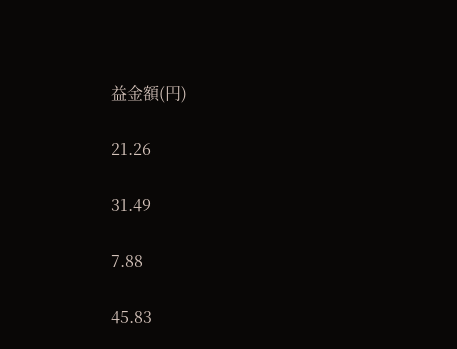益金額(円)

21.26

31.49

7.88

45.83